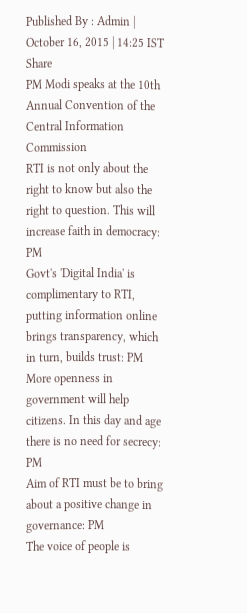Published By : Admin |
October 16, 2015 | 14:25 IST
Share
PM Modi speaks at the 10th Annual Convention of the Central Information Commission
RTI is not only about the right to know but also the right to question. This will increase faith in democracy: PM
Govt's 'Digital India' is complimentary to RTI, putting information online brings transparency, which in turn, builds trust: PM
More openness in government will help citizens. In this day and age there is no need for secrecy: PM
Aim of RTI must be to bring about a positive change in governance: PM
The voice of people is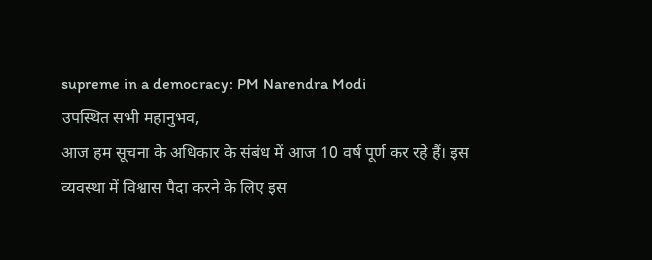supreme in a democracy: PM Narendra Modi
उपस्थित सभी महानुभव,
आज हम सूचना के अधिकार के संबंध में आज 10 वर्ष पूर्ण कर रहे हैं। इस व्यवस्था में विश्वास पैदा करने के लिए इस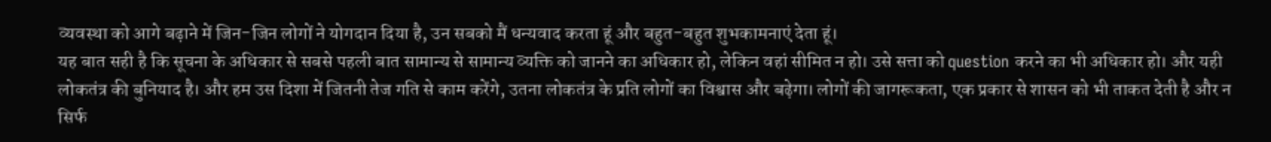व्यवस्था को आगे बढ़ाने में जिन-जिन लोगों ने योगदान दिया है, उन सबको मैं धन्यवाद करता हूं और बहुत-बहुत शुभकामनाएं देता हूं।
यह बात सही है कि सूचना के अधिकार से सबसे पहली बात सामान्य से सामान्य व्यक्ति को जानने का अधिकार हो, लेकिन वहां सीमित न हो। उसे सत्ता को question करने का भी अधिकार हो। और यही लोकतंत्र की बुनियाद है। और हम उस दिशा में जितनी तेज गति से काम करेंगे, उतना लोकतंत्र के प्रति लोगों का विश्वास और बढ़ेगा। लोगों की जागरूकता, एक प्रकार से शासन को भी ताकत देती है और न सिर्फ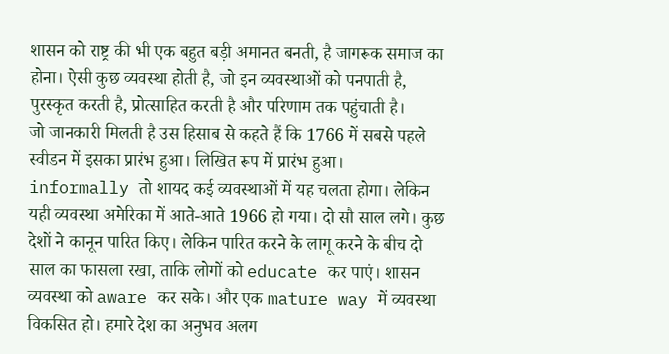शासन को राष्ट्र की भी एक बहुत बड़ी अमानत बनती, है जागरूक समाज का होना। ऐसी कुछ व्यवस्था होती है, जो इन व्यवस्थाओं को पनपाती है, पुरस्कृत करती है, प्रोत्साहित करती है और परिणाम तक पहुंचाती है।
जो जानकारी मिलती है उस हिसाब से कहते हैं कि 1766 में सबसे पहले स्वीडन में इसका प्रारंभ हुआ। लिखित रूप में प्रारंभ हुआ। informally तो शायद कई व्यवस्थाओं में यह चलता होगा। लेकिन यही व्यवस्था अमेरिका में आते-आते 1966 हो गया। दो सौ साल लगे। कुछ देशों ने कानून पारित किए। लेकिन पारित करने के लागू करने के बीच दो साल का फासला रखा, ताकि लोगों को educate कर पाएं। शासन व्यवस्था को aware कर सके। और एक mature way में व्यवस्था विकसित हो। हमारे देश का अनुभव अलग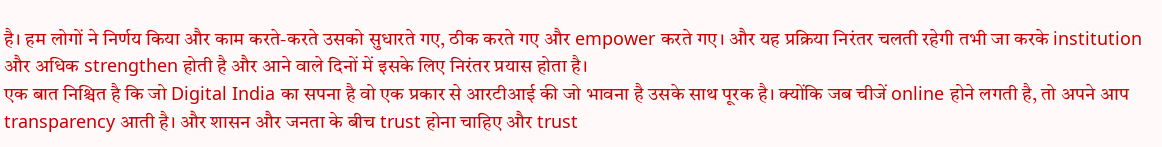है। हम लोगों ने निर्णय किया और काम करते-करते उसको सुधारते गए, ठीक करते गए और empower करते गए। और यह प्रक्रिया निरंतर चलती रहेगी तभी जा करके institution और अधिक strengthen होती है और आने वाले दिनों में इसके लिए निरंतर प्रयास होता है।
एक बात निश्चित है कि जो Digital India का सपना है वो एक प्रकार से आरटीआई की जो भावना है उसके साथ पूरक है। क्योंकि जब चीजें online होने लगती है, तो अपने आप transparency आती है। और शासन और जनता के बीच trust होना चाहिए और trust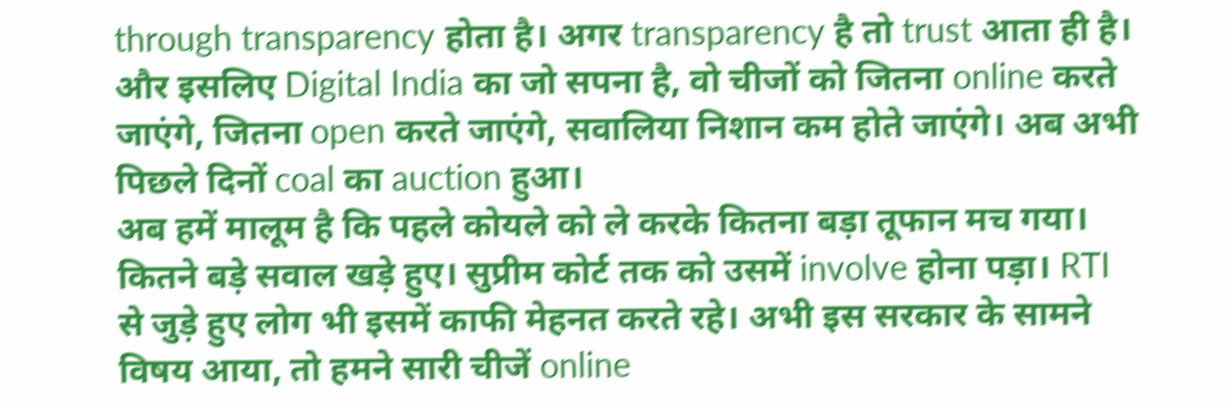through transparency होता है। अगर transparency है तो trust आता ही है। और इसलिए Digital India का जो सपना है, वो चीजों को जितना online करते जाएंगे, जितना open करते जाएंगे, सवालिया निशान कम होते जाएंगे। अब अभी पिछले दिनों coal का auction हुआ।
अब हमें मालूम है कि पहले कोयले को ले करके कितना बड़ा तूफान मच गया। कितने बड़े सवाल खड़े हुए। सुप्रीम कोर्ट तक को उसमें involve होना पड़ा। RTI से जुड़े हुए लोग भी इसमें काफी मेहनत करते रहे। अभी इस सरकार के सामने विषय आया, तो हमने सारी चीजें online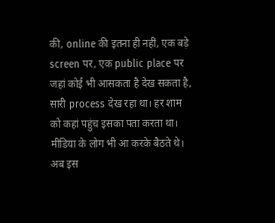की, online की इतना ही नहीं, एक बड़े screen पर, एक public place पर जहां कोई भी आसकता है देख सकता है, सारी process देख रहा था। हर शाम को कहां पहुंच इसका पता करता था। मीडिया के लोग भी आ करके बैठते थे। अब इस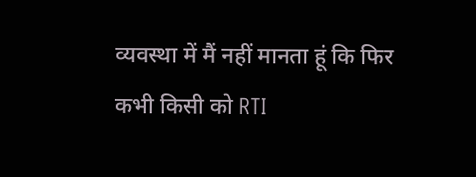व्यवस्था में मैं नहीं मानता हूं कि फिर कभी किसी को RTI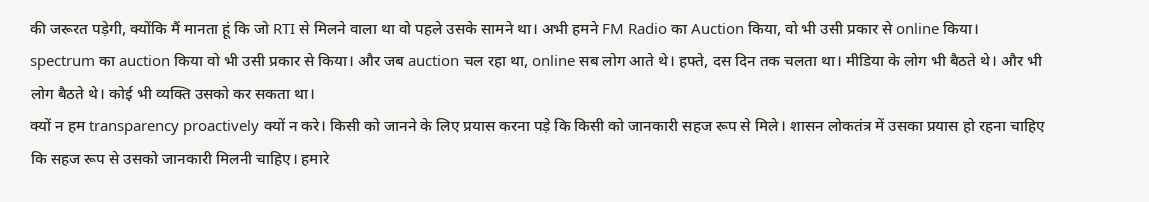की जरूरत पड़ेगी, क्योंकि मैं मानता हूं कि जो RTI से मिलने वाला था वो पहले उसके सामने था। अभी हमने FM Radio का Auction किया, वो भी उसी प्रकार से online किया। spectrum का auction किया वो भी उसी प्रकार से किया। और जब auction चल रहा था, online सब लोग आते थे। हफ्ते, दस दिन तक चलता था। मीडिया के लोग भी बैठते थे। और भी लोग बैठते थे। कोई भी व्यक्ति उसको कर सकता था।
क्यों न हम transparency proactively क्यों न करे। किसी को जानने के लिए प्रयास करना पड़े कि किसी को जानकारी सहज रूप से मिले। शासन लोकतंत्र में उसका प्रयास हो रहना चाहिए कि सहज रूप से उसको जानकारी मिलनी चाहिए। हमारे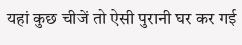यहां कुछ चीजें तो ऐसी पुरानी घर कर गई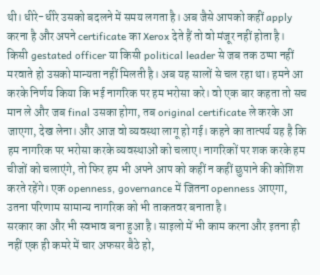थी। धीरे-धीरे उसको बदलने में समय लगता है। अब जैसे आपको कहीं apply करना है और अपने certificate का Xerox देते हैं तो वो मंजूर नहीं होता है। किसी gestated officer या किसी political leader से जब तक ठप्पा नहीं मरवाते हो उसको मान्यता नहीं मिलती है। अब यह सालों से चल रहा था। हमने आ करके निर्णय किया कि भई नागरिक पर हम भरोसा करे। वो एक बार कहता तो सच मान ले और जब final उसका होगा, तब original certificate ले करके आ जाएगा, देख लेना। और आज वो व्यवस्था लागू हो गई। कहने का तात्पर्य यह है कि हम नागरिक पर भरोसा करके व्यवस्थाओं को चलाए। नागरिकों पर शक करके हम चीजों को चलाएंगे, तो फिर हम भी अपने आप को कहीं न कहीं छुपाने की कोशिश करते रहेंगे। एक openness, governance में जितना openness आएगा, उतना परिणाम सामान्य नागरिक को भी ताकतवर बनाता है।
सरकार का और भी स्वभाव बना हुआ है। साइलो में भी काम करना और इतना ही नहीं एक ही कमरे में चार अफसर बैठे हो,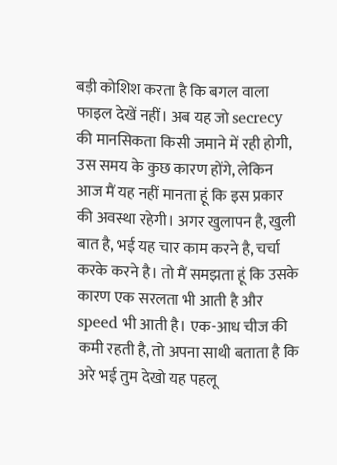बड़ी कोशिश करता है कि बगल वाला फाइल देखें नहीं। अब यह जो secrecy की मानसिकता किसी जमाने में रही होगी, उस समय के कुछ कारण होंगे, लेकिन आज मैं यह नहीं मानता हूं कि इस प्रकार की अवस्था रहेगी। अगर खुलापन है, खुली बात है, भई यह चार काम करने है, चर्चा करके करने है। तो मैं समझता हूं कि उसके कारण एक सरलता भी आती है और speed भी आती है। एक-आध चीज की कमी रहती है, तो अपना साथी बताता है कि अरे भई तुम देखो यह पहलू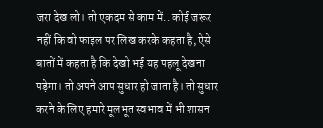जरा देख लो। तो एकदम से काम में.. कोई जरूर नहीं कि वो फाइल पर लिख करके कहता है, ऐसे बातों में कहता है कि देखो भई यह पहलू देखना पड़ेगा। तो अपने आप सुधार हो जाता है। तो सुधार करने के लिए हमारे मूलभूत स्वभाव में भी शासन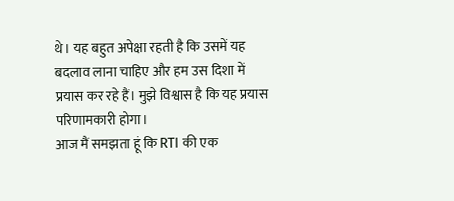थे। यह बहुत अपेक्षा रहती है कि उसमें यह बदलाव लाना चाहिए और हम उस दिशा में प्रयास कर रहे हैं। मुझे विश्वास है कि यह प्रयास परिणामकारी होगा।
आज मैं समझता हूं कि RTI की एक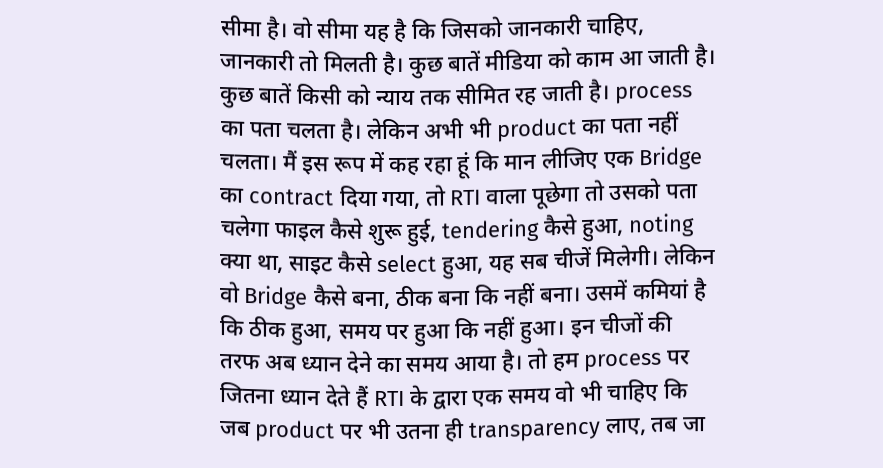सीमा है। वो सीमा यह है कि जिसको जानकारी चाहिए, जानकारी तो मिलती है। कुछ बातें मीडिया को काम आ जाती है। कुछ बातें किसी को न्याय तक सीमित रह जाती है। process का पता चलता है। लेकिन अभी भी product का पता नहीं चलता। मैं इस रूप में कह रहा हूं कि मान लीजिए एक Bridge का contract दिया गया, तो RTI वाला पूछेगा तो उसको पता चलेगा फाइल कैसे शुरू हुई, tendering कैसे हुआ, noting क्या था, साइट कैसे select हुआ, यह सब चीजें मिलेगी। लेकिन वो Bridge कैसे बना, ठीक बना कि नहीं बना। उसमें कमियां है कि ठीक हुआ, समय पर हुआ कि नहीं हुआ। इन चीजों की तरफ अब ध्यान देने का समय आया है। तो हम process पर जितना ध्यान देते हैं RTI के द्वारा एक समय वो भी चाहिए कि जब product पर भी उतना ही transparency लाए, तब जा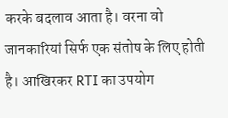करके बदलाव आता है। वरना वो जानकारियां सिर्फ एक संतोष के लिए होती है। आखिरकर RTI का उपयोग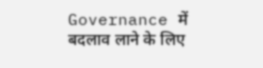Governance में बदलाव लाने के लिए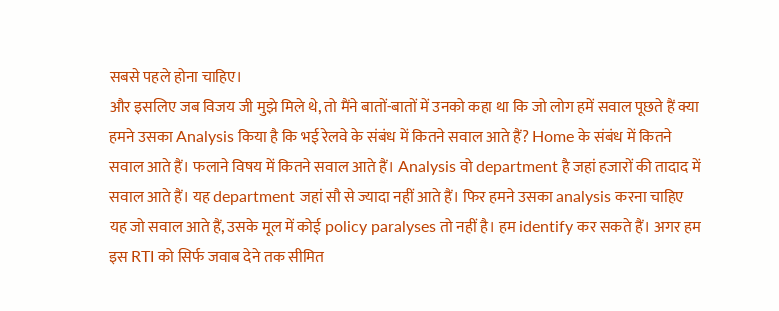सबसे पहले होना चाहिए।
और इसलिए जब विजय जी मुझे मिले थे, तो मैंने बातों-बातों में उनको कहा था कि जो लोग हमें सवाल पूछते हैं क्या हमने उसका Analysis किया है कि भई रेलवे के संबंध में कितने सवाल आते हैं? Home के संबंध में कितने सवाल आते हैं। फलाने विषय में कितने सवाल आते हैं। Analysis वो department है जहां हजारों की तादाद में सवाल आते हैं। यह department जहां सौ से ज्यादा नहीं आते हैं। फिर हमने उसका analysis करना चाहिए यह जो सवाल आते हैं, उसके मूल में कोई policy paralyses तो नहीं है। हम identify कर सकते हैं। अगर हम इस RTI को सिर्फ जवाब देने तक सीमित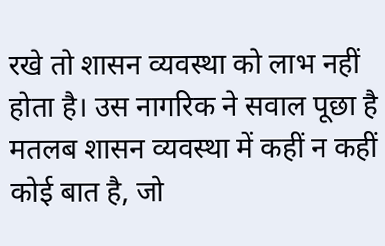रखे तो शासन व्यवस्था को लाभ नहीं होता है। उस नागरिक ने सवाल पूछा है मतलब शासन व्यवस्था में कहीं न कहीं कोई बात है, जो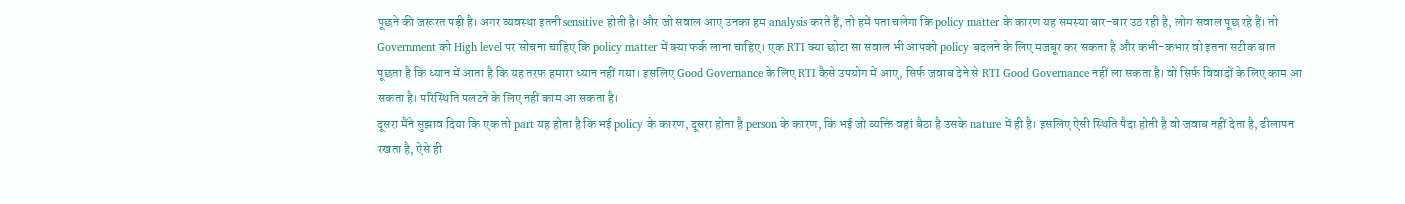पूछने की जरूरत पड़ी है। अगर व्यवस्था इतनी sensitive होती है। और जो सवाल आए उनका हम analysis करते हैं, तो हमें पता चलेगा कि policy matter के कारण यह समस्या बार-बार उठ रही है, लोग सवाल पूछ रहे हैं। तो Government को High level पर सोचना चाहिए कि policy matter में क्या फर्क लाना चाहिए। एक RTI क्या छोटा सा सवाल भी आपको policy बदलने के लिए मजबूर कर सकता है और कभी-कभार वो इतना सटीक बात पूछता है कि ध्यान में आता है कि यह तरफ हमारा ध्यान नहीं गया। इसलिए Good Governance के लिए RTI कैसे उपयोग में आए, सिर्फ जवाब देने से RTI Good Governance नहीं ला सकता है। वो सिर्फ विवादों के लिए काम आ सकता है। परिस्थिति पलटने के लिए नहीं काम आ सकता है।
दूसरा मैंने सुझाव दिया कि एक तो part यह होता है कि भई policy के कारण, दूसरा होता है person के कारण, कि भई जो व्यक्ति वहां बैठा है उसके nature में ही है। इसलिए ऐसी स्थिति पैदा होती है वो जवाब नहीं देता है, ढीलापन रखता है, ऐसे ही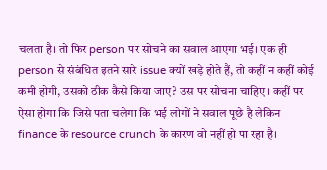चलता है। तो फिर person पर सोचने का सवाल आएगा भई। एक ही person से संबंधित इतने सारे issue क्यों खड़े होते हैं, तो कहीं न कहीं कोई कमी होगी, उसको ठीक कैसे किया जाए? उस पर सोचना चाहिए। कहीं पर ऐसा होगा कि जिसे पता चलेगा कि भई लोगों ने सवाल पूछे है लेकिन finance के resource crunch के कारण वो नहीं हो पा रहा है।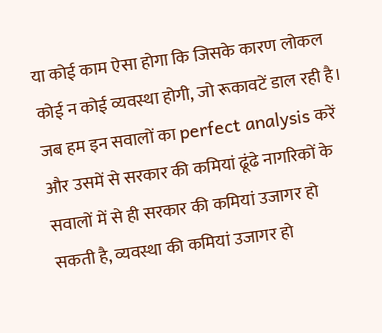या कोई काम ऐसा होगा कि जिसके कारण लोकल कोई न कोई व्यवस्था होगी, जो रूकावटें डाल रही है। जब हम इन सवालों का perfect analysis करें और उसमें से सरकार की कमियां ढूंढे नागरिकों के सवालों में से ही सरकार की कमियां उजागर हो सकती है, व्यवस्था की कमियां उजागर हो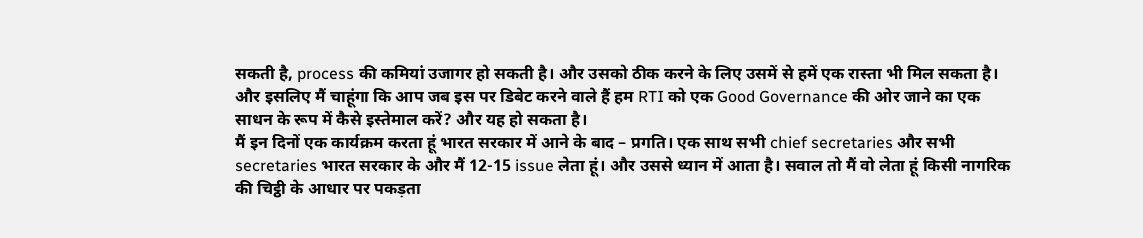सकती है, process की कमियां उजागर हो सकती है। और उसको ठीक करने के लिए उसमें से हमें एक रास्ता भी मिल सकता है। और इसलिए मैं चाहूंगा कि आप जब इस पर डिबेट करने वाले हैं हम RTI को एक Good Governance की ओर जाने का एक साधन के रूप में कैसे इस्तेमाल करें? और यह हो सकता है।
मैं इन दिनों एक कार्यक्रम करता हूं भारत सरकार में आने के बाद – प्रगति। एक साथ सभी chief secretaries और सभी secretaries भारत सरकार के और मैं 12-15 issue लेता हूं। और उससे ध्यान में आता है। सवाल तो मैं वो लेता हूं किसी नागरिक की चिट्ठी के आधार पर पकड़ता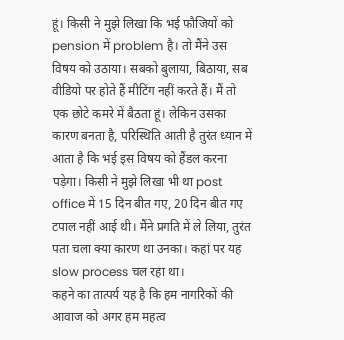हूं। किसी ने मुझे लिखा कि भई फौजियों को pension में problem है। तो मैंने उस विषय को उठाया। सबको बुलाया, बिठाया, सब वीडियो पर होते हैं मीटिंग नहीं करते हैं। मैं तो एक छोटे कमरे में बैठता हूं। लेकिन उसका कारण बनता है, परिस्थिति आती है तुरंत ध्यान में आता है कि भई इस विषय को हैंडल करना पड़ेगा। किसी ने मुझे लिखा भी था post office में 15 दिन बीत गए, 20 दिन बीत गए टपाल नहीं आई थी। मैंने प्रगति में ले लिया, तुरंत पता चला क्या कारण था उनका। कहां पर यह slow process चल रहा था।
कहने का तात्पर्य यह है कि हम नागरिकों की आवाज को अगर हम महत्व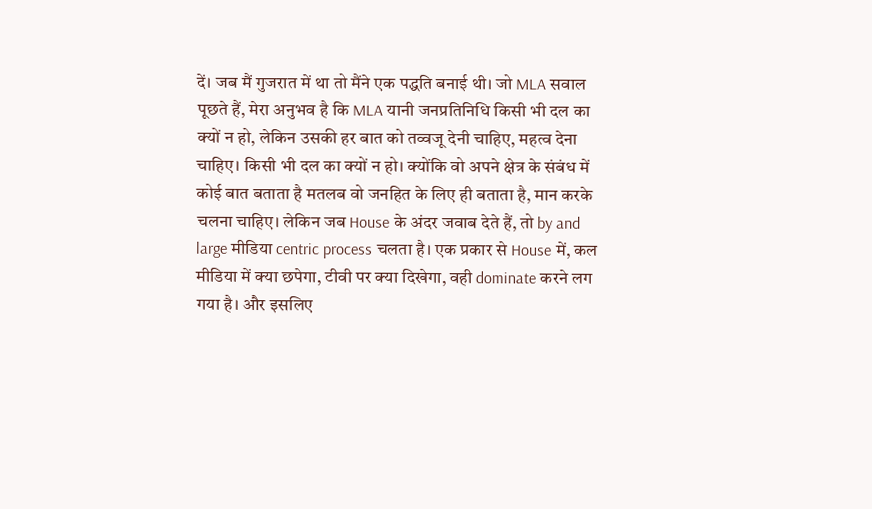दें। जब मैं गुजरात में था तो मैंने एक पद्धति बनाई थी। जो MLA सवाल पूछते हैं, मेरा अनुभव है कि MLA यानी जनप्रतिनिधि किसी भी दल का क्यों न हो, लेकिन उसकी हर बात को तव्वजू देनी चाहिए, महत्व देना चाहिए। किसी भी दल का क्यों न हो। क्योंकि वो अपने क्षेत्र के संबंध में कोई बात बताता है मतलब वो जनहित के लिए ही बताता है, मान करके चलना चाहिए। लेकिन जब House के अंदर जवाब देते हैं, तो by and large मीडिया centric process चलता है। एक प्रकार से House में, कल मीडिया में क्या छपेगा, टीवी पर क्या दिखेगा, वही dominate करने लग गया है। और इसलिए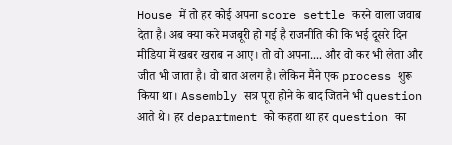House में तो हर कोई अपना score settle करने वाला जवाब देता है। अब क्या करे मजबूरी हो गई है राजनीति की कि भई दूसरे दिन मीडिया में खबर खराब न आए। तो वो अपना.... और वो कर भी लेता और जीत भी जाता है। वो बात अलग है। लेकिन मैंने एक process शुरू किया था। Assembly सत्र पूरा होने के बाद जितने भी question आते थे। हर department को कहता था हर question का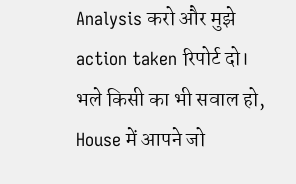Analysis करो और मुझे action taken रिपोर्ट दो। भले किसी का भी सवाल हो, House में आपने जो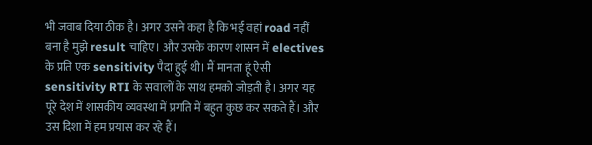भी जवाब दिया ठीक है। अगर उसने कहा है कि भई वहां road नहीं बना है मुझे result चाहिए। और उसके कारण शासन में electives के प्रति एक sensitivity पैदा हुई थी। मैं मानता हूं ऐसी sensitivity RTI के सवालों के साथ हमको जोड़ती है। अगर यह पूरे देश में शासकीय व्यवस्था में प्रगति में बहुत कुछ कर सकते हैं। और उस दिशा में हम प्रयास कर रहे हैं।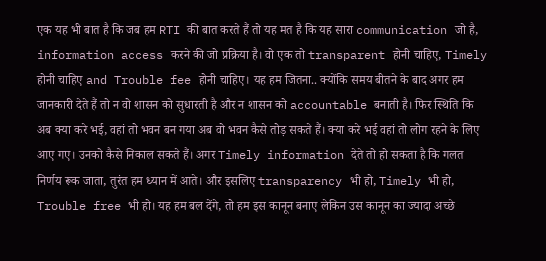एक यह भी बात है कि जब हम RTI की बात करते हैं तो यह मत है कि यह सारा communication जो है, information access करने की जो प्रक्रिया है। वो एक तो transparent होनी चाहिए, Timely होनी चाहिए and Trouble fee होनी चाहिए। यह हम जितना.. क्योंकि समय बीतने के बाद अगर हम जानकारी देते हैं तो न वो शासन को सुधारती है और न शासन को accountable बनाती है। फिर स्थिति कि अब क्या करे भई, वहां तो भवन बन गया अब वो भवन कैसे तोड़ सकते हैं। क्या करे भई वहां तो लोग रहने के लिए आए गए। उनको कैसे निकाल सकते हैं। अगर Timely information देते तो हो सकता है कि गलत निर्णय रूक जाता, तुरंत हम ध्यान में आते। और इसलिए transparency भी हो, Timely भी हो, Trouble free भी हो। यह हम बल देंगे, तो हम इस कानून बनाए लेकिन उस कानून का ज्यादा अच्छे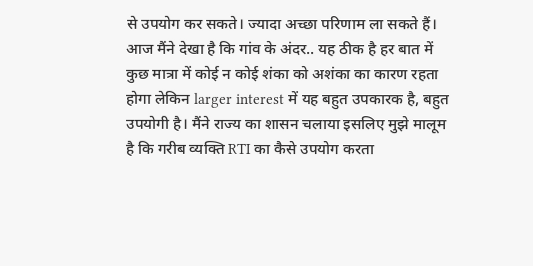से उपयोग कर सकते। ज्यादा अच्छा परिणाम ला सकते हैं।
आज मैंने देखा है कि गांव के अंदर.. यह ठीक है हर बात में कुछ मात्रा में कोई न कोई शंका को अशंका का कारण रहता होगा लेकिन larger interest में यह बहुत उपकारक है, बहुत उपयोगी है। मैंने राज्य का शासन चलाया इसलिए मुझे मालूम है कि गरीब व्यक्ति RTI का कैसे उपयोग करता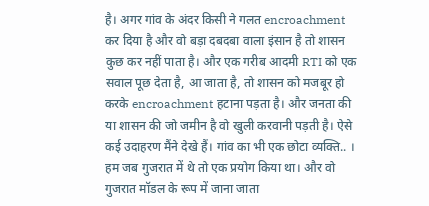है। अगर गांव के अंदर किसी ने गलत encroachment कर दिया है और वो बड़ा दबदबा वाला इंसान है तो शासन कुछ कर नहीं पाता है। और एक गरीब आदमी RTI को एक सवाल पूछ देता है, आ जाता है, तो शासन को मजबूर हो करके encroachment हटाना पड़ता है। और जनता की या शासन की जो जमीन है वो खुली करवानी पड़ती है। ऐसे कई उदाहरण मैंने देखे हैं। गांव का भी एक छोटा व्यक्ति.. ।
हम जब गुजरात में थे तो एक प्रयोग किया था। और वो गुजरात मॉडल के रूप में जाना जाता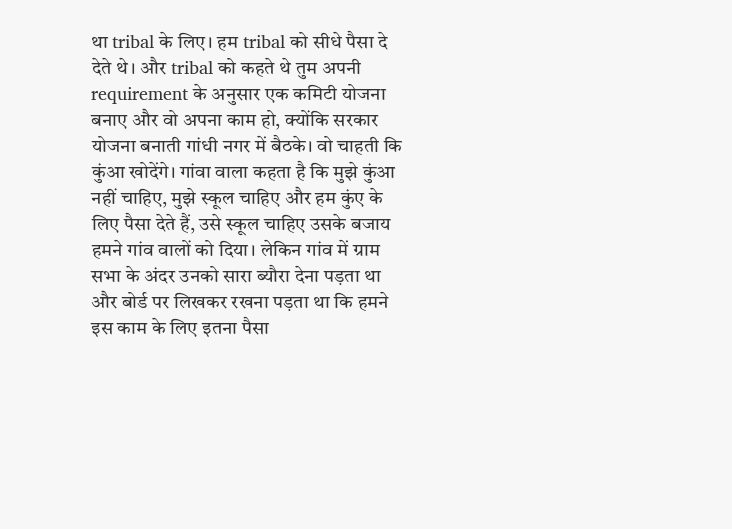था tribal के लिए। हम tribal को सीधे पैसा दे देते थे। और tribal को कहते थे तुम अपनी requirement के अनुसार एक कमिटी योजना बनाए और वो अपना काम हो, क्योंकि सरकार योजना बनाती गांधी नगर में बैठके। वो चाहती कि कुंआ खोदेंगे। गांवा वाला कहता है कि मुझे कुंआ नहीं चाहिए, मुझे स्कूल चाहिए और हम कुंए के लिए पैसा देते हैं, उसे स्कूल चाहिए उसके बजाय हमने गांव वालों को दिया। लेकिन गांव में ग्राम सभा के अंदर उनको सारा ब्यौरा देना पड़ता था और बोर्ड पर लिखकर रखना पड़ता था कि हमने इस काम के लिए इतना पैसा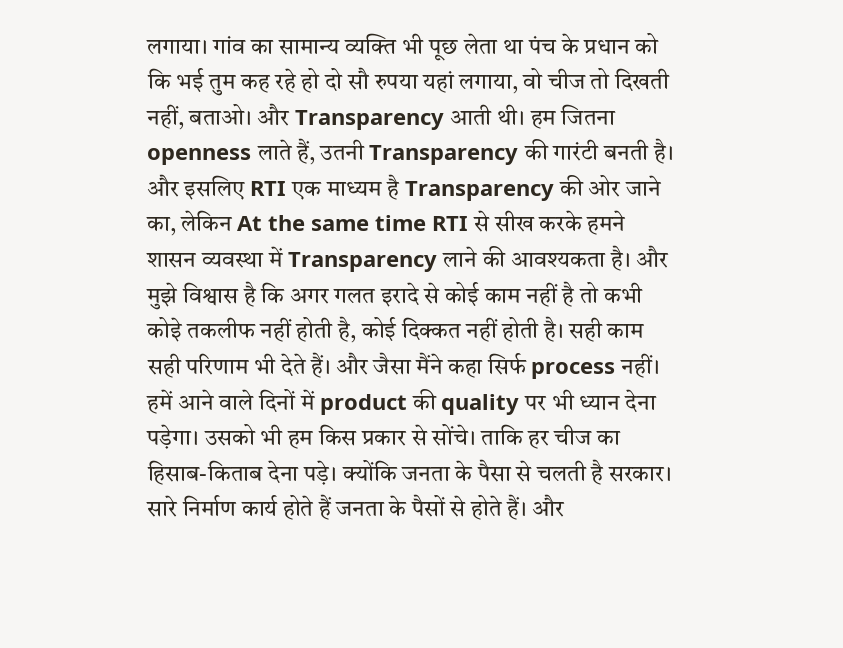लगाया। गांव का सामान्य व्यक्ति भी पूछ लेता था पंच के प्रधान को कि भई तुम कह रहे हो दो सौ रुपया यहां लगाया, वो चीज तो दिखती नहीं, बताओ। और Transparency आती थी। हम जितना openness लाते हैं, उतनी Transparency की गारंटी बनती है। और इसलिए RTI एक माध्यम है Transparency की ओर जाने का, लेकिन At the same time RTI से सीख करके हमने शासन व्यवस्था में Transparency लाने की आवश्यकता है। और मुझे विश्वास है कि अगर गलत इरादे से कोई काम नहीं है तो कभी कोइे तकलीफ नहीं होती है, कोई दिक्कत नहीं होती है। सही काम सही परिणाम भी देते हैं। और जैसा मैंने कहा सिर्फ process नहीं। हमें आने वाले दिनों में product की quality पर भी ध्यान देना पड़ेगा। उसको भी हम किस प्रकार से सोंचे। ताकि हर चीज का हिसाब-किताब देना पड़े। क्योंकि जनता के पैसा से चलती है सरकार। सारे निर्माण कार्य होते हैं जनता के पैसों से होते हैं। और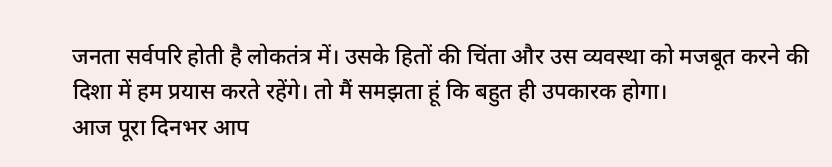जनता सर्वपरि होती है लोकतंत्र में। उसके हितों की चिंता और उस व्यवस्था को मजबूत करने की दिशा में हम प्रयास करते रहेंगे। तो मैं समझता हूं कि बहुत ही उपकारक होगा।
आज पूरा दिनभर आप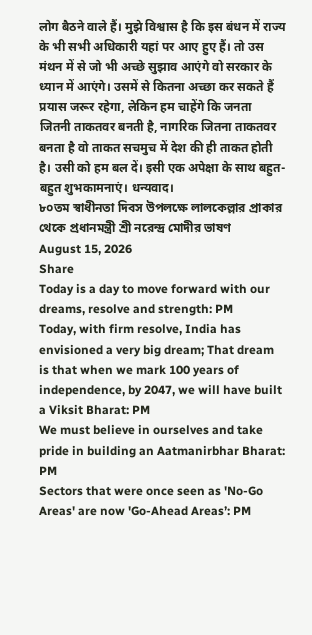लोग बैठने वाले हैं। मुझे विश्वास है कि इस बंधन में राज्य के भी सभी अधिकारी यहां पर आए हुए हैं। तो उस मंथन में से जो भी अच्छे सुझाव आएंगे वो सरकार के ध्यान में आएंगे। उसमें से कितना अच्छा कर सकते हैं प्रयास जरूर रहेगा, लेकिन हम चाहेंगे कि जनता जितनी ताकतवर बनती है, नागरिक जितना ताकतवर बनता है वो ताकत सचमुच में देश की ही ताकत होती है। उसी को हम बल दें। इसी एक अपेक्षा के साथ बहुत-बहुत शुभकामनाएं। धन्यवाद।
৮০তম স্বাধীনতা দিবস উপলক্ষে লালকেল্লার প্রাকার থেকে প্রধানমন্ত্রী শ্রী নরেন্দ্র মোদীর ভাষণ
August 15, 2026
Share
Today is a day to move forward with our dreams, resolve and strength: PM
Today, with firm resolve, India has envisioned a very big dream; That dream is that when we mark 100 years of independence, by 2047, we will have built a Viksit Bharat: PM
We must believe in ourselves and take pride in building an Aatmanirbhar Bharat: PM
Sectors that were once seen as 'No-Go Areas' are now 'Go-Ahead Areas’: PM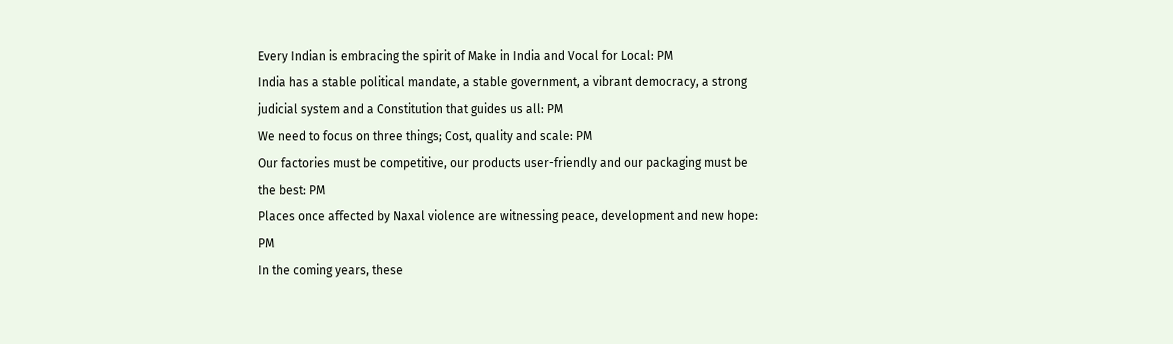Every Indian is embracing the spirit of Make in India and Vocal for Local: PM
India has a stable political mandate, a stable government, a vibrant democracy, a strong judicial system and a Constitution that guides us all: PM
We need to focus on three things; Cost, quality and scale: PM
Our factories must be competitive, our products user-friendly and our packaging must be the best: PM
Places once affected by Naxal violence are witnessing peace, development and new hope: PM
In the coming years, these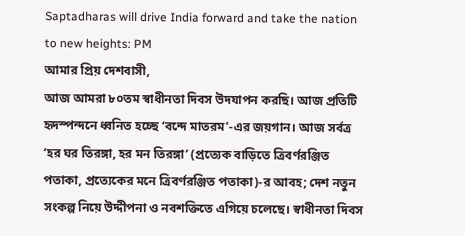Saptadharas will drive India forward and take the nation to new heights: PM
আমার প্রিয় দেশবাসী,
আজ আমরা ৮০তম স্বাধীনতা দিবস উদযাপন করছি। আজ প্রতিটি হৃদস্পন্দনে ধ্বনিত হচ্ছে ‘বন্দে মাতরম’-এর জয়গান। আজ সর্বত্র ‘হর ঘর তিরঙ্গা, হর মন তিরঙ্গা’ (প্রত্যেক বাড়িতে ত্রিবর্ণরঞ্জিত পতাকা, প্রত্যেকের মনে ত্রিবর্ণরঞ্জিত পতাকা)-র আবহ; দেশ নতুন সংকল্প নিয়ে উদ্দীপনা ও নবশক্তিতে এগিয়ে চলেছে। স্বাধীনতা দিবস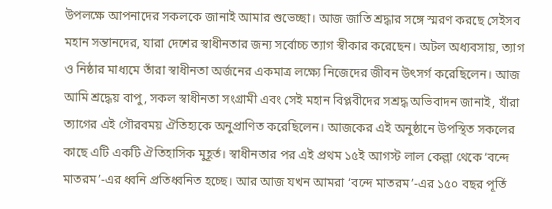উপলক্ষে আপনাদের সকলকে জানাই আমার শুভেচ্ছা। আজ জাতি শ্রদ্ধার সঙ্গে স্মরণ করছে সেইসব মহান সন্তানদের, যারা দেশের স্বাধীনতার জন্য সর্বোচ্চ ত্যাগ স্বীকার করেছেন। অটল অধ্যবসায়, ত্যাগ ও নিষ্ঠার মাধ্যমে তাঁরা স্বাধীনতা অর্জনের একমাত্র লক্ষ্যে নিজেদের জীবন উৎসর্গ করেছিলেন। আজ আমি শ্রদ্ধেয় বাপু, সকল স্বাধীনতা সংগ্রামী এবং সেই মহান বিপ্লবীদের সশ্রদ্ধ অভিবাদন জানাই, যাঁরা ত্যাগের এই গৌরবময় ঐতিহ্যকে অনুপ্রাণিত করেছিলেন। আজকের এই অনুষ্ঠানে উপস্থিত সকলের কাছে এটি একটি ঐতিহাসিক মুহূর্ত। স্বাধীনতার পর এই প্রথম ১৫ই আগস্ট লাল কেল্লা থেকে ‘বন্দে মাতরম’-এর ধ্বনি প্রতিধ্বনিত হচ্ছে। আর আজ যখন আমরা ‘বন্দে মাতরম’-এর ১৫০ বছর পূর্তি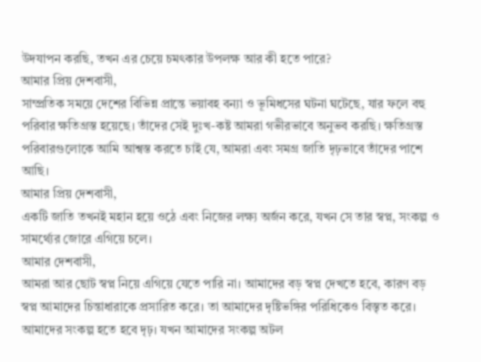উদযাপন করছি, তখন এর চেয়ে চমৎকার উপলক্ষ আর কী হতে পারে?
আমার প্রিয় দেশবাসী,
সাম্প্রতিক সময়ে দেশের বিভিন্ন প্রান্তে ভয়াবহ বন্যা ও ভূমিধসের ঘটনা ঘটেছে, যার ফলে বহু পরিবার ক্ষতিগ্রস্ত হয়েছে। তাঁদের সেই দুঃখ-কষ্ট আমরা গভীরভাবে অনুভব করছি। ক্ষতিগ্রস্ত পরিবারগুলোকে আমি আশ্বস্ত করতে চাই যে, আমরা এবং সমগ্র জাতি দৃঢ়ভাবে তাঁদের পাশে আছি।
আমার প্রিয় দেশবাসী,
একটি জাতি তখনই মহান হয়ে ওঠে এবং নিজের লক্ষ্য অর্জন করে, যখন সে তার স্বপ্ন, সংকল্প ও সামর্থ্যের জোরে এগিয়ে চলে।
আমার দেশবাসী,
আমরা আর ছোট স্বপ্ন নিয়ে এগিয়ে যেতে পারি না। আমাদের বড় স্বপ্ন দেখতে হবে, কারণ বড় স্বপ্ন আমাদের চিন্তাধারাকে প্রসারিত করে। তা আমাদের দৃষ্টিভঙ্গির পরিধিকেও বিস্তৃত করে। আমাদের সংকল্প হতে হবে দৃঢ়। যখন আমাদের সংকল্প অটল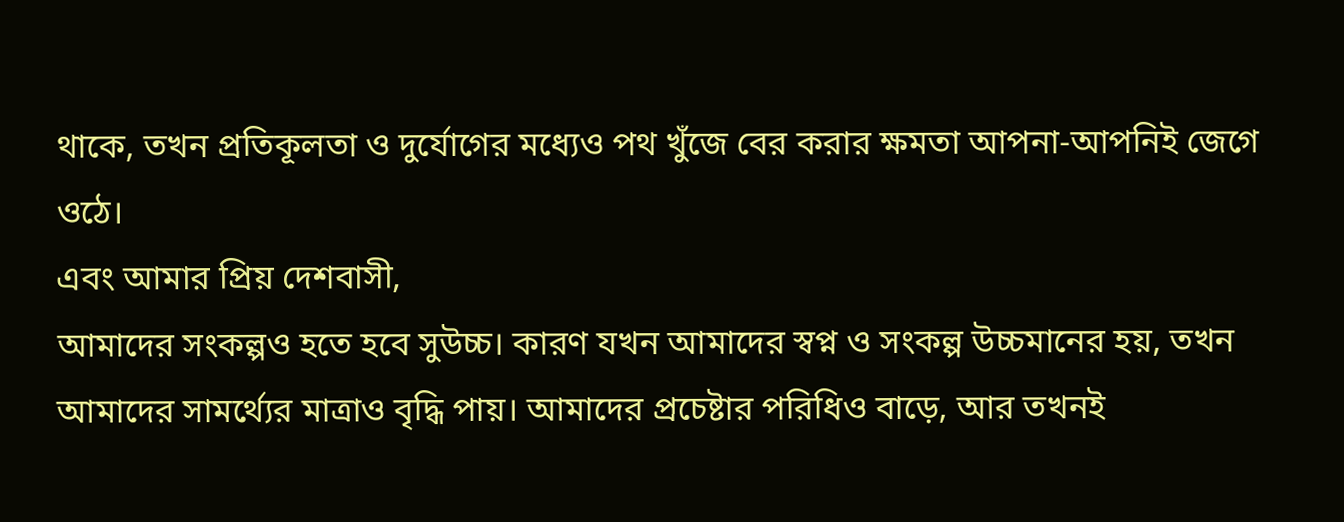থাকে, তখন প্রতিকূলতা ও দুর্যোগের মধ্যেও পথ খুঁজে বের করার ক্ষমতা আপনা-আপনিই জেগে ওঠে।
এবং আমার প্রিয় দেশবাসী,
আমাদের সংকল্পও হতে হবে সুউচ্চ। কারণ যখন আমাদের স্বপ্ন ও সংকল্প উচ্চমানের হয়, তখন আমাদের সামর্থ্যের মাত্রাও বৃদ্ধি পায়। আমাদের প্রচেষ্টার পরিধিও বাড়ে, আর তখনই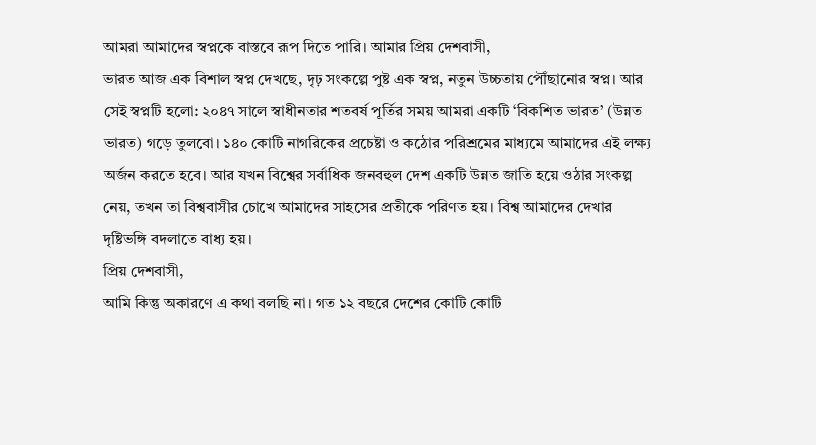আমরা আমাদের স্বপ্নকে বাস্তবে রূপ দিতে পারি। আমার প্রিয় দেশবাসী,
ভারত আজ এক বিশাল স্বপ্ন দেখছে, দৃঢ় সংকল্পে পুষ্ট এক স্বপ্ন, নতুন উচ্চতায় পৌঁছানোর স্বপ্ন। আর সেই স্বপ্নটি হলো: ২০৪৭ সালে স্বাধীনতার শতবর্ষ পূর্তির সময় আমরা একটি ‘বিকশিত ভারত’ (উন্নত ভারত) গড়ে তুলবো। ১৪০ কোটি নাগরিকের প্রচেষ্টা ও কঠোর পরিশ্রমের মাধ্যমে আমাদের এই লক্ষ্য অর্জন করতে হবে। আর যখন বিশ্বের সর্বাধিক জনবহুল দেশ একটি উন্নত জাতি হয়ে ওঠার সংকল্প নেয়, তখন তা বিশ্ববাসীর চোখে আমাদের সাহসের প্রতীকে পরিণত হয়। বিশ্ব আমাদের দেখার দৃষ্টিভঙ্গি বদলাতে বাধ্য হয়।
প্রিয় দেশবাসী,
আমি কিন্তু অকারণে এ কথা বলছি না। গত ১২ বছরে দেশের কোটি কোটি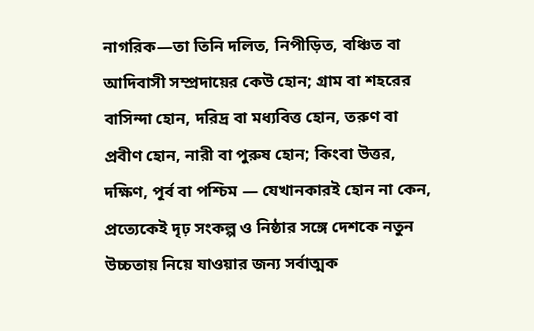নাগরিক—তা তিনি দলিত, নিপীড়িত, বঞ্চিত বা আদিবাসী সম্প্রদায়ের কেউ হোন; গ্রাম বা শহরের বাসিন্দা হোন, দরিদ্র বা মধ্যবিত্ত হোন, তরুণ বা প্রবীণ হোন, নারী বা পুরুষ হোন; কিংবা উত্তর, দক্ষিণ, পূর্ব বা পশ্চিম — যেখানকারই হোন না কেন, প্রত্যেকেই দৃঢ় সংকল্প ও নিষ্ঠার সঙ্গে দেশকে নতুন উচ্চতায় নিয়ে যাওয়ার জন্য সর্বাত্মক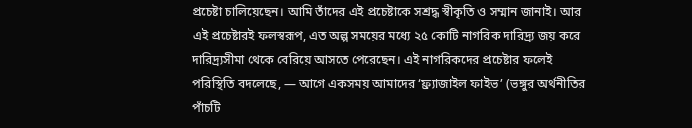প্রচেষ্টা চালিয়েছেন। আমি তাঁদের এই প্রচেষ্টাকে সশ্রদ্ধ স্বীকৃতি ও সম্মান জানাই। আর এই প্রচেষ্টারই ফলস্বরূপ, এত অল্প সময়ের মধ্যে ২৫ কোটি নাগরিক দারিদ্র্য জয় করে দারিদ্র্যসীমা থেকে বেরিয়ে আসতে পেরেছেন। এই নাগরিকদের প্রচেষ্টার ফলেই পরিস্থিতি বদলেছে, — আগে একসময় আমাদের ‘ফ্র্যাজাইল ফাইভ’ (ভঙ্গুর অর্থনীতির পাঁচটি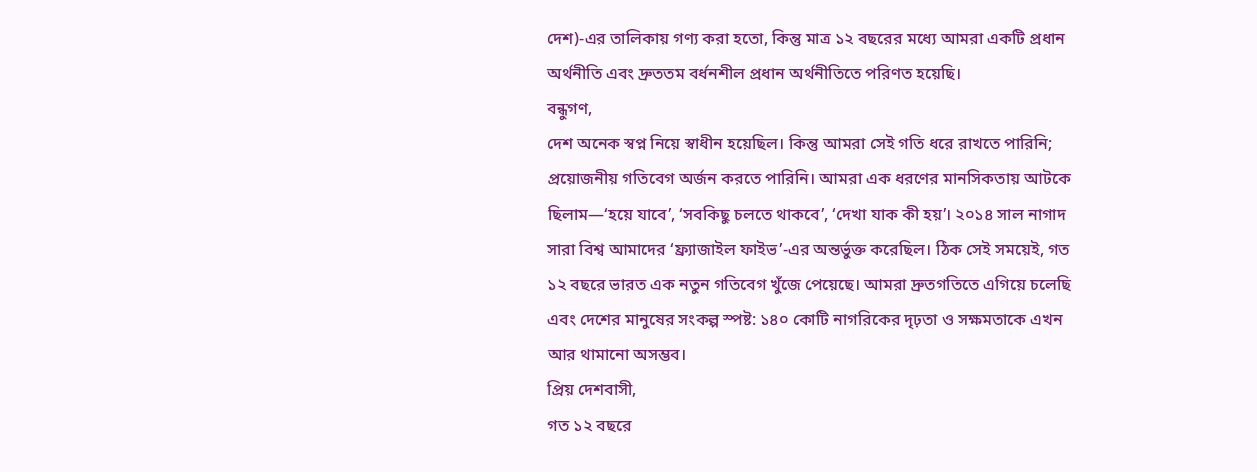দেশ)-এর তালিকায় গণ্য করা হতো, কিন্তু মাত্র ১২ বছরের মধ্যে আমরা একটি প্রধান অর্থনীতি এবং দ্রুততম বর্ধনশীল প্রধান অর্থনীতিতে পরিণত হয়েছি।
বন্ধুগণ,
দেশ অনেক স্বপ্ন নিয়ে স্বাধীন হয়েছিল। কিন্তু আমরা সেই গতি ধরে রাখতে পারিনি; প্রয়োজনীয় গতিবেগ অর্জন করতে পারিনি। আমরা এক ধরণের মানসিকতায় আটকে ছিলাম—‘হয়ে যাবে’, ‘সবকিছু চলতে থাকবে’, ‘দেখা যাক কী হয়’। ২০১৪ সাল নাগাদ সারা বিশ্ব আমাদের ‘ফ্র্যাজাইল ফাইভ’-এর অন্তর্ভুক্ত করেছিল। ঠিক সেই সময়েই, গত ১২ বছরে ভারত এক নতুন গতিবেগ খুঁজে পেয়েছে। আমরা দ্রুতগতিতে এগিয়ে চলেছি এবং দেশের মানুষের সংকল্প স্পষ্ট: ১৪০ কোটি নাগরিকের দৃঢ়তা ও সক্ষমতাকে এখন আর থামানো অসম্ভব।
প্রিয় দেশবাসী,
গত ১২ বছরে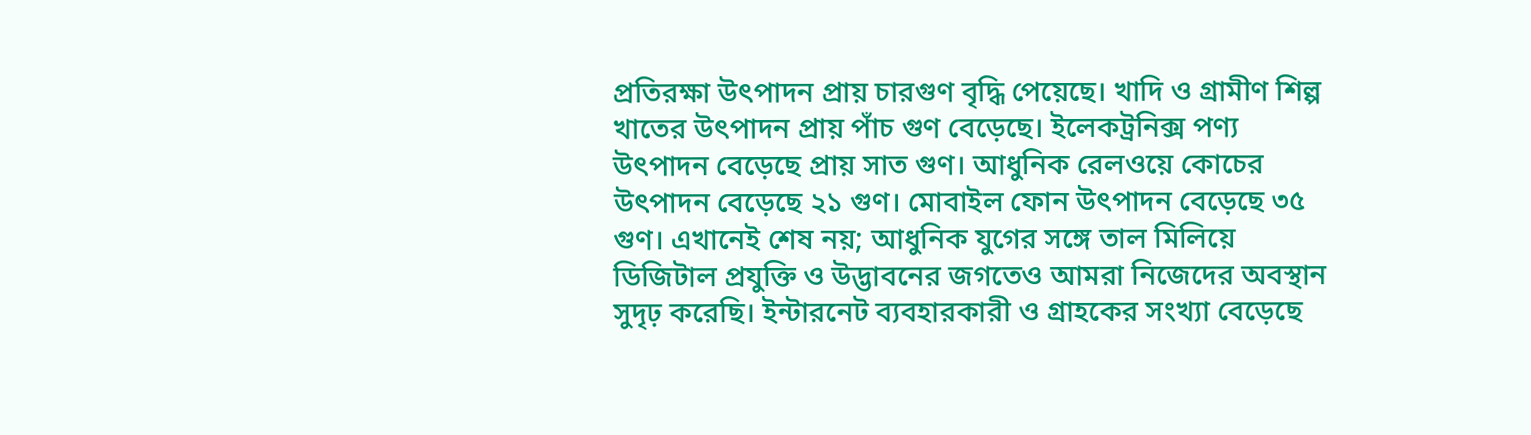প্রতিরক্ষা উৎপাদন প্রায় চারগুণ বৃদ্ধি পেয়েছে। খাদি ও গ্রামীণ শিল্প খাতের উৎপাদন প্রায় পাঁচ গুণ বেড়েছে। ইলেকট্রনিক্স পণ্য উৎপাদন বেড়েছে প্রায় সাত গুণ। আধুনিক রেলওয়ে কোচের উৎপাদন বেড়েছে ২১ গুণ। মোবাইল ফোন উৎপাদন বেড়েছে ৩৫ গুণ। এখানেই শেষ নয়; আধুনিক যুগের সঙ্গে তাল মিলিয়ে ডিজিটাল প্রযুক্তি ও উদ্ভাবনের জগতেও আমরা নিজেদের অবস্থান সুদৃঢ় করেছি। ইন্টারনেট ব্যবহারকারী ও গ্রাহকের সংখ্যা বেড়েছে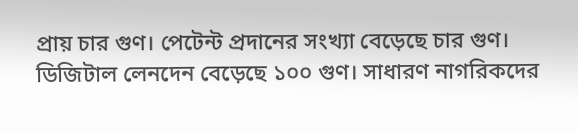প্রায় চার গুণ। পেটেন্ট প্রদানের সংখ্যা বেড়েছে চার গুণ। ডিজিটাল লেনদেন বেড়েছে ১০০ গুণ। সাধারণ নাগরিকদের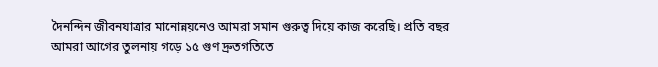দৈনন্দিন জীবনযাত্রার মানোন্নয়নেও আমরা সমান গুরুত্ব দিয়ে কাজ করেছি। প্রতি বছর আমরা আগের তুলনায় গড়ে ১৫ গুণ দ্রুতগতিতে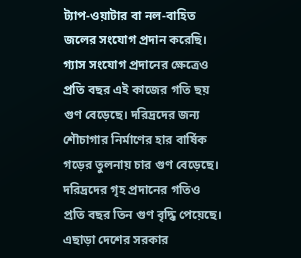ট্যাপ-ওয়াটার বা নল-বাহিত জলের সংযোগ প্রদান করেছি। গ্যাস সংযোগ প্রদানের ক্ষেত্রেও প্রতি বছর এই কাজের গতি ছয় গুণ বেড়েছে। দরিদ্রদের জন্য শৌচাগার নির্মাণের হার বার্ষিক গড়ের তুলনায় চার গুণ বেড়েছে। দরিদ্রদের গৃহ প্রদানের গতিও প্রতি বছর তিন গুণ বৃদ্ধি পেয়েছে। এছাড়া দেশের সরকার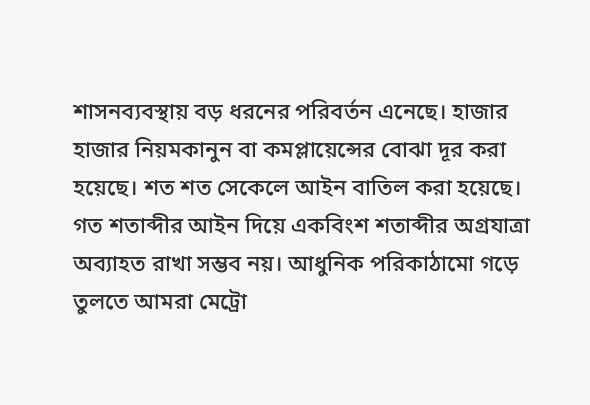শাসনব্যবস্থায় বড় ধরনের পরিবর্তন এনেছে। হাজার হাজার নিয়মকানুন বা কমপ্লায়েন্সের বোঝা দূর করা হয়েছে। শত শত সেকেলে আইন বাতিল করা হয়েছে। গত শতাব্দীর আইন দিয়ে একবিংশ শতাব্দীর অগ্রযাত্রা অব্যাহত রাখা সম্ভব নয়। আধুনিক পরিকাঠামো গড়ে তুলতে আমরা মেট্রো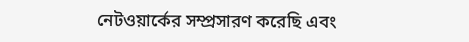নেটওয়ার্কের সম্প্রসারণ করেছি এবং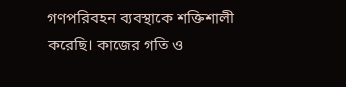গণপরিবহন ব্যবস্থাকে শক্তিশালী করেছি। কাজের গতি ও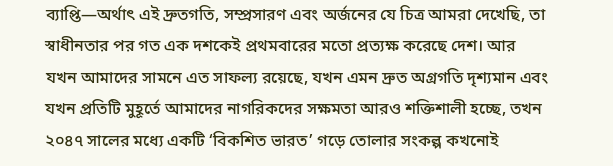ব্যাপ্তি—অর্থাৎ এই দ্রুতগতি, সম্প্রসারণ এবং অর্জনের যে চিত্র আমরা দেখেছি, তা স্বাধীনতার পর গত এক দশকেই প্রথমবারের মতো প্রত্যক্ষ করেছে দেশ। আর যখন আমাদের সামনে এত সাফল্য রয়েছে, যখন এমন দ্রুত অগ্রগতি দৃশ্যমান এবং যখন প্রতিটি মুহূর্তে আমাদের নাগরিকদের সক্ষমতা আরও শক্তিশালী হচ্ছে, তখন ২০৪৭ সালের মধ্যে একটি ‘বিকশিত ভারত’ গড়ে তোলার সংকল্প কখনোই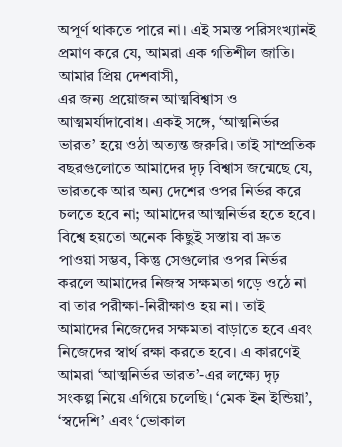অপূর্ণ থাকতে পারে না। এই সমস্ত পরিসংখ্যানই প্রমাণ করে যে, আমরা এক গতিশীল জাতি।
আমার প্রিয় দেশবাসী,
এর জন্য প্রয়োজন আত্মবিশ্বাস ও আত্মমর্যাদাবোধ। একই সঙ্গে, ‘আত্মনির্ভর ভারত’ হয়ে ওঠা অত্যন্ত জরুরি। তাই সাম্প্রতিক বছরগুলোতে আমাদের দৃঢ় বিশ্বাস জন্মেছে যে, ভারতকে আর অন্য দেশের ওপর নির্ভর করে চলতে হবে না; আমাদের আত্মনির্ভর হতে হবে। বিশ্বে হয়তো অনেক কিছুই সস্তায় বা দ্রুত পাওয়া সম্ভব, কিন্তু সেগুলোর ওপর নির্ভর করলে আমাদের নিজস্ব সক্ষমতা গড়ে ওঠে না বা তার পরীক্ষা-নিরীক্ষাও হয় না। তাই আমাদের নিজেদের সক্ষমতা বাড়াতে হবে এবং নিজেদের স্বার্থ রক্ষা করতে হবে। এ কারণেই আমরা ‘আত্মনির্ভর ভারত’-এর লক্ষ্যে দৃঢ় সংকল্প নিয়ে এগিয়ে চলেছি। ‘মেক ইন ইন্ডিয়া’, ‘স্বদেশি’ এবং ‘ভোকাল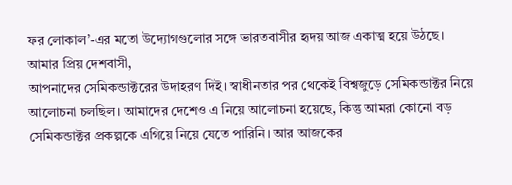ফর লোকাল’-এর মতো উদ্যোগগুলোর সঙ্গে ভারতবাসীর হৃদয় আজ একাত্ম হয়ে উঠছে।
আমার প্রিয় দেশবাসী,
আপনাদের সেমিকন্ডাক্টরের উদাহরণ দিই। স্বাধীনতার পর থেকেই বিশ্বজুড়ে সেমিকন্ডাক্টর নিয়ে আলোচনা চলছিল। আমাদের দেশেও এ নিয়ে আলোচনা হয়েছে, কিন্তু আমরা কোনো বড় সেমিকন্ডাক্টর প্রকল্পকে এগিয়ে নিয়ে যেতে পারিনি। আর আজকের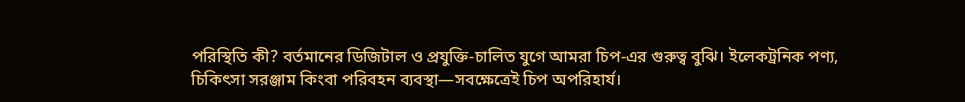পরিস্থিতি কী? বর্তমানের ডিজিটাল ও প্রযুক্তি-চালিত যুগে আমরা চিপ-এর গুরুত্ব বুঝি। ইলেকট্রনিক পণ্য, চিকিৎসা সরঞ্জাম কিংবা পরিবহন ব্যবস্থা—সবক্ষেত্রেই চিপ অপরিহার্য।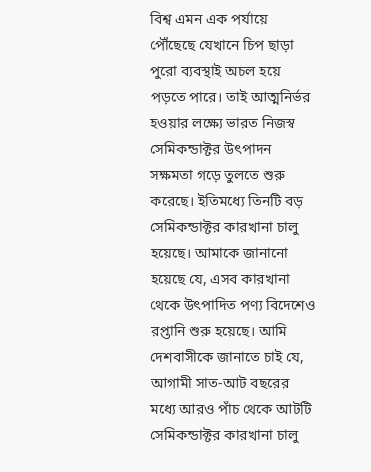বিশ্ব এমন এক পর্যায়ে পৌঁছেছে যেখানে চিপ ছাড়া পুরো ব্যবস্থাই অচল হয়ে পড়তে পারে। তাই আত্মনির্ভর হওয়ার লক্ষ্যে ভারত নিজস্ব সেমিকন্ডাক্টর উৎপাদন সক্ষমতা গড়ে তুলতে শুরু করেছে। ইতিমধ্যে তিনটি বড় সেমিকন্ডাক্টর কারখানা চালু হয়েছে। আমাকে জানানো হয়েছে যে, এসব কারখানা থেকে উৎপাদিত পণ্য বিদেশেও রপ্তানি শুরু হয়েছে। আমি দেশবাসীকে জানাতে চাই যে, আগামী সাত-আট বছরের মধ্যে আরও পাঁচ থেকে আটটি সেমিকন্ডাক্টর কারখানা চালু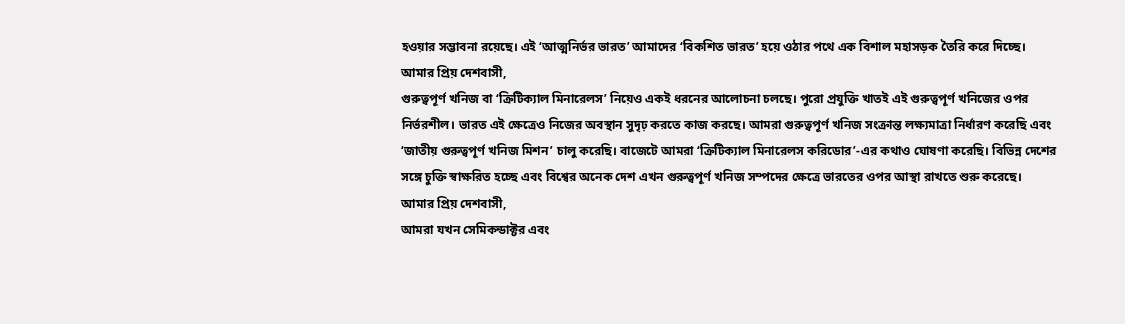হওয়ার সম্ভাবনা রয়েছে। এই ‘আত্মনির্ভর ভারত’ আমাদের ‘বিকশিত ভারত’ হয়ে ওঠার পথে এক বিশাল মহাসড়ক তৈরি করে দিচ্ছে।
আমার প্রিয় দেশবাসী,
গুরুত্বপূর্ণ খনিজ বা ‘ক্রিটিক্যাল মিনারেলস’ নিয়েও একই ধরনের আলোচনা চলছে। পুরো প্রযুক্তি খাতই এই গুরুত্বপূর্ণ খনিজের ওপর নির্ভরশীল। ভারত এই ক্ষেত্রেও নিজের অবস্থান সুদৃঢ় করতে কাজ করছে। আমরা গুরুত্বপূর্ণ খনিজ সংক্রান্ত লক্ষ্যমাত্রা নির্ধারণ করেছি এবং ‘জাতীয় গুরুত্বপূর্ণ খনিজ মিশন’ চালু করেছি। বাজেটে আমরা ‘ক্রিটিক্যাল মিনারেলস করিডোর’-এর কথাও ঘোষণা করেছি। বিভিন্ন দেশের সঙ্গে চুক্তি স্বাক্ষরিত হচ্ছে এবং বিশ্বের অনেক দেশ এখন গুরুত্বপূর্ণ খনিজ সম্পদের ক্ষেত্রে ভারতের ওপর আস্থা রাখতে শুরু করেছে।
আমার প্রিয় দেশবাসী,
আমরা যখন সেমিকন্ডাক্টর এবং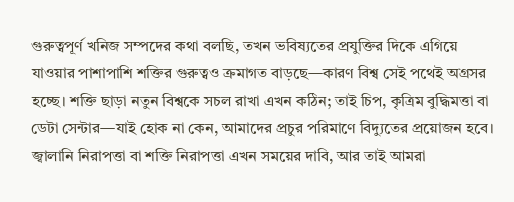গুরুত্বপূর্ণ খনিজ সম্পদের কথা বলছি, তখন ভবিষ্যতের প্রযুক্তির দিকে এগিয়ে যাওয়ার পাশাপাশি শক্তির গুরুত্বও ক্রমাগত বাড়ছে—কারণ বিশ্ব সেই পথেই অগ্রসর হচ্ছে। শক্তি ছাড়া নতুন বিশ্বকে সচল রাখা এখন কঠিন; তাই চিপ, কৃত্রিম বুদ্ধিমত্তা বা ডেটা সেন্টার—যাই হোক না কেন, আমাদের প্রচুর পরিমাণে বিদ্যুতের প্রয়োজন হবে। জ্বালানি নিরাপত্তা বা শক্তি নিরাপত্তা এখন সময়ের দাবি, আর তাই আমরা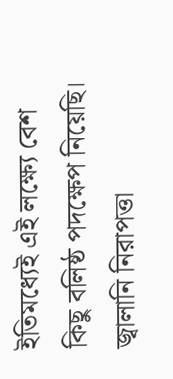ইতিমধ্যেই এই লক্ষ্যে বেশ কিছু বলিষ্ঠ পদক্ষেপ নিয়েছি। জ্বালানি নিরাপত্তা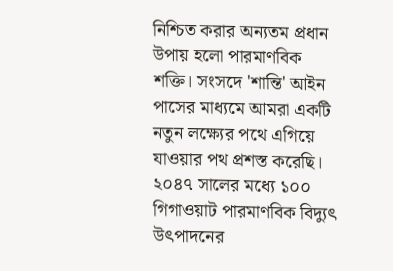নিশ্চিত করার অন্যতম প্রধান উপায় হলো পারমাণবিক শক্তি। সংসদে 'শান্তি' আইন পাসের মাধ্যমে আমরা একটি নতুন লক্ষ্যের পথে এগিয়ে যাওয়ার পথ প্রশস্ত করেছি। ২০৪৭ সালের মধ্যে ১০০ গিগাওয়াট পারমাণবিক বিদ্যুৎ উৎপাদনের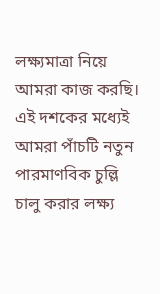লক্ষ্যমাত্রা নিয়ে আমরা কাজ করছি। এই দশকের মধ্যেই আমরা পাঁচটি নতুন পারমাণবিক চুল্লি চালু করার লক্ষ্য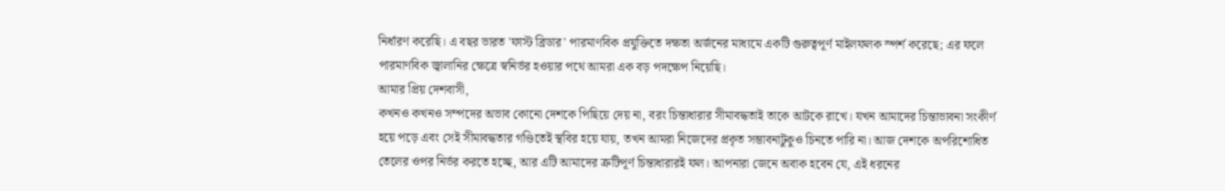নির্ধারণ করেছি। এ বছর ভারত 'ফাস্ট ব্রিডার' পারমাণবিক প্রযুক্তিতে দক্ষতা অর্জনের মাধ্যমে একটি গুরুত্বপূর্ণ মাইলফলক স্পর্শ করেছে; এর ফলে পারমাণবিক জ্বালানির ক্ষেত্রে স্বনির্ভর হওয়ার পথে আমরা এক বড় পদক্ষেপ নিয়েছি।
আমার প্রিয় দেশবাসী,
কখনও কখনও সম্পদের অভাব কোনো দেশকে পিছিয়ে দেয় না, বরং চিন্তাধারার সীমাবদ্ধতাই তাকে আটকে রাখে। যখন আমাদের চিন্তাভাবনা সংকীর্ণ হয়ে পড়ে এবং সেই সীমাবদ্ধতার গণ্ডিতেই স্থবির হয়ে যায়, তখন আমরা নিজেদের প্রকৃত সম্ভাবনাটুকুও চিনতে পারি না। আজ দেশকে অপরিশোধিত তেলের ওপর নির্ভর করতে হচ্ছে, আর এটি আমাদের ত্রুটিপূর্ণ চিন্তাধারারই ফল। আপনারা জেনে অবাক হবেন যে, এই ধরনের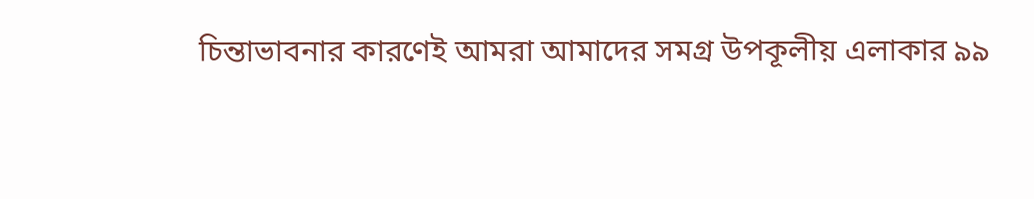চিন্তাভাবনার কারণেই আমরা আমাদের সমগ্র উপকূলীয় এলাকার ৯৯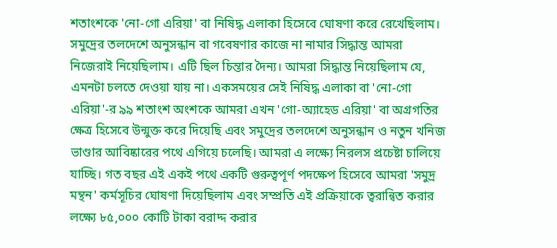শতাংশকে 'নো-গো এরিয়া' বা নিষিদ্ধ এলাকা হিসেবে ঘোষণা করে রেখেছিলাম। সমুদ্রের তলদেশে অনুসন্ধান বা গবেষণার কাজে না নামার সিদ্ধান্ত আমরা নিজেরাই নিয়েছিলাম। এটি ছিল চিন্তার দৈন্য। আমরা সিদ্ধান্ত নিয়েছিলাম যে, এমনটা চলতে দেওয়া যায় না। একসময়ের সেই নিষিদ্ধ এলাকা বা 'নো-গো এরিয়া'-র ৯৯ শতাংশ অংশকে আমরা এখন 'গো-অ্যাহেড এরিয়া' বা অগ্রগতির ক্ষেত্র হিসেবে উন্মুক্ত করে দিয়েছি এবং সমুদ্রের তলদেশে অনুসন্ধান ও নতুন খনিজ ভাণ্ডার আবিষ্কারের পথে এগিয়ে চলেছি। আমরা এ লক্ষ্যে নিরলস প্রচেষ্টা চালিয়ে যাচ্ছি। গত বছর এই একই পথে একটি গুরুত্বপূর্ণ পদক্ষেপ হিসেবে আমরা 'সমুদ্র মন্থন' কর্মসূচির ঘোষণা দিয়েছিলাম এবং সম্প্রতি এই প্রক্রিয়াকে ত্বরান্বিত করার লক্ষ্যে ৮৫,০০০ কোটি টাকা বরাদ্দ করার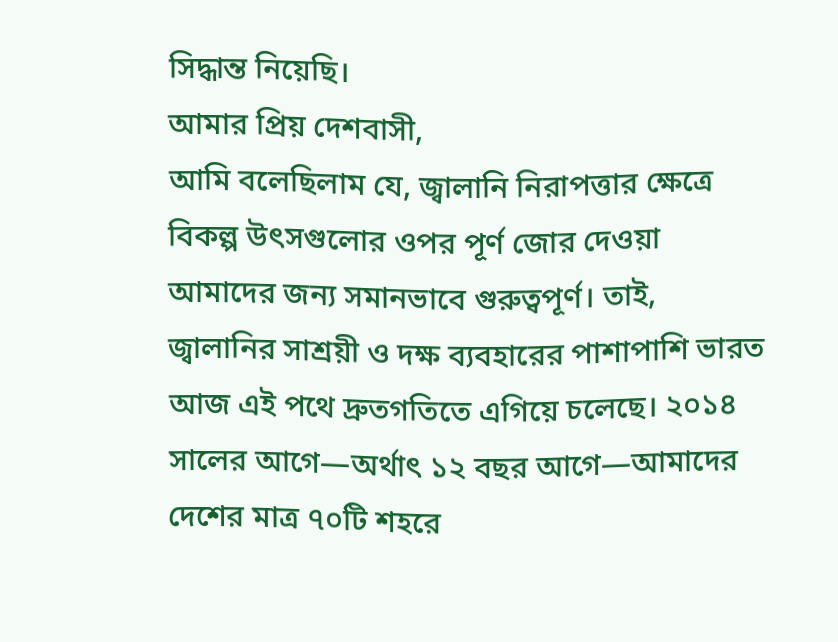সিদ্ধান্ত নিয়েছি।
আমার প্রিয় দেশবাসী,
আমি বলেছিলাম যে, জ্বালানি নিরাপত্তার ক্ষেত্রে বিকল্প উৎসগুলোর ওপর পূর্ণ জোর দেওয়া আমাদের জন্য সমানভাবে গুরুত্বপূর্ণ। তাই, জ্বালানির সাশ্রয়ী ও দক্ষ ব্যবহারের পাশাপাশি ভারত আজ এই পথে দ্রুতগতিতে এগিয়ে চলেছে। ২০১৪ সালের আগে—অর্থাৎ ১২ বছর আগে—আমাদের দেশের মাত্র ৭০টি শহরে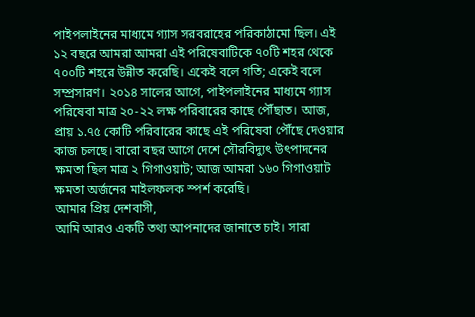পাইপলাইনের মাধ্যমে গ্যাস সরবরাহের পরিকাঠামো ছিল। এই ১২ বছরে আমরা আমরা এই পরিষেবাটিকে ৭০টি শহর থেকে ৭০০টি শহরে উন্নীত করেছি। একেই বলে গতি; একেই বলে সম্প্রসারণ। ২০১৪ সালের আগে, পাইপলাইনের মাধ্যমে গ্যাস পরিষেবা মাত্র ২০-২২ লক্ষ পরিবারের কাছে পৌঁছাত। আজ, প্রায় ১.৭৫ কোটি পরিবারের কাছে এই পরিষেবা পৌঁছে দেওয়ার কাজ চলছে। বারো বছর আগে দেশে সৌরবিদ্যুৎ উৎপাদনের ক্ষমতা ছিল মাত্র ২ গিগাওয়াট; আজ আমরা ১৬০ গিগাওয়াট ক্ষমতা অর্জনের মাইলফলক স্পর্শ করেছি।
আমার প্রিয় দেশবাসী,
আমি আরও একটি তথ্য আপনাদের জানাতে চাই। সারা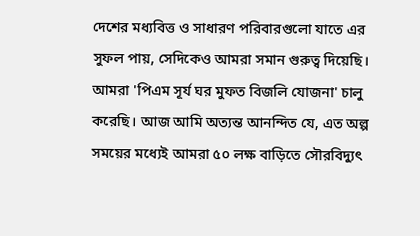দেশের মধ্যবিত্ত ও সাধারণ পরিবারগুলো যাতে এর সুফল পায়, সেদিকেও আমরা সমান গুরুত্ব দিয়েছি। আমরা 'পিএম সূর্য ঘর মুফত বিজলি যোজনা' চালু করেছি। আজ আমি অত্যন্ত আনন্দিত যে, এত অল্প সময়ের মধ্যেই আমরা ৫০ লক্ষ বাড়িতে সৌরবিদ্যুৎ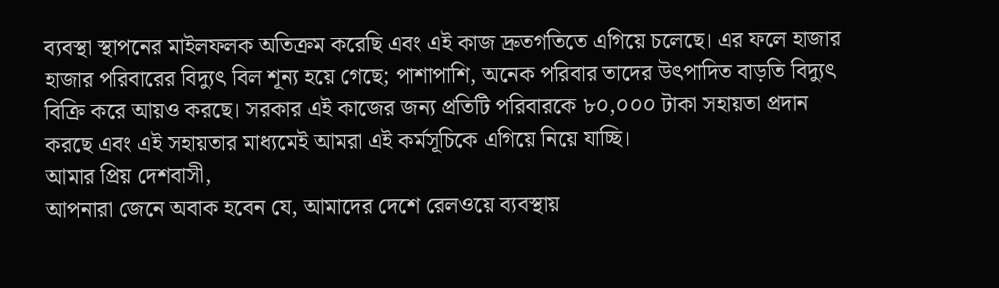ব্যবস্থা স্থাপনের মাইলফলক অতিক্রম করেছি এবং এই কাজ দ্রুতগতিতে এগিয়ে চলেছে। এর ফলে হাজার হাজার পরিবারের বিদ্যুৎ বিল শূন্য হয়ে গেছে; পাশাপাশি, অনেক পরিবার তাদের উৎপাদিত বাড়তি বিদ্যুৎ বিক্রি করে আয়ও করছে। সরকার এই কাজের জন্য প্রতিটি পরিবারকে ৮০,০০০ টাকা সহায়তা প্রদান করছে এবং এই সহায়তার মাধ্যমেই আমরা এই কর্মসূচিকে এগিয়ে নিয়ে যাচ্ছি।
আমার প্রিয় দেশবাসী,
আপনারা জেনে অবাক হবেন যে, আমাদের দেশে রেলওয়ে ব্যবস্থায়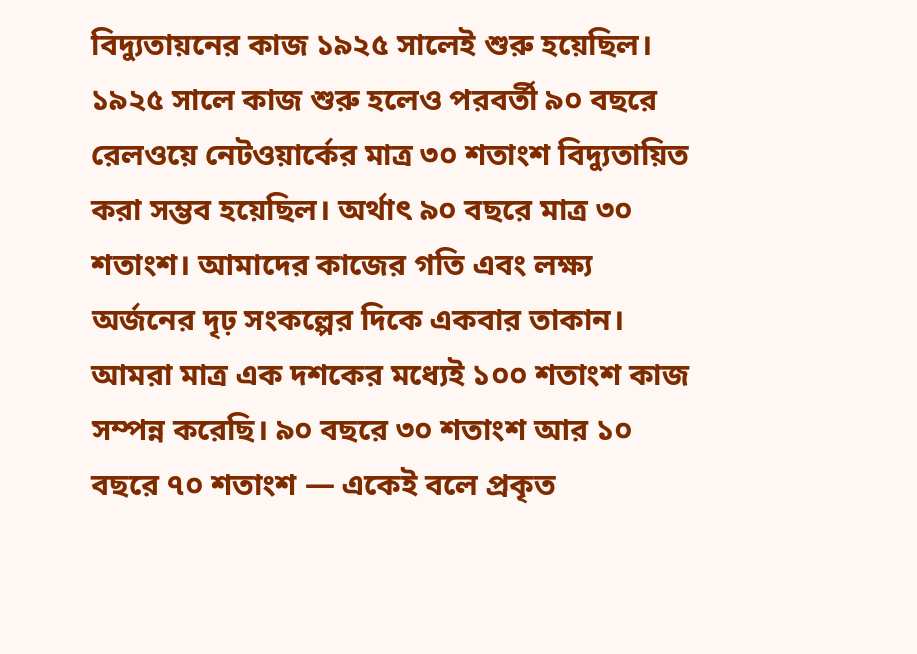বিদ্যুতায়নের কাজ ১৯২৫ সালেই শুরু হয়েছিল। ১৯২৫ সালে কাজ শুরু হলেও পরবর্তী ৯০ বছরে রেলওয়ে নেটওয়ার্কের মাত্র ৩০ শতাংশ বিদ্যুতায়িত করা সম্ভব হয়েছিল। অর্থাৎ ৯০ বছরে মাত্র ৩০ শতাংশ। আমাদের কাজের গতি এবং লক্ষ্য অর্জনের দৃঢ় সংকল্পের দিকে একবার তাকান। আমরা মাত্র এক দশকের মধ্যেই ১০০ শতাংশ কাজ সম্পন্ন করেছি। ৯০ বছরে ৩০ শতাংশ আর ১০ বছরে ৭০ শতাংশ — একেই বলে প্রকৃত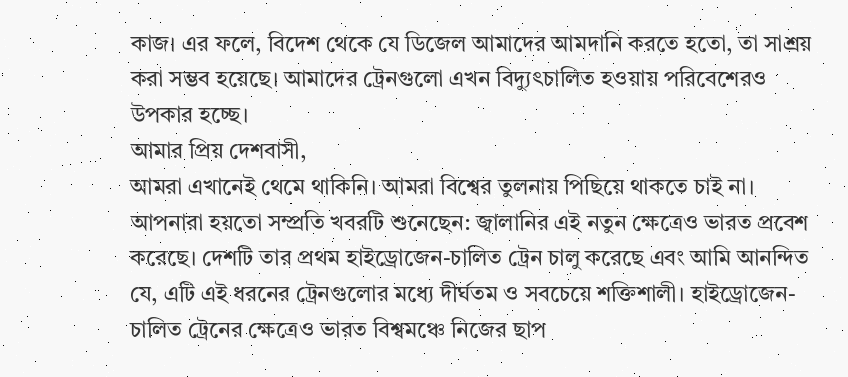কাজ। এর ফলে, বিদেশ থেকে যে ডিজেল আমাদের আমদানি করতে হতো, তা সাশ্রয় করা সম্ভব হয়েছে। আমাদের ট্রেনগুলো এখন বিদ্যুৎচালিত হওয়ায় পরিবেশেরও উপকার হচ্ছে।
আমার প্রিয় দেশবাসী,
আমরা এখানেই থেমে থাকিনি। আমরা বিশ্বের তুলনায় পিছিয়ে থাকতে চাই না। আপনারা হয়তো সম্প্রতি খবরটি শুনেছেন: জ্বালানির এই নতুন ক্ষেত্রেও ভারত প্রবেশ করেছে। দেশটি তার প্রথম হাইড্রোজেন-চালিত ট্রেন চালু করেছে এবং আমি আনন্দিত যে, এটি এই ধরনের ট্রেনগুলোর মধ্যে দীর্ঘতম ও সবচেয়ে শক্তিশালী। হাইড্রোজেন-চালিত ট্রেনের ক্ষেত্রেও ভারত বিশ্বমঞ্চে নিজের ছাপ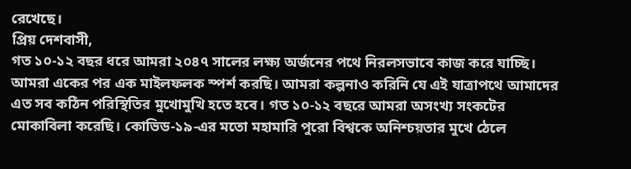রেখেছে।
প্রিয় দেশবাসী,
গত ১০-১২ বছর ধরে আমরা ২০৪৭ সালের লক্ষ্য অর্জনের পথে নিরলসভাবে কাজ করে যাচ্ছি। আমরা একের পর এক মাইলফলক স্পর্শ করছি। আমরা কল্পনাও করিনি যে এই যাত্রাপথে আমাদের এত সব কঠিন পরিস্থিতির মুখোমুখি হতে হবে। গত ১০-১২ বছরে আমরা অসংখ্য সংকটের মোকাবিলা করেছি। কোভিড-১৯-এর মতো মহামারি পুরো বিশ্বকে অনিশ্চয়তার মুখে ঠেলে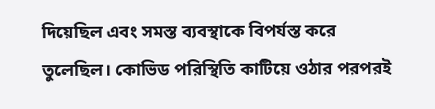দিয়েছিল এবং সমস্ত ব্যবস্থাকে বিপর্যস্ত করে তুলেছিল। কোভিড পরিস্থিতি কাটিয়ে ওঠার পরপরই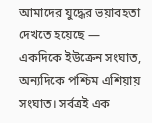আমাদের যুদ্ধের ভয়াবহতা দেখতে হয়েছে — একদিকে ইউক্রেন সংঘাত, অন্যদিকে পশ্চিম এশিয়ায় সংঘাত। সর্বত্রই এক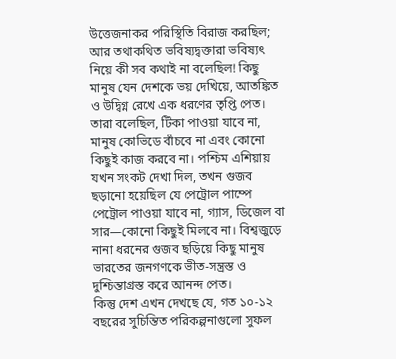উত্তেজনাকর পরিস্থিতি বিরাজ করছিল; আর তথাকথিত ভবিষ্যদ্বক্তারা ভবিষ্যৎ নিয়ে কী সব কথাই না বলেছিল! কিছু মানুষ যেন দেশকে ভয় দেখিয়ে, আতঙ্কিত ও উদ্বিগ্ন রেখে এক ধরণের তৃপ্তি পেত। তারা বলেছিল, টিকা পাওয়া যাবে না, মানুষ কোভিডে বাঁচবে না এবং কোনো কিছুই কাজ করবে না। পশ্চিম এশিয়ায় যখন সংকট দেখা দিল, তখন গুজব ছড়ানো হয়েছিল যে পেট্রোল পাম্পে পেট্রোল পাওয়া যাবে না, গ্যাস, ডিজেল বা সার—কোনো কিছুই মিলবে না। বিশ্বজুড়ে নানা ধরনের গুজব ছড়িয়ে কিছু মানুষ ভারতের জনগণকে ভীত-সন্ত্রস্ত ও দুশ্চিন্তাগ্রস্ত করে আনন্দ পেত।
কিন্তু দেশ এখন দেখছে যে, গত ১০-১২ বছরের সুচিন্তিত পরিকল্পনাগুলো সুফল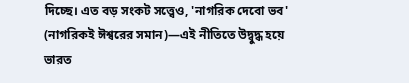দিচ্ছে। এত বড় সংকট সত্ত্বেও, 'নাগরিক দেবো ভব' (নাগরিকই ঈশ্বরের সমান)—এই নীতিতে উদ্বুদ্ধ হয়ে ভারত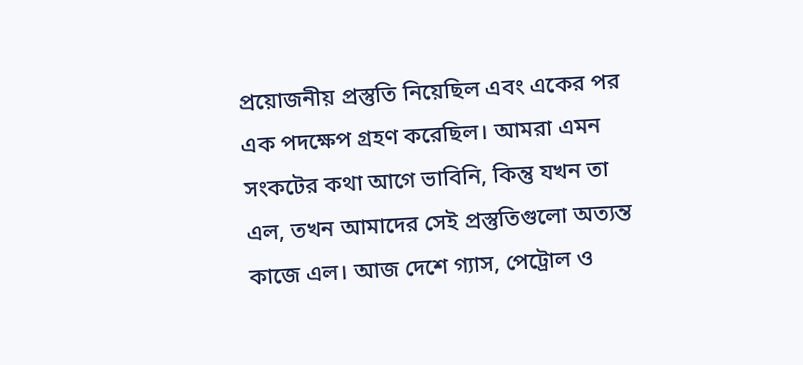প্রয়োজনীয় প্রস্তুতি নিয়েছিল এবং একের পর এক পদক্ষেপ গ্রহণ করেছিল। আমরা এমন সংকটের কথা আগে ভাবিনি, কিন্তু যখন তা এল, তখন আমাদের সেই প্রস্তুতিগুলো অত্যন্ত কাজে এল। আজ দেশে গ্যাস, পেট্রোল ও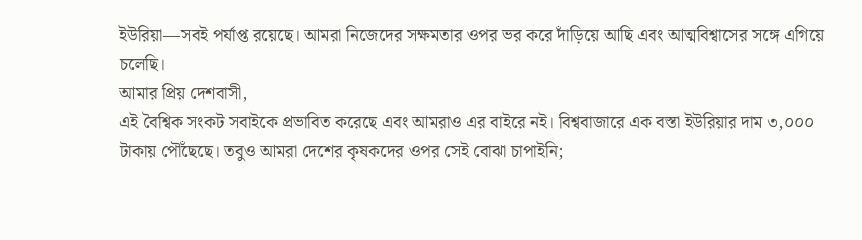ইউরিয়া—সবই পর্যাপ্ত রয়েছে। আমরা নিজেদের সক্ষমতার ওপর ভর করে দাঁড়িয়ে আছি এবং আত্মবিশ্বাসের সঙ্গে এগিয়ে চলেছি।
আমার প্রিয় দেশবাসী,
এই বৈশ্বিক সংকট সবাইকে প্রভাবিত করেছে এবং আমরাও এর বাইরে নই। বিশ্ববাজারে এক বস্তা ইউরিয়ার দাম ৩,০০০ টাকায় পৌঁছেছে। তবুও আমরা দেশের কৃষকদের ওপর সেই বোঝা চাপাইনি;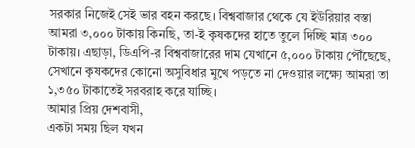সরকার নিজেই সেই ভার বহন করছে। বিশ্ববাজার থেকে যে ইউরিয়ার বস্তা আমরা ৩,০০০ টাকায় কিনছি, তা-ই কৃষকদের হাতে তুলে দিচ্ছি মাত্র ৩০০ টাকায়। এছাড়া, ডিএপি-র বিশ্ববাজারের দাম যেখানে ৫,০০০ টাকায় পৌঁছেছে, সেখানে কৃষকদের কোনো অসুবিধার মুখে পড়তে না দেওয়ার লক্ষ্যে আমরা তা ১,৩৫০ টাকাতেই সরবরাহ করে যাচ্ছি।
আমার প্রিয় দেশবাসী,
একটা সময় ছিল যখন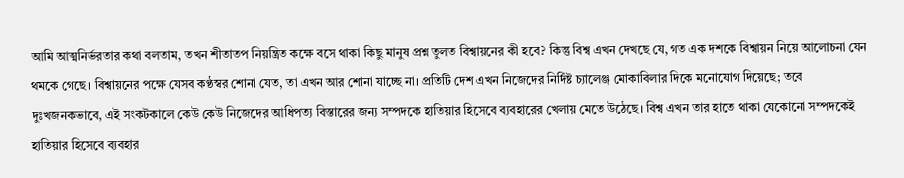আমি আত্মনির্ভরতার কথা বলতাম, তখন শীতাতপ নিয়ন্ত্রিত কক্ষে বসে থাকা কিছু মানুষ প্রশ্ন তুলত বিশ্বায়নের কী হবে? কিন্তু বিশ্ব এখন দেখছে যে, গত এক দশকে বিশ্বায়ন নিয়ে আলোচনা যেন থমকে গেছে। বিশ্বায়নের পক্ষে যেসব কণ্ঠস্বর শোনা যেত, তা এখন আর শোনা যাচ্ছে না। প্রতিটি দেশ এখন নিজেদের নির্দিষ্ট চ্যালেঞ্জ মোকাবিলার দিকে মনোযোগ দিয়েছে; তবে দুঃখজনকভাবে, এই সংকটকালে কেউ কেউ নিজেদের আধিপত্য বিস্তারের জন্য সম্পদকে হাতিয়ার হিসেবে ব্যবহারের খেলায় মেতে উঠেছে। বিশ্ব এখন তার হাতে থাকা যেকোনো সম্পদকেই হাতিয়ার হিসেবে ব্যবহার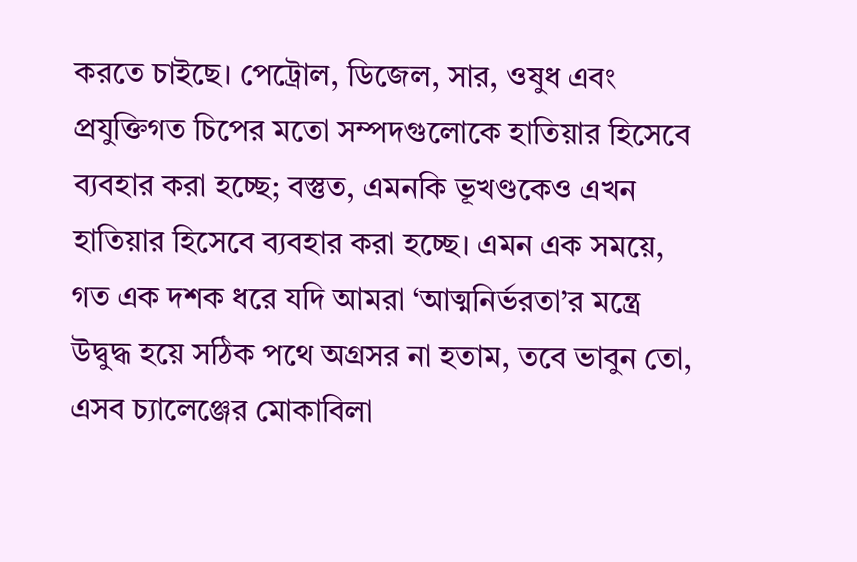করতে চাইছে। পেট্রোল, ডিজেল, সার, ওষুধ এবং প্রযুক্তিগত চিপের মতো সম্পদগুলোকে হাতিয়ার হিসেবে ব্যবহার করা হচ্ছে; বস্তুত, এমনকি ভূখণ্ডকেও এখন হাতিয়ার হিসেবে ব্যবহার করা হচ্ছে। এমন এক সময়ে, গত এক দশক ধরে যদি আমরা ‘আত্মনির্ভরতা’র মন্ত্রে উদ্বুদ্ধ হয়ে সঠিক পথে অগ্রসর না হতাম, তবে ভাবুন তো, এসব চ্যালেঞ্জের মোকাবিলা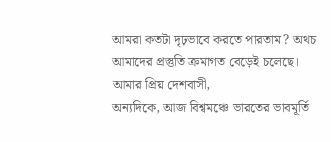আমরা কতটা দৃঢ়ভাবে করতে পারতাম? অথচ আমাদের প্রস্তুতি ক্রমাগত বেড়েই চলেছে।
আমার প্রিয় দেশবাসী,
অন্যদিকে, আজ বিশ্বমঞ্চে ভারতের ভাবমূর্তি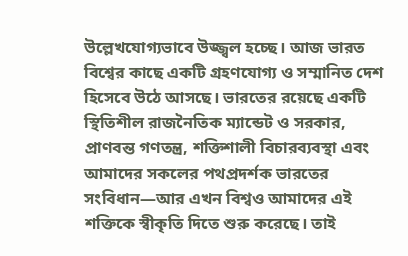উল্লেখযোগ্যভাবে উজ্জ্বল হচ্ছে। আজ ভারত বিশ্বের কাছে একটি গ্রহণযোগ্য ও সম্মানিত দেশ হিসেবে উঠে আসছে। ভারতের রয়েছে একটি স্থিতিশীল রাজনৈতিক ম্যান্ডেট ও সরকার, প্রাণবন্ত গণতন্ত্র, শক্তিশালী বিচারব্যবস্থা এবং আমাদের সকলের পথপ্রদর্শক ভারতের সংবিধান—আর এখন বিশ্বও আমাদের এই শক্তিকে স্বীকৃতি দিতে শুরু করেছে। তাই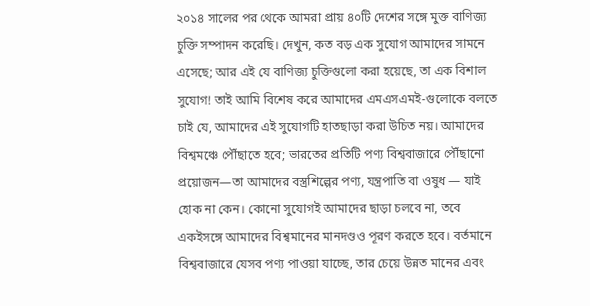২০১৪ সালের পর থেকে আমরা প্রায় ৪০টি দেশের সঙ্গে মুক্ত বাণিজ্য চুক্তি সম্পাদন করেছি। দেখুন, কত বড় এক সুযোগ আমাদের সামনে এসেছে; আর এই যে বাণিজ্য চুক্তিগুলো করা হয়েছে, তা এক বিশাল সুযোগ! তাই আমি বিশেষ করে আমাদের এমএসএমই-গুলোকে বলতে চাই যে, আমাদের এই সুযোগটি হাতছাড়া করা উচিত নয়। আমাদের বিশ্বমঞ্চে পৌঁছাতে হবে; ভারতের প্রতিটি পণ্য বিশ্ববাজারে পৌঁছানো প্রয়োজন—তা আমাদের বস্ত্রশিল্পের পণ্য, যন্ত্রপাতি বা ওষুধ — যাই হোক না কেন। কোনো সুযোগই আমাদের ছাড়া চলবে না, তবে একইসঙ্গে আমাদের বিশ্বমানের মানদণ্ডও পূরণ করতে হবে। বর্তমানে বিশ্ববাজারে যেসব পণ্য পাওয়া যাচ্ছে, তার চেয়ে উন্নত মানের এবং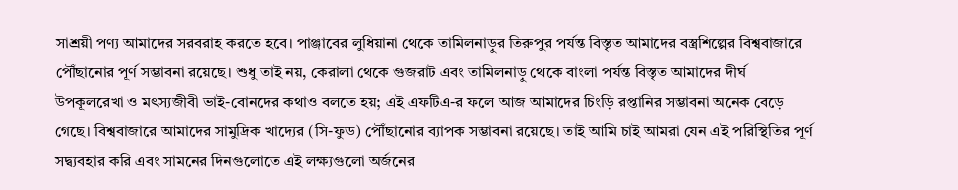সাশ্রয়ী পণ্য আমাদের সরবরাহ করতে হবে। পাঞ্জাবের লুধিয়ানা থেকে তামিলনাড়ুর তিরুপুর পর্যন্ত বিস্তৃত আমাদের বস্ত্রশিল্পের বিশ্ববাজারে পৌঁছানোর পূর্ণ সম্ভাবনা রয়েছে। শুধু তাই নয়, কেরালা থেকে গুজরাট এবং তামিলনাড়ু থেকে বাংলা পর্যন্ত বিস্তৃত আমাদের দীর্ঘ উপকূলরেখা ও মৎস্যজীবী ভাই-বোনদের কথাও বলতে হয়; এই এফটিএ-র ফলে আজ আমাদের চিংড়ি রপ্তানির সম্ভাবনা অনেক বেড়ে গেছে। বিশ্ববাজারে আমাদের সামুদ্রিক খাদ্যের (সি-ফুড) পৌঁছানোর ব্যাপক সম্ভাবনা রয়েছে। তাই আমি চাই আমরা যেন এই পরিস্থিতির পূর্ণ সদ্ব্যবহার করি এবং সামনের দিনগুলোতে এই লক্ষ্যগুলো অর্জনের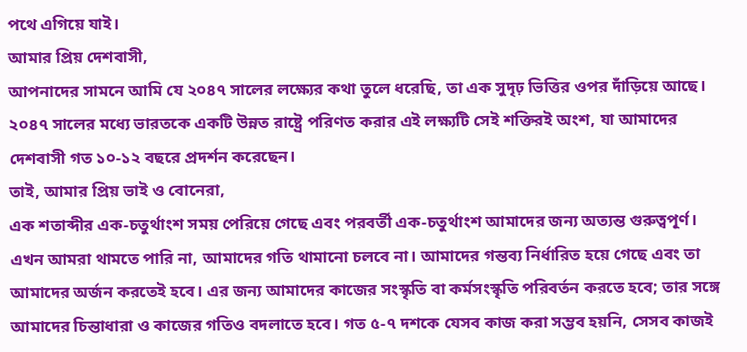পথে এগিয়ে যাই।
আমার প্রিয় দেশবাসী,
আপনাদের সামনে আমি যে ২০৪৭ সালের লক্ষ্যের কথা তুলে ধরেছি, তা এক সুদৃঢ় ভিত্তির ওপর দাঁড়িয়ে আছে। ২০৪৭ সালের মধ্যে ভারতকে একটি উন্নত রাষ্ট্রে পরিণত করার এই লক্ষ্যটি সেই শক্তিরই অংশ, যা আমাদের দেশবাসী গত ১০-১২ বছরে প্রদর্শন করেছেন।
তাই, আমার প্রিয় ভাই ও বোনেরা,
এক শতাব্দীর এক-চতুর্থাংশ সময় পেরিয়ে গেছে এবং পরবর্তী এক-চতুর্থাংশ আমাদের জন্য অত্যন্ত গুরুত্বপূর্ণ। এখন আমরা থামতে পারি না, আমাদের গতি থামানো চলবে না। আমাদের গন্তব্য নির্ধারিত হয়ে গেছে এবং তা আমাদের অর্জন করতেই হবে। এর জন্য আমাদের কাজের সংস্কৃতি বা কর্মসংস্কৃতি পরিবর্তন করতে হবে; তার সঙ্গে আমাদের চিন্তাধারা ও কাজের গতিও বদলাতে হবে। গত ৫-৭ দশকে যেসব কাজ করা সম্ভব হয়নি, সেসব কাজই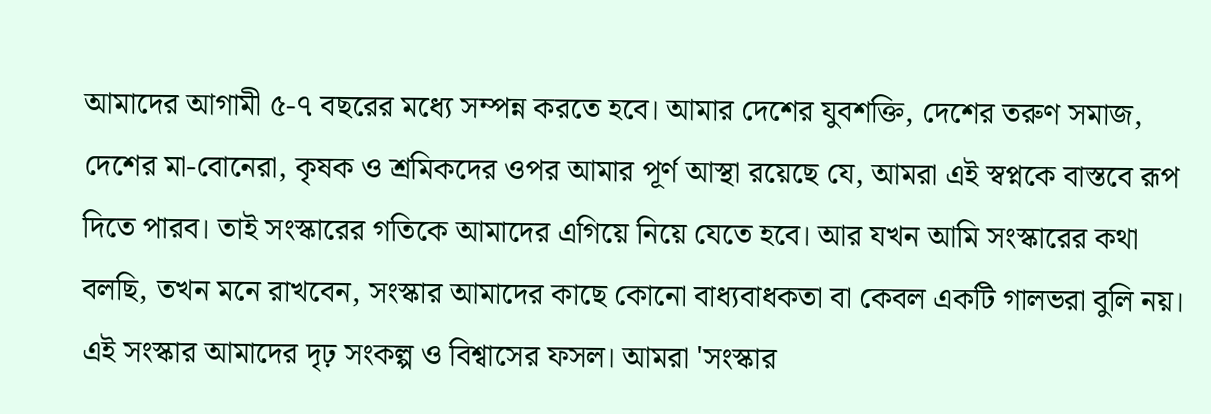আমাদের আগামী ৫-৭ বছরের মধ্যে সম্পন্ন করতে হবে। আমার দেশের যুবশক্তি, দেশের তরুণ সমাজ, দেশের মা-বোনেরা, কৃষক ও শ্রমিকদের ওপর আমার পূর্ণ আস্থা রয়েছে যে, আমরা এই স্বপ্নকে বাস্তবে রূপ দিতে পারব। তাই সংস্কারের গতিকে আমাদের এগিয়ে নিয়ে যেতে হবে। আর যখন আমি সংস্কারের কথা বলছি, তখন মনে রাখবেন, সংস্কার আমাদের কাছে কোনো বাধ্যবাধকতা বা কেবল একটি গালভরা বুলি নয়। এই সংস্কার আমাদের দৃঢ় সংকল্প ও বিশ্বাসের ফসল। আমরা 'সংস্কার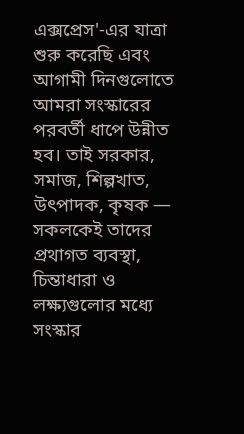এক্সপ্রেস'-এর যাত্রা শুরু করেছি এবং আগামী দিনগুলোতে আমরা সংস্কারের পরবর্তী ধাপে উন্নীত হব। তাই সরকার, সমাজ, শিল্পখাত, উৎপাদক, কৃষক — সকলকেই তাদের প্রথাগত ব্যবস্থা, চিন্তাধারা ও লক্ষ্যগুলোর মধ্যে সংস্কার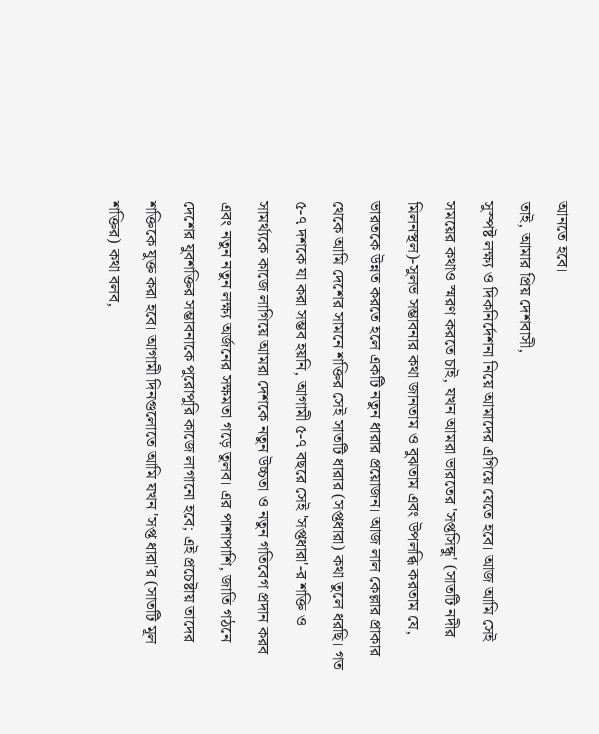আনতে হবে।
তাই, আমার প্রিয় দেশবাসী,
সুস্পষ্ট লক্ষ্য ও দিকনির্দেশনা নিয়ে আমাদের এগিয়ে যেতে হবে। আজ আমি সেই সময়ের কথাও স্মরণ করতে চাই, যখন আমরা ভারতের 'সপ্তসিন্ধু' (সাতটি নদীর মিলনস্থল)-সুলভ সম্ভাবনার কথা জানতাম ও বুঝতাম এবং উপলব্ধি করতাম যে, ভারতকে উন্নত করতে হলে একটি নতুন ধারার প্রয়োজন। আজ লাল কেল্লার প্রাকার থেকে আমি দেশের সামনে শক্তির সেই সাতটি ধারার (সপ্তধারা) কথা তুলে ধরছি। গত ৫-৭ দশকে যা করা সম্ভব হয়নি, আগামী ৫-৭ বছরে সেই 'সপ্তধারা'-র শক্তি ও সামর্থ্যকে কাজে লাগিয়ে আমরা দেশকে নতুন উচ্চতা ও নতুন গতিবেগ প্রদান করব এবং নতুন নতুন লক্ষ্য অর্জনের সক্ষমতা গড়ে তুলব। এর পাশাপাশি, জাতি গঠনে দেশের যুবশক্তির সম্ভাবনাকে পুরোপুরি কাজে লাগানো হবে; এই প্রচেষ্টায় তাদের শক্তিকে যুক্ত করা হবে। আগামী দিনগুলোতে আমি যখন 'সপ্ত ধারা'র (সাতটি মূল শক্তির) কথা বলব,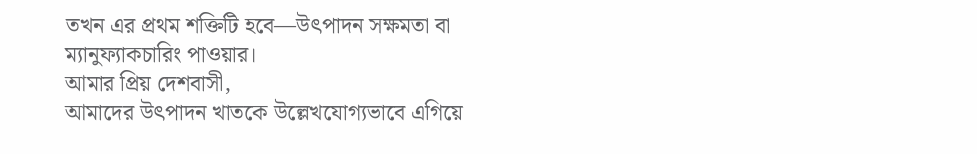তখন এর প্রথম শক্তিটি হবে—উৎপাদন সক্ষমতা বা ম্যানুফ্যাকচারিং পাওয়ার।
আমার প্রিয় দেশবাসী,
আমাদের উৎপাদন খাতকে উল্লেখযোগ্যভাবে এগিয়ে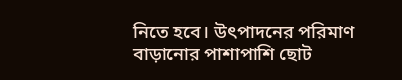নিতে হবে। উৎপাদনের পরিমাণ বাড়ানোর পাশাপাশি ছোট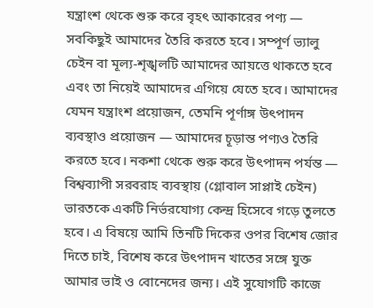যন্ত্রাংশ থেকে শুরু করে বৃহৎ আকারের পণ্য — সবকিছুই আমাদের তৈরি করতে হবে। সম্পূর্ণ ভ্যালু চেইন বা মূল্য-শৃঙ্খলটি আমাদের আয়ত্তে থাকতে হবে এবং তা নিয়েই আমাদের এগিয়ে যেতে হবে। আমাদের যেমন যন্ত্রাংশ প্রয়োজন, তেমনি পূর্ণাঙ্গ উৎপাদন ব্যবস্থাও প্রয়োজন — আমাদের চূড়ান্ত পণ্যও তৈরি করতে হবে। নকশা থেকে শুরু করে উৎপাদন পর্যন্ত — বিশ্বব্যাপী সরবরাহ ব্যবস্থায় (গ্লোবাল সাপ্লাই চেইন) ভারতকে একটি নির্ভরযোগ্য কেন্দ্র হিসেবে গড়ে তুলতে হবে। এ বিষয়ে আমি তিনটি দিকের ওপর বিশেষ জোর দিতে চাই, বিশেষ করে উৎপাদন খাতের সঙ্গে যুক্ত আমার ভাই ও বোনেদের জন্য। এই সুযোগটি কাজে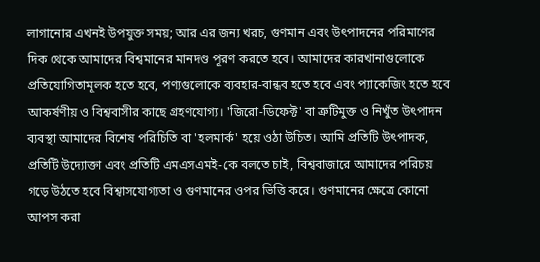লাগানোর এখনই উপযুক্ত সময়; আর এর জন্য খরচ, গুণমান এবং উৎপাদনের পরিমাণের দিক থেকে আমাদের বিশ্বমানের মানদণ্ড পূরণ করতে হবে। আমাদের কারখানাগুলোকে প্রতিযোগিতামূলক হতে হবে, পণ্যগুলোকে ব্যবহার-বান্ধব হতে হবে এবং প্যাকেজিং হতে হবে আকর্ষণীয় ও বিশ্ববাসীর কাছে গ্রহণযোগ্য। 'জিরো-ডিফেক্ট' বা ত্রুটিমুক্ত ও নিখুঁত উৎপাদন ব্যবস্থা আমাদের বিশেষ পরিচিতি বা 'হলমার্ক' হয়ে ওঠা উচিত। আমি প্রতিটি উৎপাদক, প্রতিটি উদ্যোক্তা এবং প্রতিটি এমএসএমই-কে বলতে চাই, বিশ্ববাজারে আমাদের পরিচয় গড়ে উঠতে হবে বিশ্বাসযোগ্যতা ও গুণমানের ওপর ভিত্তি করে। গুণমানের ক্ষেত্রে কোনো আপস করা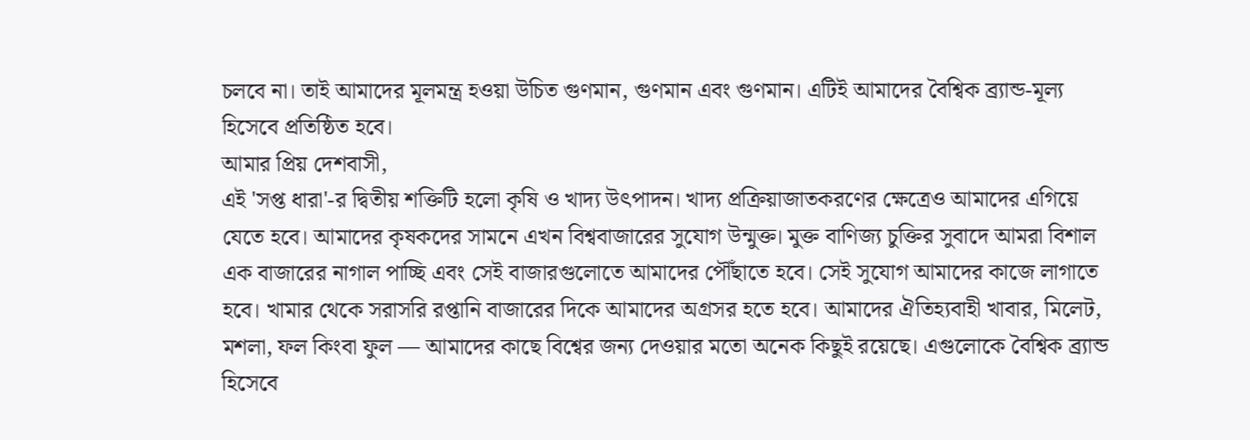চলবে না। তাই আমাদের মূলমন্ত্র হওয়া উচিত গুণমান, গুণমান এবং গুণমান। এটিই আমাদের বৈশ্বিক ব্র্যান্ড-মূল্য হিসেবে প্রতিষ্ঠিত হবে।
আমার প্রিয় দেশবাসী,
এই 'সপ্ত ধারা'-র দ্বিতীয় শক্তিটি হলো কৃষি ও খাদ্য উৎপাদন। খাদ্য প্রক্রিয়াজাতকরণের ক্ষেত্রেও আমাদের এগিয়ে যেতে হবে। আমাদের কৃষকদের সামনে এখন বিশ্ববাজারের সুযোগ উন্মুক্ত। মুক্ত বাণিজ্য চুক্তির সুবাদে আমরা বিশাল এক বাজারের নাগাল পাচ্ছি এবং সেই বাজারগুলোতে আমাদের পৌঁছাতে হবে। সেই সুযোগ আমাদের কাজে লাগাতে হবে। খামার থেকে সরাসরি রপ্তানি বাজারের দিকে আমাদের অগ্রসর হতে হবে। আমাদের ঐতিহ্যবাহী খাবার, মিলেট, মশলা, ফল কিংবা ফুল — আমাদের কাছে বিশ্বের জন্য দেওয়ার মতো অনেক কিছুই রয়েছে। এগুলোকে বৈশ্বিক ব্র্যান্ড হিসেবে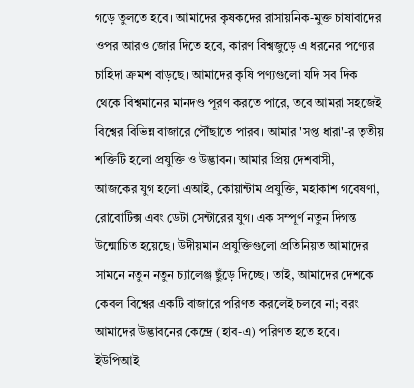গড়ে তুলতে হবে। আমাদের কৃষকদের রাসায়নিক-মুক্ত চাষাবাদের ওপর আরও জোর দিতে হবে, কারণ বিশ্বজুড়ে এ ধরনের পণ্যের চাহিদা ক্রমশ বাড়ছে। আমাদের কৃষি পণ্যগুলো যদি সব দিক থেকে বিশ্বমানের মানদণ্ড পূরণ করতে পারে, তবে আমরা সহজেই বিশ্বের বিভিন্ন বাজারে পৌঁছাতে পারব। আমার 'সপ্ত ধারা'-র তৃতীয় শক্তিটি হলো প্রযুক্তি ও উদ্ভাবন। আমার প্রিয় দেশবাসী,
আজকের যুগ হলো এআই, কোয়ান্টাম প্রযুক্তি, মহাকাশ গবেষণা, রোবোটিক্স এবং ডেটা সেন্টারের যুগ। এক সম্পূর্ণ নতুন দিগন্ত উন্মোচিত হয়েছে। উদীয়মান প্রযুক্তিগুলো প্রতিনিয়ত আমাদের সামনে নতুন নতুন চ্যালেঞ্জ ছুঁড়ে দিচ্ছে। তাই, আমাদের দেশকে কেবল বিশ্বের একটি বাজারে পরিণত করলেই চলবে না; বরং আমাদের উদ্ভাবনের কেন্দ্রে (হাব-এ) পরিণত হতে হবে। ইউপিআই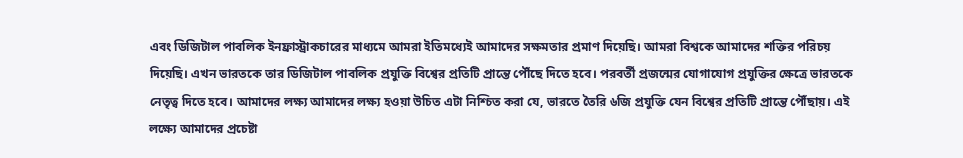এবং ডিজিটাল পাবলিক ইনফ্রাস্ট্রাকচারের মাধ্যমে আমরা ইতিমধ্যেই আমাদের সক্ষমতার প্রমাণ দিয়েছি। আমরা বিশ্বকে আমাদের শক্তির পরিচয় দিয়েছি। এখন ভারতকে তার ডিজিটাল পাবলিক প্রযুক্তি বিশ্বের প্রতিটি প্রান্তে পৌঁছে দিতে হবে। পরবর্তী প্রজন্মের যোগাযোগ প্রযুক্তির ক্ষেত্রে ভারতকে নেতৃত্ব দিতে হবে। আমাদের লক্ষ্য আমাদের লক্ষ্য হওয়া উচিত এটা নিশ্চিত করা যে, ভারতে তৈরি ৬জি প্রযুক্তি যেন বিশ্বের প্রতিটি প্রান্তে পৌঁছায়। এই লক্ষ্যে আমাদের প্রচেষ্টা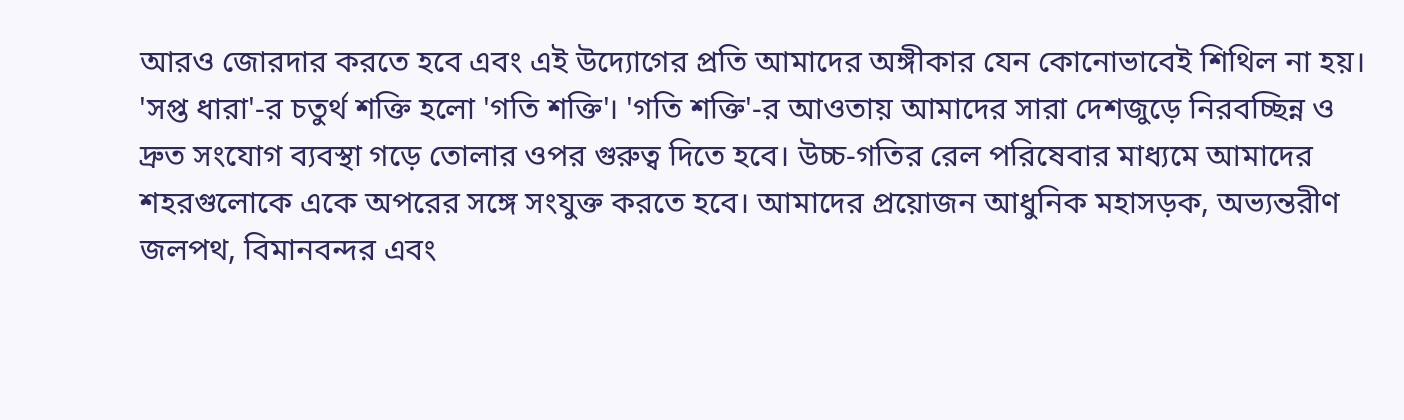আরও জোরদার করতে হবে এবং এই উদ্যোগের প্রতি আমাদের অঙ্গীকার যেন কোনোভাবেই শিথিল না হয়।
'সপ্ত ধারা'-র চতুর্থ শক্তি হলো 'গতি শক্তি'। 'গতি শক্তি'-র আওতায় আমাদের সারা দেশজুড়ে নিরবচ্ছিন্ন ও দ্রুত সংযোগ ব্যবস্থা গড়ে তোলার ওপর গুরুত্ব দিতে হবে। উচ্চ-গতির রেল পরিষেবার মাধ্যমে আমাদের শহরগুলোকে একে অপরের সঙ্গে সংযুক্ত করতে হবে। আমাদের প্রয়োজন আধুনিক মহাসড়ক, অভ্যন্তরীণ জলপথ, বিমানবন্দর এবং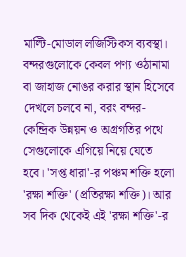মাল্টি-মোডাল লজিস্টিকস ব্যবস্থা। বন্দরগুলোকে কেবল পণ্য ওঠানামা বা জাহাজ নোঙর করার স্থান হিসেবে দেখলে চলবে না, বরং বন্দর-কেন্দ্রিক উন্নয়ন ও অগ্রগতির পথে সেগুলোকে এগিয়ে নিয়ে যেতে হবে। 'সপ্ত ধারা'-র পঞ্চম শক্তি হলো 'রক্ষা শক্তি' (প্রতিরক্ষা শক্তি)। আর সব দিক থেকেই এই 'রক্ষা শক্তি'-র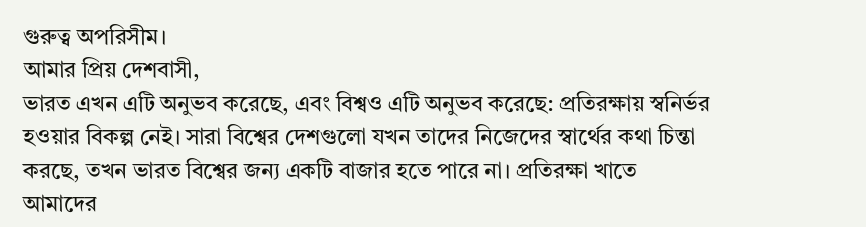গুরুত্ব অপরিসীম।
আমার প্রিয় দেশবাসী,
ভারত এখন এটি অনুভব করেছে, এবং বিশ্বও এটি অনুভব করেছে: প্রতিরক্ষায় স্বনির্ভর হওয়ার বিকল্প নেই। সারা বিশ্বের দেশগুলো যখন তাদের নিজেদের স্বার্থের কথা চিন্তা করছে, তখন ভারত বিশ্বের জন্য একটি বাজার হতে পারে না। প্রতিরক্ষা খাতে আমাদের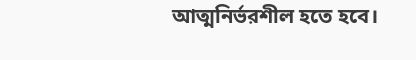আত্মনির্ভরশীল হতে হবে।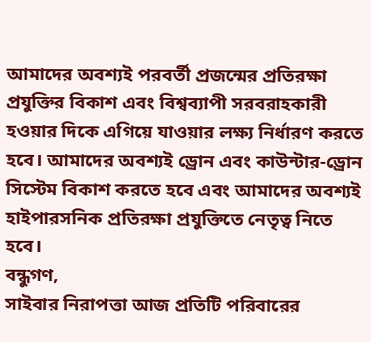আমাদের অবশ্যই পরবর্তী প্রজন্মের প্রতিরক্ষা প্রযুক্তির বিকাশ এবং বিশ্বব্যাপী সরবরাহকারী হওয়ার দিকে এগিয়ে যাওয়ার লক্ষ্য নির্ধারণ করতে হবে। আমাদের অবশ্যই ড্রোন এবং কাউন্টার-ড্রোন সিস্টেম বিকাশ করতে হবে এবং আমাদের অবশ্যই হাইপারসনিক প্রতিরক্ষা প্রযুক্তিতে নেতৃত্ব নিতে হবে।
বন্ধুগণ,
সাইবার নিরাপত্তা আজ প্রতিটি পরিবারের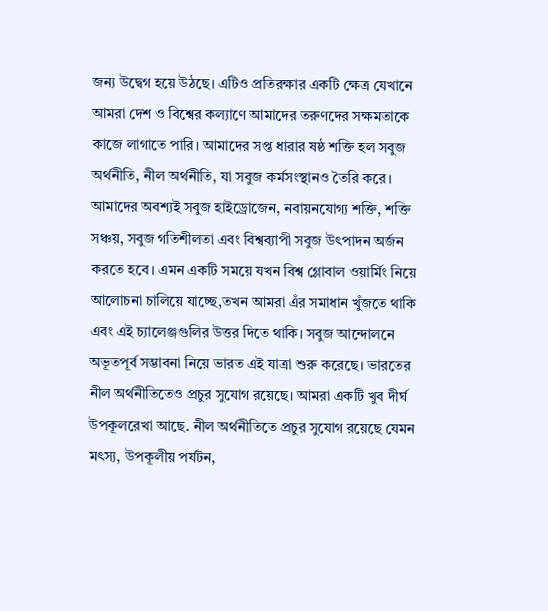জন্য উদ্বেগ হয়ে উঠছে। এটিও প্রতিরক্ষার একটি ক্ষেত্র যেখানে আমরা দেশ ও বিশ্বের কল্যাণে আমাদের তরুণদের সক্ষমতাকে কাজে লাগাতে পারি। আমাদের সপ্ত ধারার ষষ্ঠ শক্তি হল সবুজ অর্থনীতি, নীল অর্থনীতি, যা সবুজ কর্মসংস্থানও তৈরি করে। আমাদের অবশ্যই সবুজ হাইড্রোজেন, নবায়নযোগ্য শক্তি, শক্তি সঞ্চয়, সবুজ গতিশীলতা এবং বিশ্বব্যাপী সবুজ উৎপাদন অর্জন করতে হবে। এমন একটি সময়ে যখন বিশ্ব গ্লোবাল ওয়ার্মিং নিয়ে আলোচনা চালিয়ে যাচ্ছে,তখন আমরা এঁর সমাধান খুঁজতে থাকি এবং এই চ্যালেঞ্জগুলির উত্তর দিতে থাকি। সবুজ আন্দোলনে অভূতপূর্ব সম্ভাবনা নিয়ে ভারত এই যাত্রা শুরু করেছে। ভারতের নীল অর্থনীতিতেও প্রচুর সুযোগ রয়েছে। আমরা একটি খুব দীর্ঘ উপকূলরেখা আছে. নীল অর্থনীতিতে প্রচুর সুযোগ রয়েছে যেমন মৎস্য, উপকূলীয় পর্যটন,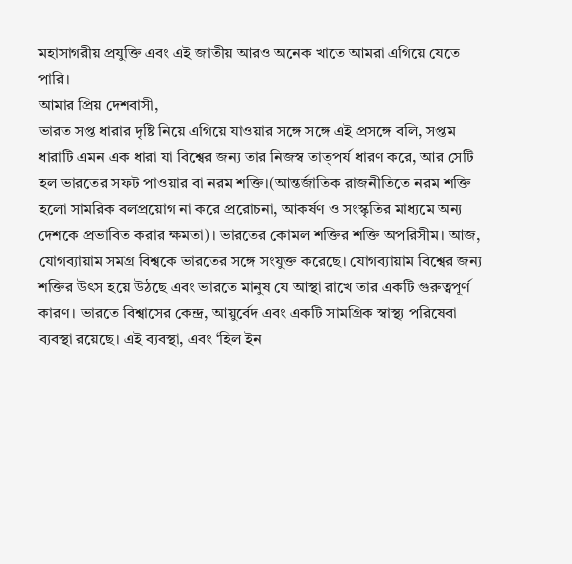মহাসাগরীয় প্রযুক্তি এবং এই জাতীয় আরও অনেক খাতে আমরা এগিয়ে যেতে পারি।
আমার প্রিয় দেশবাসী,
ভারত সপ্ত ধারার দৃষ্টি নিয়ে এগিয়ে যাওয়ার সঙ্গে সঙ্গে এই প্রসঙ্গে বলি, সপ্তম ধারাটি এমন এক ধারা যা বিশ্বের জন্য তার নিজস্ব তাত্পর্য ধারণ করে, আর সেটি হল ভারতের সফট পাওয়ার বা নরম শক্তি।(আন্তর্জাতিক রাজনীতিতে নরম শক্তি হলো সামরিক বলপ্রয়োগ না করে প্ররোচনা, আকর্ষণ ও সংস্কৃতির মাধ্যমে অন্য দেশকে প্রভাবিত করার ক্ষমতা)। ভারতের কোমল শক্তির শক্তি অপরিসীম। আজ, যোগব্যায়াম সমগ্র বিশ্বকে ভারতের সঙ্গে সংযুক্ত করেছে। যোগব্যায়াম বিশ্বের জন্য শক্তির উৎস হয়ে উঠছে এবং ভারতে মানুষ যে আস্থা রাখে তার একটি গুরুত্বপূর্ণ কারণ। ভারতে বিশ্বাসের কেন্দ্র, আয়ুর্বেদ এবং একটি সামগ্রিক স্বাস্থ্য পরিষেবা ব্যবস্থা রয়েছে। এই ব্যবস্থা, এবং ‘হিল ইন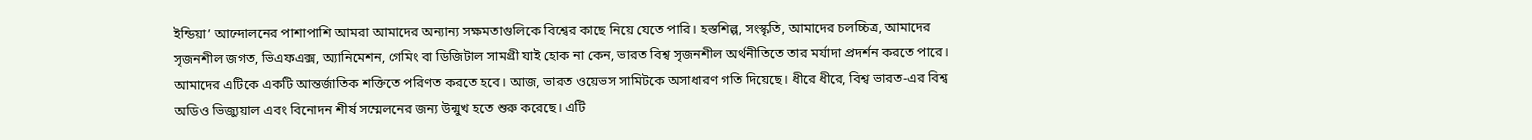ইন্ডিয়া’ আন্দোলনের পাশাপাশি আমরা আমাদের অন্যান্য সক্ষমতাগুলিকে বিশ্বের কাছে নিয়ে যেতে পারি। হস্তশিল্প, সংস্কৃতি, আমাদের চলচ্চিত্র, আমাদের সৃজনশীল জগত, ভিএফএক্স, অ্যানিমেশন, গেমিং বা ডিজিটাল সামগ্রী যাই হোক না কেন, ভারত বিশ্ব সৃজনশীল অর্থনীতিতে তার মর্যাদা প্রদর্শন করতে পারে। আমাদের এটিকে একটি আন্তর্জাতিক শক্তিতে পরিণত করতে হবে। আজ, ভারত ওয়েভস সামিটকে অসাধারণ গতি দিয়েছে। ধীরে ধীরে, বিশ্ব ভারত-এর বিশ্ব অডিও ভিজ্যুয়াল এবং বিনোদন শীর্ষ সম্মেলনের জন্য উন্মুখ হতে শুরু করেছে। এটি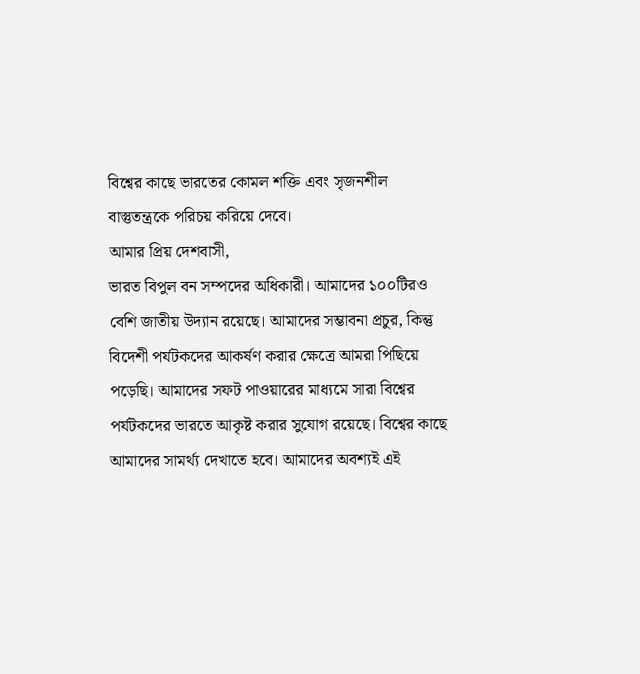বিশ্বের কাছে ভারতের কোমল শক্তি এবং সৃজনশীল বাস্তুতন্ত্রকে পরিচয় করিয়ে দেবে।
আমার প্রিয় দেশবাসী,
ভারত বিপুল বন সম্পদের অধিকারী। আমাদের ১০০টিরও বেশি জাতীয় উদ্যান রয়েছে। আমাদের সম্ভাবনা প্রচুর, কিন্তু বিদেশী পর্যটকদের আকর্ষণ করার ক্ষেত্রে আমরা পিছিয়ে পড়েছি। আমাদের সফট পাওয়ারের মাধ্যমে সারা বিশ্বের পর্যটকদের ভারতে আকৃষ্ট করার সুযোগ রয়েছে। বিশ্বের কাছে আমাদের সামর্থ্য দেখাতে হবে। আমাদের অবশ্যই এই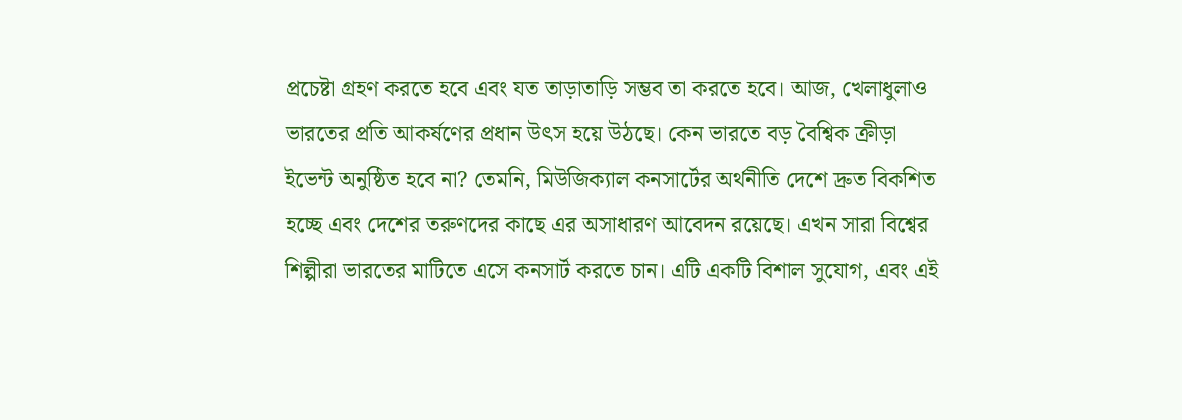প্রচেষ্টা গ্রহণ করতে হবে এবং যত তাড়াতাড়ি সম্ভব তা করতে হবে। আজ, খেলাধুলাও ভারতের প্রতি আকর্ষণের প্রধান উৎস হয়ে উঠছে। কেন ভারতে বড় বৈশ্বিক ক্রীড়া ইভেন্ট অনুষ্ঠিত হবে না? তেমনি, মিউজিক্যাল কনসার্টের অর্থনীতি দেশে দ্রুত বিকশিত হচ্ছে এবং দেশের তরুণদের কাছে এর অসাধারণ আবেদন রয়েছে। এখন সারা বিশ্বের শিল্পীরা ভারতের মাটিতে এসে কনসার্ট করতে চান। এটি একটি বিশাল সুযোগ, এবং এই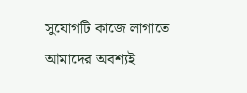সুযোগটি কাজে লাগাতে আমাদের অবশ্যই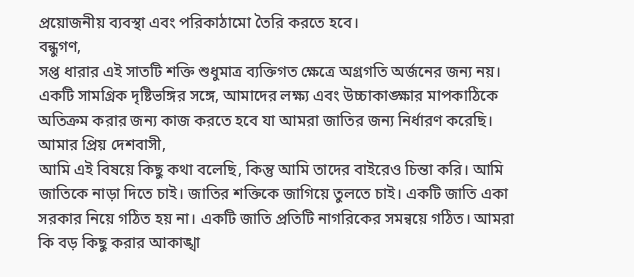প্রয়োজনীয় ব্যবস্থা এবং পরিকাঠামো তৈরি করতে হবে।
বন্ধুগণ,
সপ্ত ধারার এই সাতটি শক্তি শুধুমাত্র ব্যক্তিগত ক্ষেত্রে অগ্রগতি অর্জনের জন্য নয়। একটি সামগ্রিক দৃষ্টিভঙ্গির সঙ্গে, আমাদের লক্ষ্য এবং উচ্চাকাঙ্ক্ষার মাপকাঠিকে অতিক্রম করার জন্য কাজ করতে হবে যা আমরা জাতির জন্য নির্ধারণ করেছি।
আমার প্রিয় দেশবাসী,
আমি এই বিষয়ে কিছু কথা বলেছি, কিন্তু আমি তাদের বাইরেও চিন্তা করি। আমি জাতিকে নাড়া দিতে চাই। জাতির শক্তিকে জাগিয়ে তুলতে চাই। একটি জাতি একা সরকার নিয়ে গঠিত হয় না। একটি জাতি প্রতিটি নাগরিকের সমন্বয়ে গঠিত। আমরা কি বড় কিছু করার আকাঙ্খা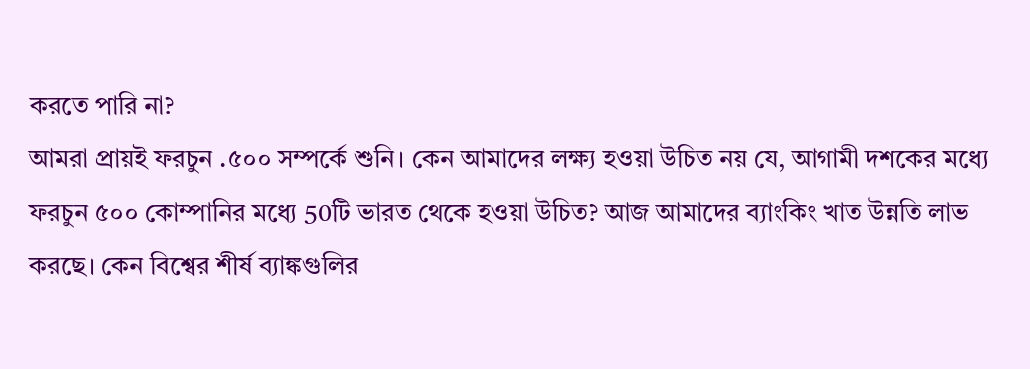করতে পারি না?
আমরা প্রায়ই ফরচুন .৫০০ সম্পর্কে শুনি। কেন আমাদের লক্ষ্য হওয়া উচিত নয় যে, আগামী দশকের মধ্যে ফরচুন ৫০০ কোম্পানির মধ্যে 50টি ভারত থেকে হওয়া উচিত? আজ আমাদের ব্যাংকিং খাত উন্নতি লাভ করছে। কেন বিশ্বের শীর্ষ ব্যাঙ্কগুলির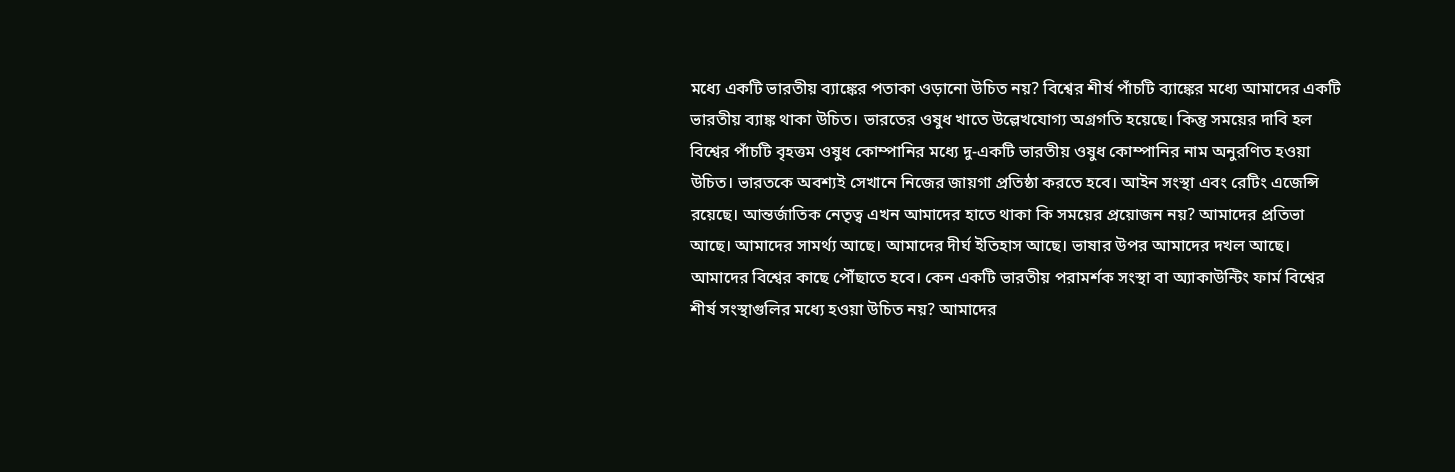মধ্যে একটি ভারতীয় ব্যাঙ্কের পতাকা ওড়ানো উচিত নয়? বিশ্বের শীর্ষ পাঁচটি ব্যাঙ্কের মধ্যে আমাদের একটি ভারতীয় ব্যাঙ্ক থাকা উচিত। ভারতের ওষুধ খাতে উল্লেখযোগ্য অগ্রগতি হয়েছে। কিন্তু সময়ের দাবি হল বিশ্বের পাঁচটি বৃহত্তম ওষুধ কোম্পানির মধ্যে দু-একটি ভারতীয় ওষুধ কোম্পানির নাম অনুরণিত হওয়া উচিত। ভারতকে অবশ্যই সেখানে নিজের জায়গা প্রতিষ্ঠা করতে হবে। আইন সংস্থা এবং রেটিং এজেন্সি রয়েছে। আন্তর্জাতিক নেতৃত্ব এখন আমাদের হাতে থাকা কি সময়ের প্রয়োজন নয়? আমাদের প্রতিভা আছে। আমাদের সামর্থ্য আছে। আমাদের দীর্ঘ ইতিহাস আছে। ভাষার উপর আমাদের দখল আছে। আমাদের বিশ্বের কাছে পৌঁছাতে হবে। কেন একটি ভারতীয় পরামর্শক সংস্থা বা অ্যাকাউন্টিং ফার্ম বিশ্বের শীর্ষ সংস্থাগুলির মধ্যে হওয়া উচিত নয়? আমাদের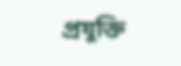প্রযুক্তি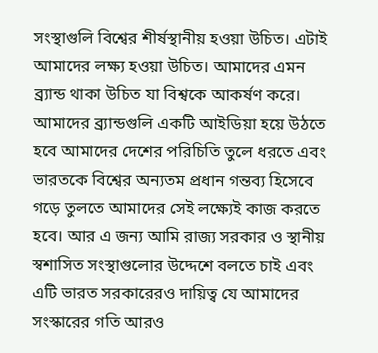সংস্থাগুলি বিশ্বের শীর্ষস্থানীয় হওয়া উচিত। এটাই আমাদের লক্ষ্য হওয়া উচিত। আমাদের এমন ব্র্যান্ড থাকা উচিত যা বিশ্বকে আকর্ষণ করে। আমাদের ব্র্যান্ডগুলি একটি আইডিয়া হয়ে উঠতে হবে আমাদের দেশের পরিচিতি তুলে ধরতে এবং ভারতকে বিশ্বের অন্যতম প্রধান গন্তব্য হিসেবে গড়ে তুলতে আমাদের সেই লক্ষ্যেই কাজ করতে হবে। আর এ জন্য আমি রাজ্য সরকার ও স্থানীয় স্বশাসিত সংস্থাগুলোর উদ্দেশে বলতে চাই এবং এটি ভারত সরকারেরও দায়িত্ব যে আমাদের সংস্কারের গতি আরও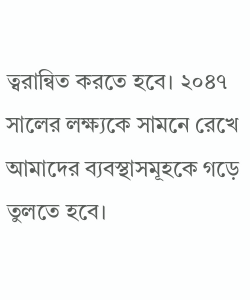ত্বরান্বিত করতে হবে। ২০৪৭ সালের লক্ষ্যকে সামনে রেখে আমাদের ব্যবস্থাসমূহকে গড়ে তুলতে হবে।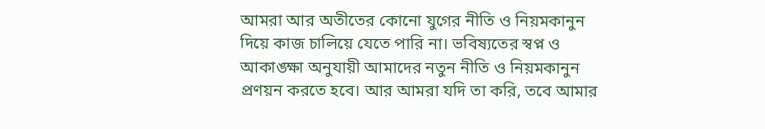আমরা আর অতীতের কোনো যুগের নীতি ও নিয়মকানুন দিয়ে কাজ চালিয়ে যেতে পারি না। ভবিষ্যতের স্বপ্ন ও আকাঙ্ক্ষা অনুযায়ী আমাদের নতুন নীতি ও নিয়মকানুন প্রণয়ন করতে হবে। আর আমরা যদি তা করি, তবে আমার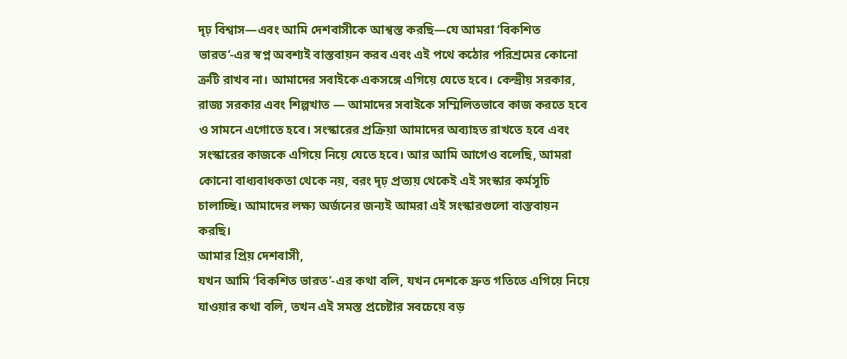দৃঢ় বিশ্বাস—এবং আমি দেশবাসীকে আশ্বস্ত করছি—যে আমরা ‘বিকশিত ভারত’-এর স্বপ্ন অবশ্যই বাস্তবায়ন করব এবং এই পথে কঠোর পরিশ্রমের কোনো ত্রুটি রাখব না। আমাদের সবাইকে একসঙ্গে এগিয়ে যেতে হবে। কেন্দ্রীয় সরকার, রাজ্য সরকার এবং শিল্পখাত — আমাদের সবাইকে সম্মিলিতভাবে কাজ করতে হবে ও সামনে এগোতে হবে। সংস্কারের প্রক্রিয়া আমাদের অব্যাহত রাখতে হবে এবং সংস্কারের কাজকে এগিয়ে নিয়ে যেতে হবে। আর আমি আগেও বলেছি, আমরা কোনো বাধ্যবাধকতা থেকে নয়, বরং দৃঢ় প্রত্যয় থেকেই এই সংস্কার কর্মসূচি চালাচ্ছি। আমাদের লক্ষ্য অর্জনের জন্যই আমরা এই সংস্কারগুলো বাস্তবায়ন করছি।
আমার প্রিয় দেশবাসী,
যখন আমি ‘বিকশিত ভারত’-এর কথা বলি, যখন দেশকে দ্রুত গতিতে এগিয়ে নিয়ে যাওয়ার কথা বলি, তখন এই সমস্ত প্রচেষ্টার সবচেয়ে বড়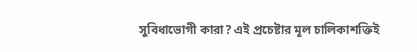সুবিধাভোগী কারা? এই প্রচেষ্টার মূল চালিকাশক্তিই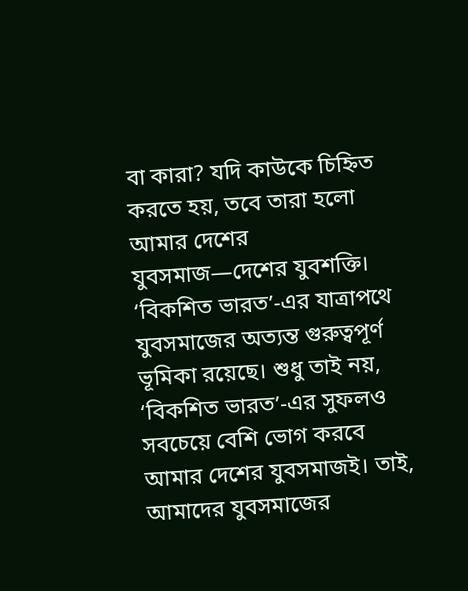বা কারা? যদি কাউকে চিহ্নিত করতে হয়, তবে তারা হলো আমার দেশের যুবসমাজ—দেশের যুবশক্তি। ‘বিকশিত ভারত’-এর যাত্রাপথে যুবসমাজের অত্যন্ত গুরুত্বপূর্ণ ভূমিকা রয়েছে। শুধু তাই নয়, ‘বিকশিত ভারত’-এর সুফলও সবচেয়ে বেশি ভোগ করবে আমার দেশের যুবসমাজই। তাই, আমাদের যুবসমাজের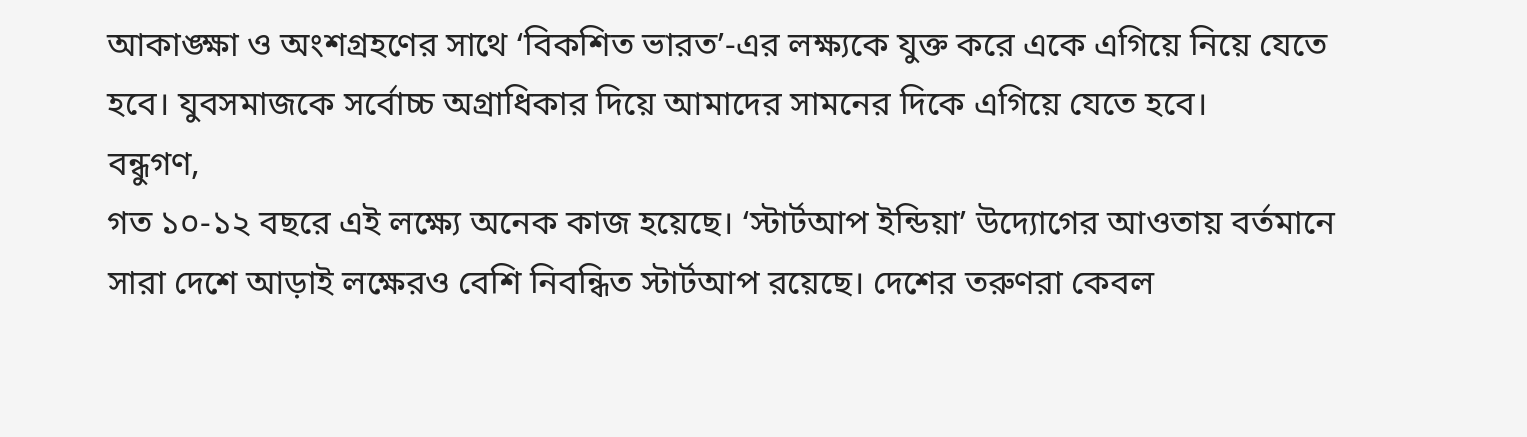আকাঙ্ক্ষা ও অংশগ্রহণের সাথে ‘বিকশিত ভারত’-এর লক্ষ্যকে যুক্ত করে একে এগিয়ে নিয়ে যেতে হবে। যুবসমাজকে সর্বোচ্চ অগ্রাধিকার দিয়ে আমাদের সামনের দিকে এগিয়ে যেতে হবে।
বন্ধুগণ,
গত ১০-১২ বছরে এই লক্ষ্যে অনেক কাজ হয়েছে। ‘স্টার্টআপ ইন্ডিয়া’ উদ্যোগের আওতায় বর্তমানে সারা দেশে আড়াই লক্ষেরও বেশি নিবন্ধিত স্টার্টআপ রয়েছে। দেশের তরুণরা কেবল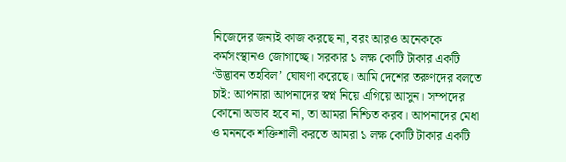নিজেদের জন্যই কাজ করছে না, বরং আরও অনেককে কর্মসংস্থানও জোগাচ্ছে। সরকার ১ লক্ষ কোটি টাকার একটি ‘উদ্ভাবন তহবিল’ ঘোষণা করেছে। আমি দেশের তরুণদের বলতে চাই: আপনারা আপনাদের স্বপ্ন নিয়ে এগিয়ে আসুন। সম্পদের কোনো অভাব হবে না, তা আমরা নিশ্চিত করব। আপনাদের মেধা ও মননকে শক্তিশালী করতে আমরা ১ লক্ষ কোটি টাকার একটি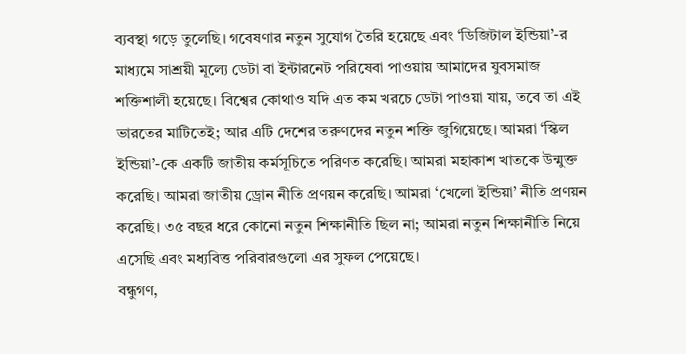ব্যবস্থা গড়ে তুলেছি। গবেষণার নতুন সুযোগ তৈরি হয়েছে এবং ‘ডিজিটাল ইন্ডিয়া’-র মাধ্যমে সাশ্রয়ী মূল্যে ডেটা বা ইন্টারনেট পরিষেবা পাওয়ায় আমাদের যুবসমাজ শক্তিশালী হয়েছে। বিশ্বের কোথাও যদি এত কম খরচে ডেটা পাওয়া যায়, তবে তা এই ভারতের মাটিতেই; আর এটি দেশের তরুণদের নতুন শক্তি জুগিয়েছে। আমরা ‘স্কিল ইন্ডিয়া’-কে একটি জাতীয় কর্মসূচিতে পরিণত করেছি। আমরা মহাকাশ খাতকে উন্মুক্ত করেছি। আমরা জাতীয় ড্রোন নীতি প্রণয়ন করেছি। আমরা ‘খেলো ইন্ডিয়া’ নীতি প্রণয়ন করেছি। ৩৫ বছর ধরে কোনো নতুন শিক্ষানীতি ছিল না; আমরা নতুন শিক্ষানীতি নিয়ে এসেছি এবং মধ্যবিত্ত পরিবারগুলো এর সুফল পেয়েছে।
বন্ধুগণ,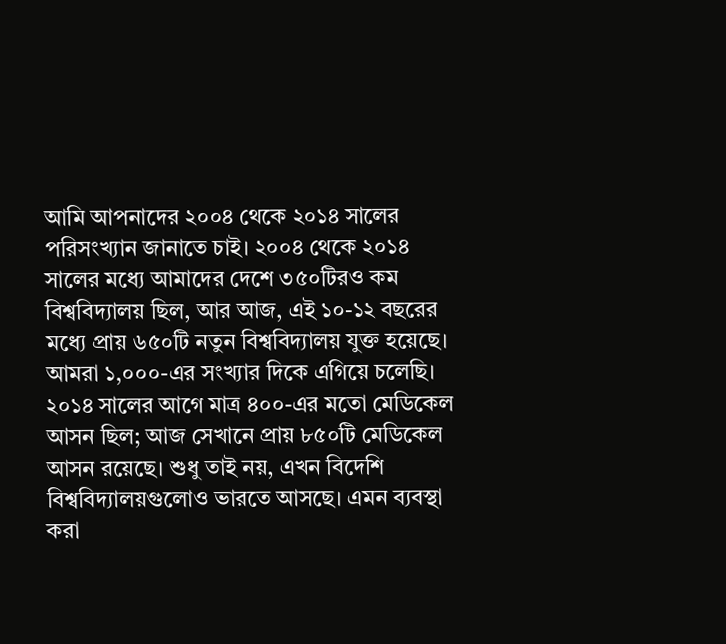আমি আপনাদের ২০০৪ থেকে ২০১৪ সালের পরিসংখ্যান জানাতে চাই। ২০০৪ থেকে ২০১৪ সালের মধ্যে আমাদের দেশে ৩৫০টিরও কম বিশ্ববিদ্যালয় ছিল, আর আজ, এই ১০-১২ বছরের মধ্যে প্রায় ৬৫০টি নতুন বিশ্ববিদ্যালয় যুক্ত হয়েছে। আমরা ১,০০০-এর সংখ্যার দিকে এগিয়ে চলেছি। ২০১৪ সালের আগে মাত্র ৪০০-এর মতো মেডিকেল আসন ছিল; আজ সেখানে প্রায় ৮৫০টি মেডিকেল আসন রয়েছে। শুধু তাই নয়, এখন বিদেশি বিশ্ববিদ্যালয়গুলোও ভারতে আসছে। এমন ব্যবস্থা করা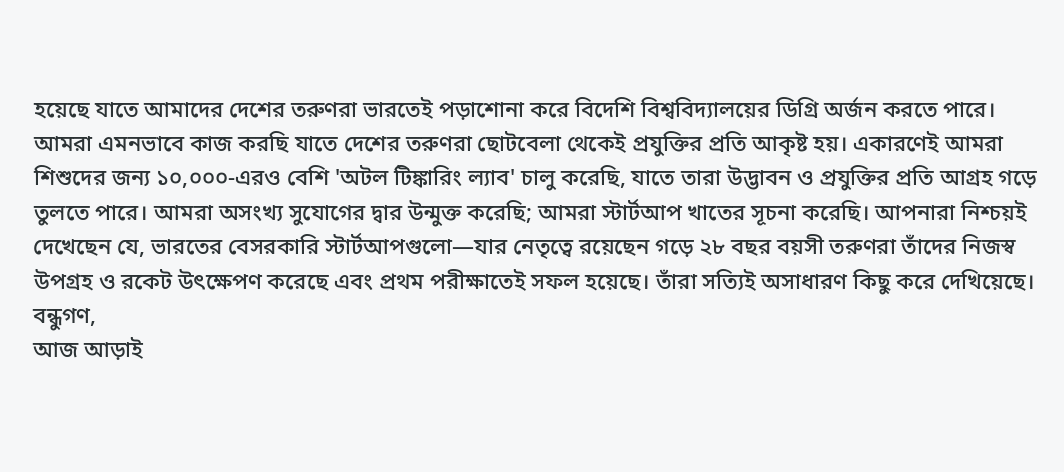হয়েছে যাতে আমাদের দেশের তরুণরা ভারতেই পড়াশোনা করে বিদেশি বিশ্ববিদ্যালয়ের ডিগ্রি অর্জন করতে পারে। আমরা এমনভাবে কাজ করছি যাতে দেশের তরুণরা ছোটবেলা থেকেই প্রযুক্তির প্রতি আকৃষ্ট হয়। একারণেই আমরা শিশুদের জন্য ১০,০০০-এরও বেশি 'অটল টিঙ্কারিং ল্যাব' চালু করেছি, যাতে তারা উদ্ভাবন ও প্রযুক্তির প্রতি আগ্রহ গড়ে তুলতে পারে। আমরা অসংখ্য সুযোগের দ্বার উন্মুক্ত করেছি; আমরা স্টার্টআপ খাতের সূচনা করেছি। আপনারা নিশ্চয়ই দেখেছেন যে, ভারতের বেসরকারি স্টার্টআপগুলো—যার নেতৃত্বে রয়েছেন গড়ে ২৮ বছর বয়সী তরুণরা তাঁদের নিজস্ব উপগ্রহ ও রকেট উৎক্ষেপণ করেছে এবং প্রথম পরীক্ষাতেই সফল হয়েছে। তাঁরা সত্যিই অসাধারণ কিছু করে দেখিয়েছে।
বন্ধুগণ,
আজ আড়াই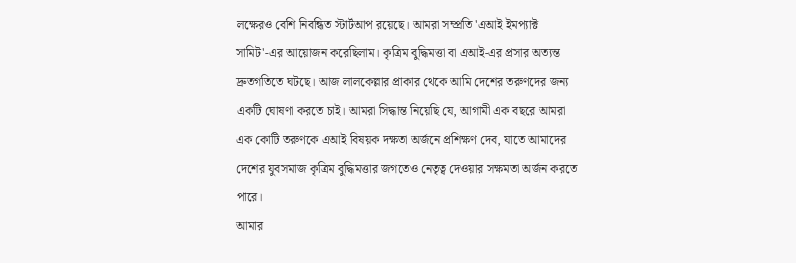লক্ষেরও বেশি নিবন্ধিত স্টার্টআপ রয়েছে। আমরা সম্প্রতি 'এআই ইমপ্যাক্ট সামিট'-এর আয়োজন করেছিলাম। কৃত্রিম বুদ্ধিমত্তা বা এআই-এর প্রসার অত্যন্ত দ্রুতগতিতে ঘটছে। আজ লালকেল্লার প্রাকার থেকে আমি দেশের তরুণদের জন্য একটি ঘোষণা করতে চাই। আমরা সিদ্ধান্ত নিয়েছি যে, আগামী এক বছরে আমরা এক কোটি তরুণকে এআই বিষয়ক দক্ষতা অর্জনে প্রশিক্ষণ দেব, যাতে আমাদের দেশের যুবসমাজ কৃত্রিম বুদ্ধিমত্তার জগতেও নেতৃত্ব দেওয়ার সক্ষমতা অর্জন করতে পারে।
আমার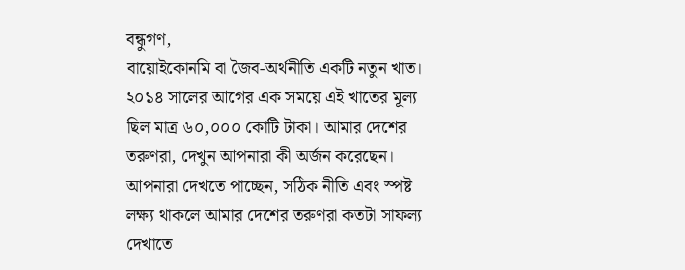বন্ধুগণ,
বায়োইকোনমি বা জৈব-অর্থনীতি একটি নতুন খাত। ২০১৪ সালের আগের এক সময়ে এই খাতের মূল্য ছিল মাত্র ৬০,০০০ কোটি টাকা। আমার দেশের তরুণরা, দেখুন আপনারা কী অর্জন করেছেন। আপনারা দেখতে পাচ্ছেন, সঠিক নীতি এবং স্পষ্ট লক্ষ্য থাকলে আমার দেশের তরুণরা কতটা সাফল্য দেখাতে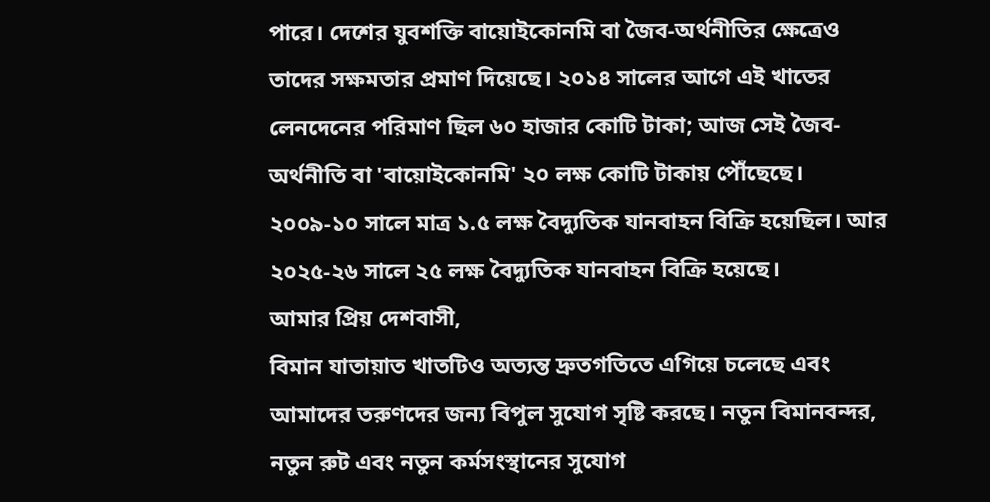পারে। দেশের যুবশক্তি বায়োইকোনমি বা জৈব-অর্থনীতির ক্ষেত্রেও তাদের সক্ষমতার প্রমাণ দিয়েছে। ২০১৪ সালের আগে এই খাতের লেনদেনের পরিমাণ ছিল ৬০ হাজার কোটি টাকা; আজ সেই জৈব-অর্থনীতি বা 'বায়োইকোনমি' ২০ লক্ষ কোটি টাকায় পৌঁছেছে। ২০০৯-১০ সালে মাত্র ১.৫ লক্ষ বৈদ্যুতিক যানবাহন বিক্রি হয়েছিল। আর ২০২৫-২৬ সালে ২৫ লক্ষ বৈদ্যুতিক যানবাহন বিক্রি হয়েছে।
আমার প্রিয় দেশবাসী,
বিমান যাতায়াত খাতটিও অত্যন্ত দ্রুতগতিতে এগিয়ে চলেছে এবং আমাদের তরুণদের জন্য বিপুল সুযোগ সৃষ্টি করছে। নতুন বিমানবন্দর, নতুন রুট এবং নতুন কর্মসংস্থানের সুযোগ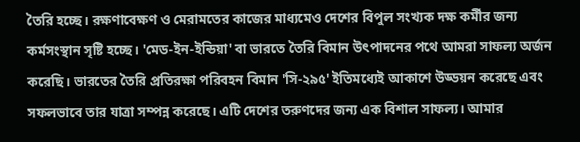তৈরি হচ্ছে। রক্ষণাবেক্ষণ ও মেরামতের কাজের মাধ্যমেও দেশের বিপুল সংখ্যক দক্ষ কর্মীর জন্য কর্মসংস্থান সৃষ্টি হচ্ছে। 'মেড-ইন-ইন্ডিয়া' বা ভারতে তৈরি বিমান উৎপাদনের পথে আমরা সাফল্য অর্জন করেছি। ভারতের তৈরি প্রতিরক্ষা পরিবহন বিমান 'সি-২৯৫' ইতিমধ্যেই আকাশে উড্ডয়ন করেছে এবং সফলভাবে তার যাত্রা সম্পন্ন করেছে। এটি দেশের তরুণদের জন্য এক বিশাল সাফল্য। আমার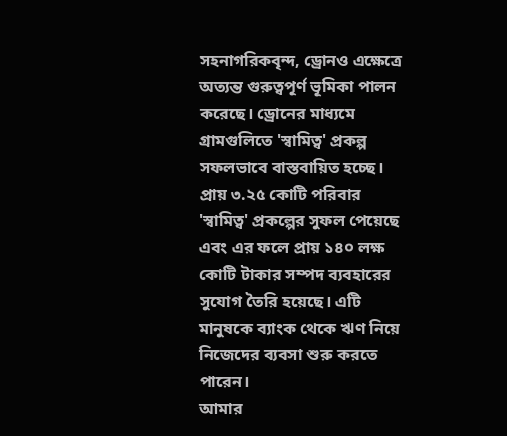সহনাগরিকবৃন্দ, ড্রোনও এক্ষেত্রে অত্যন্ত গুরুত্বপূর্ণ ভূমিকা পালন করেছে। ড্রোনের মাধ্যমে গ্রামগুলিতে 'স্বামিত্ব' প্রকল্প সফলভাবে বাস্তবায়িত হচ্ছে। প্রায় ৩.২৫ কোটি পরিবার 'স্বামিত্ব' প্রকল্পের সুফল পেয়েছে এবং এর ফলে প্রায় ১৪০ লক্ষ কোটি টাকার সম্পদ ব্যবহারের সুযোগ তৈরি হয়েছে। এটি মানুষকে ব্যাংক থেকে ঋণ নিয়ে নিজেদের ব্যবসা শুরু করতে পারেন।
আমার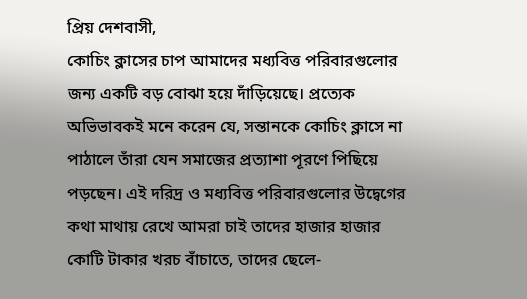প্রিয় দেশবাসী,
কোচিং ক্লাসের চাপ আমাদের মধ্যবিত্ত পরিবারগুলোর জন্য একটি বড় বোঝা হয়ে দাঁড়িয়েছে। প্রত্যেক অভিভাবকই মনে করেন যে, সন্তানকে কোচিং ক্লাসে না পাঠালে তাঁরা যেন সমাজের প্রত্যাশা পূরণে পিছিয়ে পড়ছেন। এই দরিদ্র ও মধ্যবিত্ত পরিবারগুলোর উদ্বেগের কথা মাথায় রেখে আমরা চাই তাদের হাজার হাজার কোটি টাকার খরচ বাঁচাতে, তাদের ছেলে-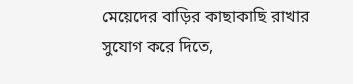মেয়েদের বাড়ির কাছাকাছি রাখার সুযোগ করে দিতে,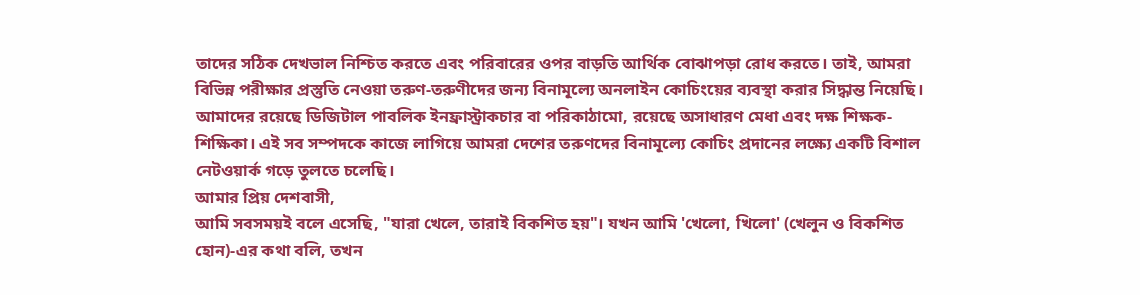তাদের সঠিক দেখভাল নিশ্চিত করতে এবং পরিবারের ওপর বাড়তি আর্থিক বোঝাপড়া রোধ করতে। তাই, আমরা বিভিন্ন পরীক্ষার প্রস্তুতি নেওয়া তরুণ-তরুণীদের জন্য বিনামূল্যে অনলাইন কোচিংয়ের ব্যবস্থা করার সিদ্ধান্ত নিয়েছি। আমাদের রয়েছে ডিজিটাল পাবলিক ইনফ্রাস্ট্রাকচার বা পরিকাঠামো, রয়েছে অসাধারণ মেধা এবং দক্ষ শিক্ষক-শিক্ষিকা। এই সব সম্পদকে কাজে লাগিয়ে আমরা দেশের তরুণদের বিনামূল্যে কোচিং প্রদানের লক্ষ্যে একটি বিশাল নেটওয়ার্ক গড়ে তুলতে চলেছি।
আমার প্রিয় দেশবাসী,
আমি সবসময়ই বলে এসেছি, "যারা খেলে, তারাই বিকশিত হয়"। যখন আমি 'খেলো, খিলো' (খেলুন ও বিকশিত হোন)-এর কথা বলি, তখন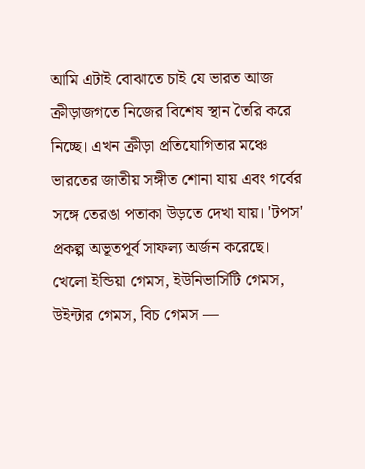আমি এটাই বোঝাতে চাই যে ভারত আজ ক্রীড়াজগতে নিজের বিশেষ স্থান তৈরি করে নিচ্ছে। এখন ক্রীড়া প্রতিযোগিতার মঞ্চে ভারতের জাতীয় সঙ্গীত শোনা যায় এবং গর্বের সঙ্গে তেরঙা পতাকা উড়তে দেখা যায়। 'টপস' প্রকল্প অভূতপূর্ব সাফল্য অর্জন করেছে। খেলো ইন্ডিয়া গেমস, ইউনিভার্সিটি গেমস, উইন্টার গেমস, বিচ গেমস —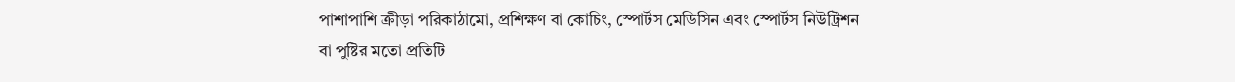পাশাপাশি ক্রীড়া পরিকাঠামো, প্রশিক্ষণ বা কোচিং, স্পোর্টস মেডিসিন এবং স্পোর্টস নিউট্রিশন বা পুষ্টির মতো প্রতিটি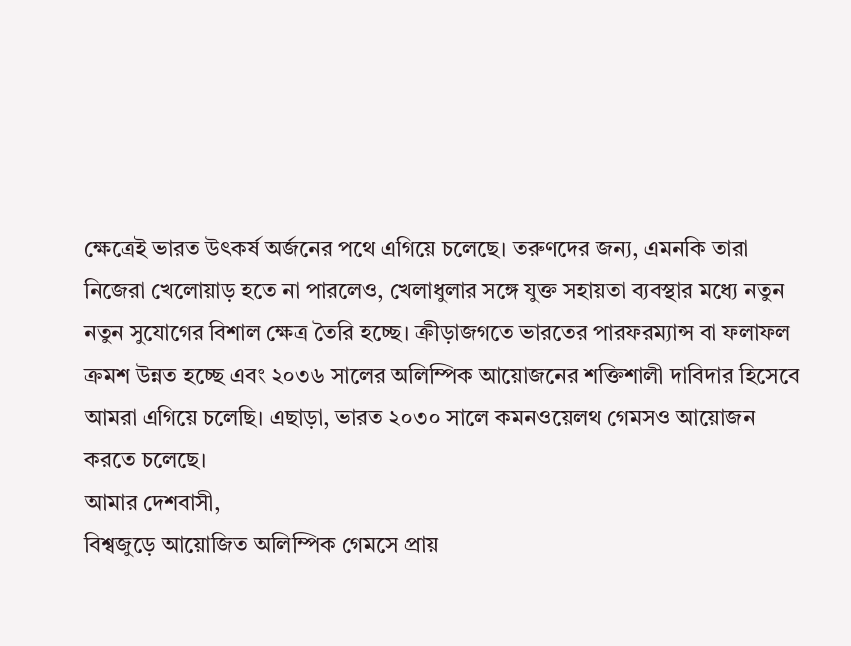ক্ষেত্রেই ভারত উৎকর্ষ অর্জনের পথে এগিয়ে চলেছে। তরুণদের জন্য, এমনকি তারা নিজেরা খেলোয়াড় হতে না পারলেও, খেলাধুলার সঙ্গে যুক্ত সহায়তা ব্যবস্থার মধ্যে নতুন নতুন সুযোগের বিশাল ক্ষেত্র তৈরি হচ্ছে। ক্রীড়াজগতে ভারতের পারফরম্যান্স বা ফলাফল ক্রমশ উন্নত হচ্ছে এবং ২০৩৬ সালের অলিম্পিক আয়োজনের শক্তিশালী দাবিদার হিসেবে আমরা এগিয়ে চলেছি। এছাড়া, ভারত ২০৩০ সালে কমনওয়েলথ গেমসও আয়োজন করতে চলেছে।
আমার দেশবাসী,
বিশ্বজুড়ে আয়োজিত অলিম্পিক গেমসে প্রায়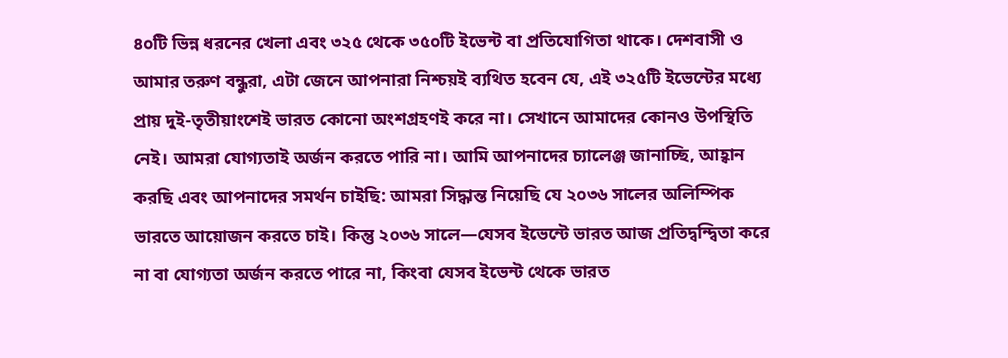৪০টি ভিন্ন ধরনের খেলা এবং ৩২৫ থেকে ৩৫০টি ইভেন্ট বা প্রতিযোগিতা থাকে। দেশবাসী ও আমার তরুণ বন্ধুরা, এটা জেনে আপনারা নিশ্চয়ই ব্যথিত হবেন যে, এই ৩২৫টি ইভেন্টের মধ্যে প্রায় দুই-তৃতীয়াংশেই ভারত কোনো অংশগ্রহণই করে না। সেখানে আমাদের কোনও উপস্থিতি নেই। আমরা যোগ্যতাই অর্জন করতে পারি না। আমি আপনাদের চ্যালেঞ্জ জানাচ্ছি, আহ্বান করছি এবং আপনাদের সমর্থন চাইছি: আমরা সিদ্ধান্ত নিয়েছি যে ২০৩৬ সালের অলিম্পিক ভারতে আয়োজন করতে চাই। কিন্তু ২০৩৬ সালে—যেসব ইভেন্টে ভারত আজ প্রতিদ্বন্দ্বিতা করে না বা যোগ্যতা অর্জন করতে পারে না, কিংবা যেসব ইভেন্ট থেকে ভারত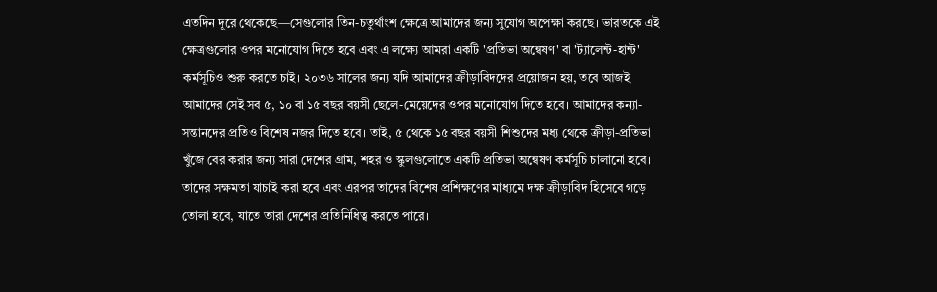এতদিন দূরে থেকেছে—সেগুলোর তিন-চতুর্থাংশ ক্ষেত্রে আমাদের জন্য সুযোগ অপেক্ষা করছে। ভারতকে এই ক্ষেত্রগুলোর ওপর মনোযোগ দিতে হবে এবং এ লক্ষ্যে আমরা একটি 'প্রতিভা অন্বেষণ' বা 'ট্যালেন্ট-হান্ট' কর্মসূচিও শুরু করতে চাই। ২০৩৬ সালের জন্য যদি আমাদের ক্রীড়াবিদদের প্রয়োজন হয়, তবে আজই আমাদের সেই সব ৫, ১০ বা ১৫ বছর বয়সী ছেলে-মেয়েদের ওপর মনোযোগ দিতে হবে। আমাদের কন্যা-সন্তানদের প্রতিও বিশেষ নজর দিতে হবে। তাই, ৫ থেকে ১৫ বছর বয়সী শিশুদের মধ্য থেকে ক্রীড়া-প্রতিভা খুঁজে বের করার জন্য সারা দেশের গ্রাম, শহর ও স্কুলগুলোতে একটি প্রতিভা অন্বেষণ কর্মসূচি চালানো হবে। তাদের সক্ষমতা যাচাই করা হবে এবং এরপর তাদের বিশেষ প্রশিক্ষণের মাধ্যমে দক্ষ ক্রীড়াবিদ হিসেবে গড়ে তোলা হবে, যাতে তারা দেশের প্রতিনিধিত্ব করতে পারে।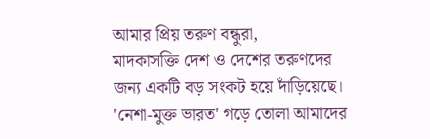আমার প্রিয় তরুণ বন্ধুরা,
মাদকাসক্তি দেশ ও দেশের তরুণদের জন্য একটি বড় সংকট হয়ে দাঁড়িয়েছে। 'নেশা-মুক্ত ভারত' গড়ে তোলা আমাদের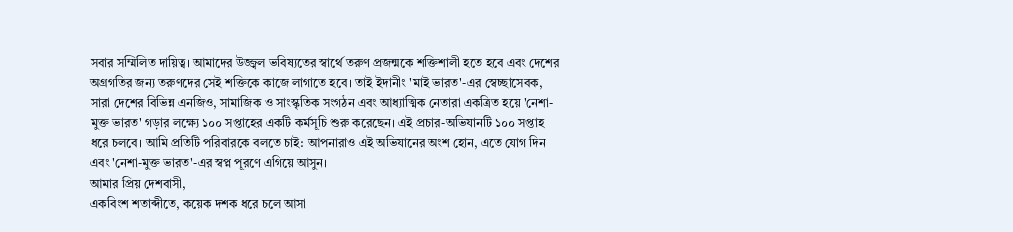সবার সম্মিলিত দায়িত্ব। আমাদের উজ্জ্বল ভবিষ্যতের স্বার্থে তরুণ প্রজন্মকে শক্তিশালী হতে হবে এবং দেশের অগ্রগতির জন্য তরুণদের সেই শক্তিকে কাজে লাগাতে হবে। তাই ইদানীং 'মাই ভারত'-এর স্বেচ্ছাসেবক, সারা দেশের বিভিন্ন এনজিও, সামাজিক ও সাংস্কৃতিক সংগঠন এবং আধ্যাত্মিক নেতারা একত্রিত হয়ে 'নেশা-মুক্ত ভারত' গড়ার লক্ষ্যে ১০০ সপ্তাহের একটি কর্মসূচি শুরু করেছেন। এই প্রচার-অভিযানটি ১০০ সপ্তাহ ধরে চলবে। আমি প্রতিটি পরিবারকে বলতে চাই: আপনারাও এই অভিযানের অংশ হোন, এতে যোগ দিন এবং 'নেশা-মুক্ত ভারত'-এর স্বপ্ন পূরণে এগিয়ে আসুন।
আমার প্রিয় দেশবাসী,
একবিংশ শতাব্দীতে, কয়েক দশক ধরে চলে আসা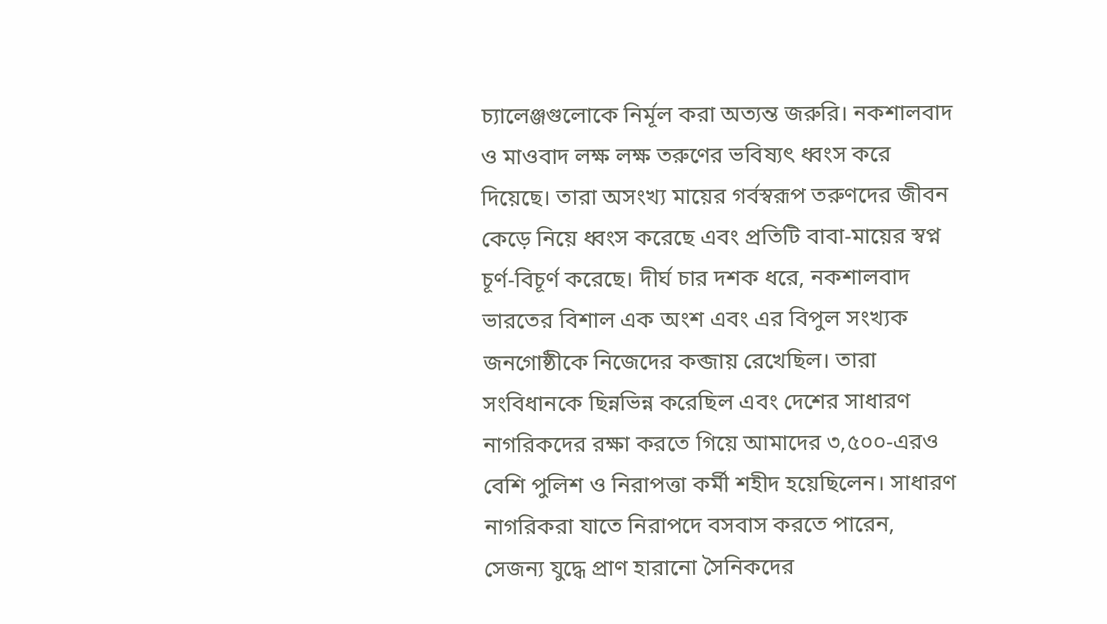চ্যালেঞ্জগুলোকে নির্মূল করা অত্যন্ত জরুরি। নকশালবাদ ও মাওবাদ লক্ষ লক্ষ তরুণের ভবিষ্যৎ ধ্বংস করে দিয়েছে। তারা অসংখ্য মায়ের গর্বস্বরূপ তরুণদের জীবন কেড়ে নিয়ে ধ্বংস করেছে এবং প্রতিটি বাবা-মায়ের স্বপ্ন চূর্ণ-বিচূর্ণ করেছে। দীর্ঘ চার দশক ধরে, নকশালবাদ ভারতের বিশাল এক অংশ এবং এর বিপুল সংখ্যক জনগোষ্ঠীকে নিজেদের কব্জায় রেখেছিল। তারা সংবিধানকে ছিন্নভিন্ন করেছিল এবং দেশের সাধারণ নাগরিকদের রক্ষা করতে গিয়ে আমাদের ৩,৫০০-এরও বেশি পুলিশ ও নিরাপত্তা কর্মী শহীদ হয়েছিলেন। সাধারণ নাগরিকরা যাতে নিরাপদে বসবাস করতে পারেন, সেজন্য যুদ্ধে প্রাণ হারানো সৈনিকদের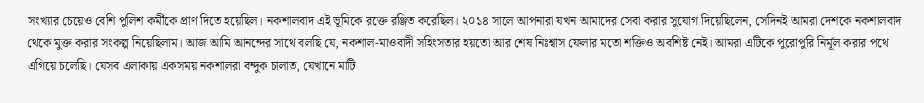সংখ্যার চেয়েও বেশি পুলিশ কর্মীকে প্রাণ দিতে হয়েছিল। নকশালবাদ এই ভূমিকে রক্তে রঞ্জিত করেছিল। ২০১৪ সালে আপনারা যখন আমাদের সেবা করার সুযোগ দিয়েছিলেন, সেদিনই আমরা দেশকে নকশালবাদ থেকে মুক্ত করার সংকল্প নিয়েছিলাম। আজ আমি আনন্দের সাথে বলছি যে, নকশাল-মাওবাদী সহিংসতার হয়তো আর শেষ নিঃশ্বাস ফেলার মতো শক্তিও অবশিষ্ট নেই। আমরা এটিকে পুরোপুরি নির্মূল করার পথে এগিয়ে চলেছি। যেসব এলাকায় একসময় নকশালরা বন্দুক চালাত, যেখানে মাটি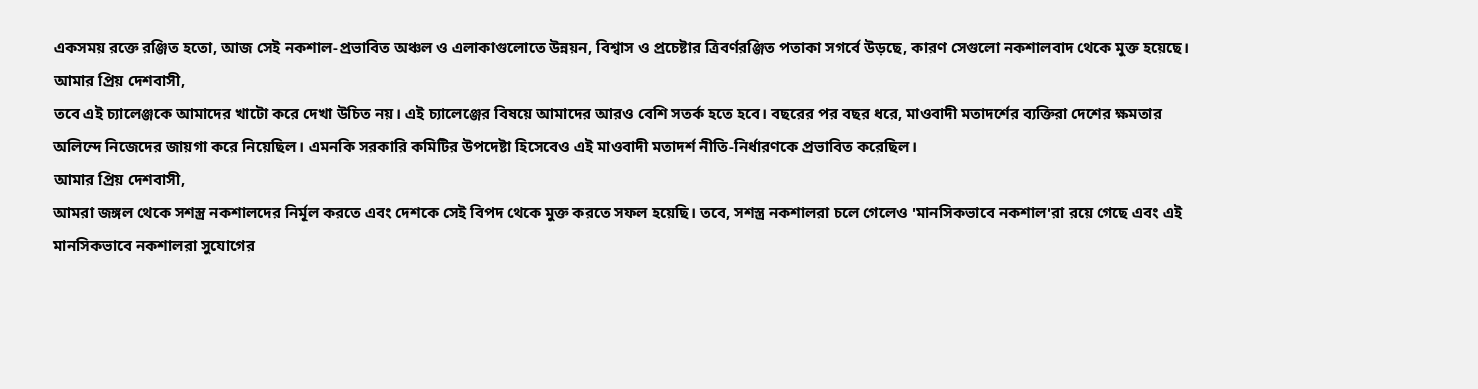একসময় রক্তে রঞ্জিত হতো, আজ সেই নকশাল-প্রভাবিত অঞ্চল ও এলাকাগুলোতে উন্নয়ন, বিশ্বাস ও প্রচেষ্টার ত্রিবর্ণরঞ্জিত পতাকা সগর্বে উড়ছে, কারণ সেগুলো নকশালবাদ থেকে মুক্ত হয়েছে।
আমার প্রিয় দেশবাসী,
তবে এই চ্যালেঞ্জকে আমাদের খাটো করে দেখা উচিত নয়। এই চ্যালেঞ্জের বিষয়ে আমাদের আরও বেশি সতর্ক হতে হবে। বছরের পর বছর ধরে, মাওবাদী মতাদর্শের ব্যক্তিরা দেশের ক্ষমতার অলিন্দে নিজেদের জায়গা করে নিয়েছিল। এমনকি সরকারি কমিটির উপদেষ্টা হিসেবেও এই মাওবাদী মতাদর্শ নীতি-নির্ধারণকে প্রভাবিত করেছিল।
আমার প্রিয় দেশবাসী,
আমরা জঙ্গল থেকে সশস্ত্র নকশালদের নির্মূল করতে এবং দেশকে সেই বিপদ থেকে মুক্ত করতে সফল হয়েছি। তবে, সশস্ত্র নকশালরা চলে গেলেও 'মানসিকভাবে নকশাল'রা রয়ে গেছে এবং এই মানসিকভাবে নকশালরা সুযোগের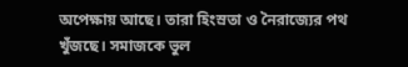অপেক্ষায় আছে। তারা হিংস্রতা ও নৈরাজ্যের পথ খুঁজছে। সমাজকে ভুল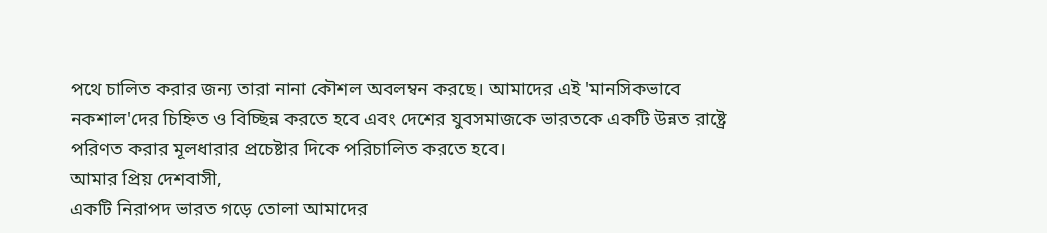পথে চালিত করার জন্য তারা নানা কৌশল অবলম্বন করছে। আমাদের এই 'মানসিকভাবে নকশাল'দের চিহ্নিত ও বিচ্ছিন্ন করতে হবে এবং দেশের যুবসমাজকে ভারতকে একটি উন্নত রাষ্ট্রে পরিণত করার মূলধারার প্রচেষ্টার দিকে পরিচালিত করতে হবে।
আমার প্রিয় দেশবাসী,
একটি নিরাপদ ভারত গড়ে তোলা আমাদের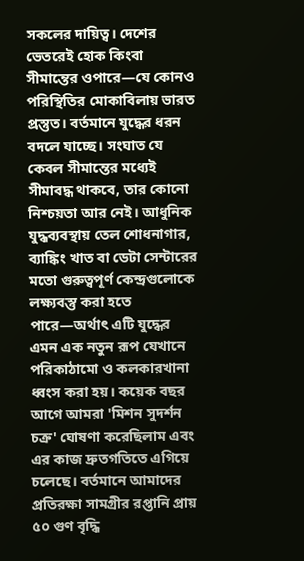সকলের দায়িত্ব। দেশের ভেতরেই হোক কিংবা সীমান্তের ওপারে—যে কোনও পরিস্থিতির মোকাবিলায় ভারত প্রস্তুত। বর্তমানে যুদ্ধের ধরন বদলে যাচ্ছে। সংঘাত যে কেবল সীমান্তের মধ্যেই সীমাবদ্ধ থাকবে, তার কোনো নিশ্চয়তা আর নেই। আধুনিক যুদ্ধব্যবস্থায় তেল শোধনাগার, ব্যাঙ্কিং খাত বা ডেটা সেন্টারের মতো গুরুত্বপূর্ণ কেন্দ্রগুলোকে লক্ষ্যবস্তু করা হতে পারে—অর্থাৎ এটি যুদ্ধের এমন এক নতুন রূপ যেখানে পরিকাঠামো ও কলকারখানা ধ্বংস করা হয়। কয়েক বছর আগে আমরা 'মিশন সুদর্শন চক্র' ঘোষণা করেছিলাম এবং এর কাজ দ্রুতগতিতে এগিয়ে চলেছে। বর্তমানে আমাদের প্রতিরক্ষা সামগ্রীর রপ্তানি প্রায় ৫০ গুণ বৃদ্ধি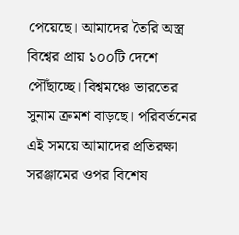পেয়েছে। আমাদের তৈরি অস্ত্র বিশ্বের প্রায় ১০০টি দেশে পৌঁছাচ্ছে। বিশ্বমঞ্চে ভারতের সুনাম ক্রমশ বাড়ছে। পরিবর্তনের এই সময়ে আমাদের প্রতিরক্ষা সরঞ্জামের ওপর বিশেষ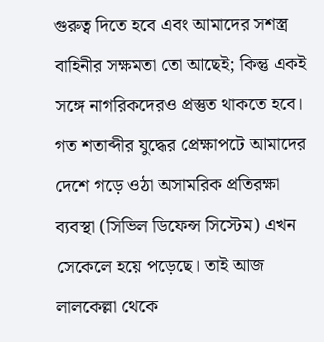গুরুত্ব দিতে হবে এবং আমাদের সশস্ত্র বাহিনীর সক্ষমতা তো আছেই; কিন্তু একই সঙ্গে নাগরিকদেরও প্রস্তুত থাকতে হবে। গত শতাব্দীর যুদ্ধের প্রেক্ষাপটে আমাদের দেশে গড়ে ওঠা অসামরিক প্রতিরক্ষা ব্যবস্থা (সিভিল ডিফেন্স সিস্টেম) এখন সেকেলে হয়ে পড়েছে। তাই আজ লালকেল্লা থেকে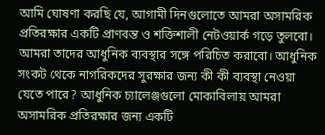আমি ঘোষণা করছি যে, আগামী দিনগুলোতে আমরা অসামরিক প্রতিরক্ষার একটি প্রাণবন্ত ও শক্তিশালী নেটওয়ার্ক গড়ে তুলবো। আমরা তাদের আধুনিক ব্যবস্থার সঙ্গে পরিচিত করাবো। আধুনিক সংকট থেকে নাগরিকদের সুরক্ষার জন্য কী কী ব্যবস্থা নেওয়া যেতে পারে? আধুনিক চ্যালেঞ্জগুলো মোকাবিলায় আমরা অসামরিক প্রতিরক্ষার জন্য একটি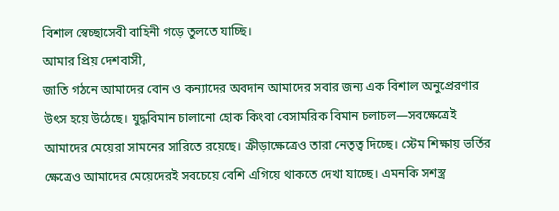বিশাল স্বেচ্ছাসেবী বাহিনী গড়ে তুলতে যাচ্ছি।
আমার প্রিয় দেশবাসী,
জাতি গঠনে আমাদের বোন ও কন্যাদের অবদান আমাদের সবার জন্য এক বিশাল অনুপ্রেরণার উৎস হয়ে উঠেছে। যুদ্ধবিমান চালানো হোক কিংবা বেসামরিক বিমান চলাচল—সবক্ষেত্রেই আমাদের মেয়েরা সামনের সারিতে রয়েছে। ক্রীড়াক্ষেত্রেও তারা নেতৃত্ব দিচ্ছে। স্টেম শিক্ষায় ভর্তির ক্ষেত্রেও আমাদের মেয়েদেরই সবচেয়ে বেশি এগিয়ে থাকতে দেখা যাচ্ছে। এমনকি সশস্ত্র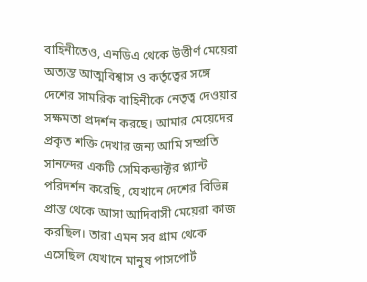বাহিনীতেও, এনডিএ থেকে উত্তীর্ণ মেয়েরা অত্যন্ত আত্মবিশ্বাস ও কর্তৃত্বের সঙ্গে দেশের সামরিক বাহিনীকে নেতৃত্ব দেওয়ার সক্ষমতা প্রদর্শন করছে। আমার মেয়েদের প্রকৃত শক্তি দেখার জন্য আমি সম্প্রতি সানন্দের একটি সেমিকন্ডাক্টর প্ল্যান্ট পরিদর্শন করেছি, যেখানে দেশের বিভিন্ন প্রান্ত থেকে আসা আদিবাসী মেয়েরা কাজ করছিল। তারা এমন সব গ্রাম থেকে এসেছিল যেখানে মানুষ পাসপোর্ট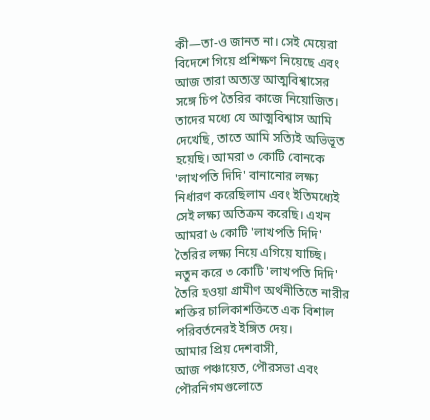কী—তা-ও জানত না। সেই মেয়েরা বিদেশে গিয়ে প্রশিক্ষণ নিয়েছে এবং আজ তারা অত্যন্ত আত্মবিশ্বাসের সঙ্গে চিপ তৈরির কাজে নিয়োজিত। তাদের মধ্যে যে আত্মবিশ্বাস আমি দেখেছি, তাতে আমি সত্যিই অভিভূত হয়েছি। আমরা ৩ কোটি বোনকে 'লাখপতি দিদি' বানানোর লক্ষ্য নির্ধারণ করেছিলাম এবং ইতিমধ্যেই সেই লক্ষ্য অতিক্রম করেছি। এখন আমরা ৬ কোটি 'লাখপতি দিদি' তৈরির লক্ষ্য নিয়ে এগিয়ে যাচ্ছি। নতুন করে ৩ কোটি 'লাখপতি দিদি' তৈরি হওয়া গ্রামীণ অর্থনীতিতে নারীর শক্তির চালিকাশক্তিতে এক বিশাল পরিবর্তনেরই ইঙ্গিত দেয়।
আমার প্রিয় দেশবাসী,
আজ পঞ্চায়েত, পৌরসভা এবং পৌরনিগমগুলোতে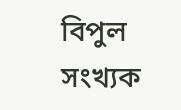বিপুল সংখ্যক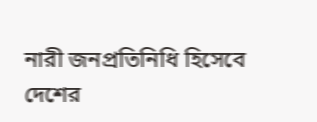নারী জনপ্রতিনিধি হিসেবে দেশের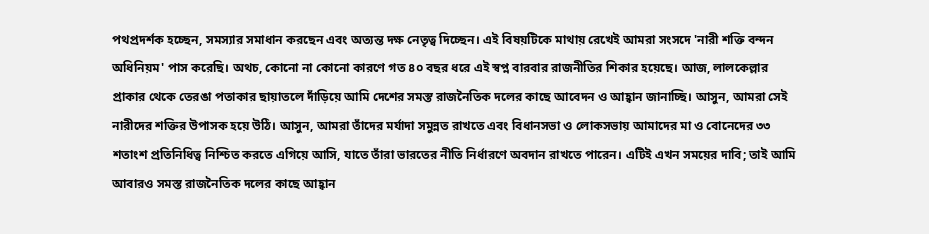পথপ্রদর্শক হচ্ছেন, সমস্যার সমাধান করছেন এবং অত্যন্ত দক্ষ নেতৃত্ব দিচ্ছেন। এই বিষয়টিকে মাথায় রেখেই আমরা সংসদে 'নারী শক্তি বন্দন অধিনিয়ম' পাস করেছি। অথচ, কোনো না কোনো কারণে গত ৪০ বছর ধরে এই স্বপ্ন বারবার রাজনীতির শিকার হয়েছে। আজ, লালকেল্লার প্রাকার থেকে তেরঙা পতাকার ছায়াতলে দাঁড়িয়ে আমি দেশের সমস্ত রাজনৈতিক দলের কাছে আবেদন ও আহ্বান জানাচ্ছি। আসুন, আমরা সেই নারীদের শক্তির উপাসক হয়ে উঠি। আসুন, আমরা তাঁদের মর্যাদা সমুন্নত রাখতে এবং বিধানসভা ও লোকসভায় আমাদের মা ও বোনেদের ৩৩ শতাংশ প্রতিনিধিত্ব নিশ্চিত করতে এগিয়ে আসি, যাতে তাঁরা ভারতের নীতি নির্ধারণে অবদান রাখতে পারেন। এটিই এখন সময়ের দাবি; তাই আমি আবারও সমস্ত রাজনৈতিক দলের কাছে আহ্বান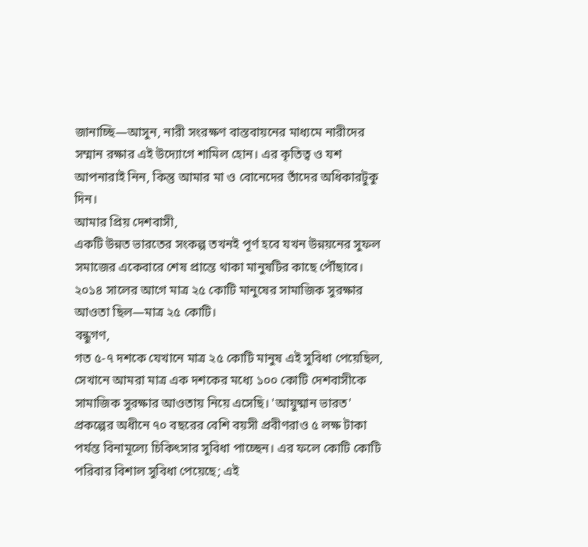জানাচ্ছি—আসুন, নারী সংরক্ষণ বাস্তবায়নের মাধ্যমে নারীদের সম্মান রক্ষার এই উদ্যোগে শামিল হোন। এর কৃতিত্ব ও যশ আপনারাই নিন, কিন্তু আমার মা ও বোনেদের তাঁদের অধিকারটুকু দিন।
আমার প্রিয় দেশবাসী,
একটি উন্নত ভারতের সংকল্প তখনই পূর্ণ হবে যখন উন্নয়নের সুফল সমাজের একেবারে শেষ প্রান্তে থাকা মানুষটির কাছে পৌঁছাবে। ২০১৪ সালের আগে মাত্র ২৫ কোটি মানুষের সামাজিক সুরক্ষার আওতা ছিল—মাত্র ২৫ কোটি।
বন্ধুগণ,
গত ৫-৭ দশকে যেখানে মাত্র ২৫ কোটি মানুষ এই সুবিধা পেয়েছিল, সেখানে আমরা মাত্র এক দশকের মধ্যে ১০০ কোটি দেশবাসীকে সামাজিক সুরক্ষার আওতায় নিয়ে এসেছি। 'আয়ুষ্মান ভারত' প্রকল্পের অধীনে ৭০ বছরের বেশি বয়সী প্রবীণরাও ৫ লক্ষ টাকা পর্যন্ত বিনামূল্যে চিকিৎসার সুবিধা পাচ্ছেন। এর ফলে কোটি কোটি পরিবার বিশাল সুবিধা পেয়েছে; এই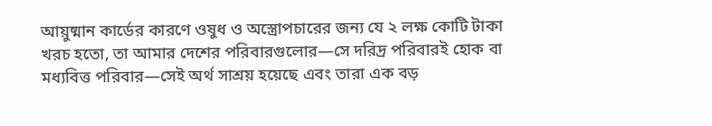আয়ুষ্মান কার্ডের কারণে ওষুধ ও অস্ত্রোপচারের জন্য যে ২ লক্ষ কোটি টাকা খরচ হতো, তা আমার দেশের পরিবারগুলোর—সে দরিদ্র পরিবারই হোক বা মধ্যবিত্ত পরিবার—সেই অর্থ সাশ্রয় হয়েছে এবং তারা এক বড়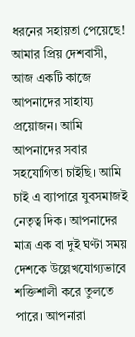ধরনের সহায়তা পেয়েছে!
আমার প্রিয় দেশবাসী,
আজ একটি কাজে আপনাদের সাহায্য প্রয়োজন। আমি আপনাদের সবার সহযোগিতা চাইছি। আমি চাই এ ব্যাপারে যুবসমাজই নেতৃত্ব দিক। আপনাদের মাত্র এক বা দুই ঘণ্টা সময় দেশকে উল্লেখযোগ্যভাবে শক্তিশালী করে তুলতে পারে। আপনারা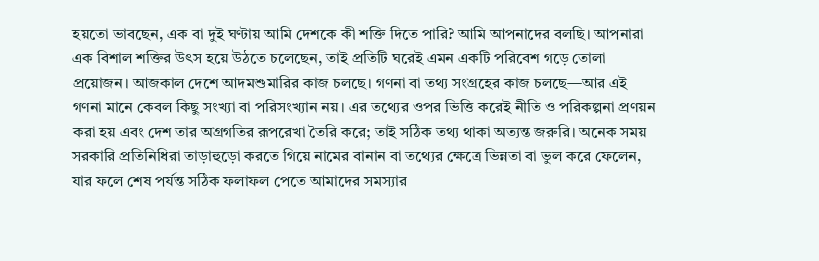হয়তো ভাবছেন, এক বা দুই ঘণ্টায় আমি দেশকে কী শক্তি দিতে পারি? আমি আপনাদের বলছি। আপনারা এক বিশাল শক্তির উৎস হয়ে উঠতে চলেছেন, তাই প্রতিটি ঘরেই এমন একটি পরিবেশ গড়ে তোলা প্রয়োজন। আজকাল দেশে আদমশুমারির কাজ চলছে। গণনা বা তথ্য সংগ্রহের কাজ চলছে—আর এই গণনা মানে কেবল কিছু সংখ্যা বা পরিসংখ্যান নয়। এর তথ্যের ওপর ভিত্তি করেই নীতি ও পরিকল্পনা প্রণয়ন করা হয় এবং দেশ তার অগ্রগতির রূপরেখা তৈরি করে; তাই সঠিক তথ্য থাকা অত্যন্ত জরুরি। অনেক সময় সরকারি প্রতিনিধিরা তাড়াহুড়ো করতে গিয়ে নামের বানান বা তথ্যের ক্ষেত্রে ভিন্নতা বা ভুল করে ফেলেন, যার ফলে শেষ পর্যন্ত সঠিক ফলাফল পেতে আমাদের সমস্যার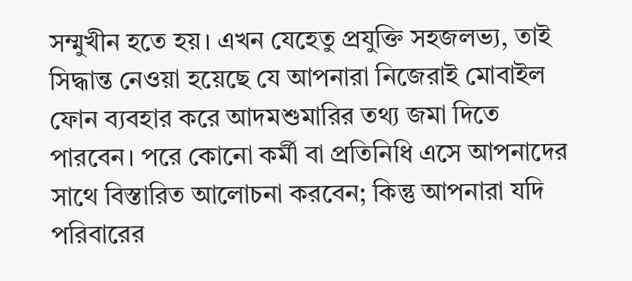সম্মুখীন হতে হয়। এখন যেহেতু প্রযুক্তি সহজলভ্য, তাই সিদ্ধান্ত নেওয়া হয়েছে যে আপনারা নিজেরাই মোবাইল ফোন ব্যবহার করে আদমশুমারির তথ্য জমা দিতে পারবেন। পরে কোনো কর্মী বা প্রতিনিধি এসে আপনাদের সাথে বিস্তারিত আলোচনা করবেন; কিন্তু আপনারা যদি পরিবারের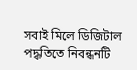সবাই মিলে ডিজিটাল পদ্ধতিতে নিবন্ধনটি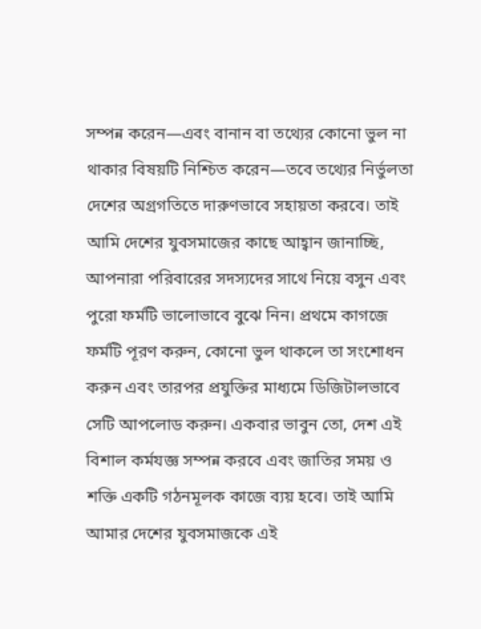সম্পন্ন করেন—এবং বানান বা তথ্যের কোনো ভুল না থাকার বিষয়টি নিশ্চিত করেন—তবে তথ্যের নির্ভুলতা দেশের অগ্রগতিতে দারুণভাবে সহায়তা করবে। তাই আমি দেশের যুবসমাজের কাছে আহ্বান জানাচ্ছি, আপনারা পরিবারের সদস্যদের সাথে নিয়ে বসুন এবং পুরো ফর্মটি ভালোভাবে বুঝে নিন। প্রথমে কাগজে ফর্মটি পূরণ করুন, কোনো ভুল থাকলে তা সংশোধন করুন এবং তারপর প্রযুক্তির মাধ্যমে ডিজিটালভাবে সেটি আপলোড করুন। একবার ভাবুন তো, দেশ এই বিশাল কর্মযজ্ঞ সম্পন্ন করবে এবং জাতির সময় ও শক্তি একটি গঠনমূলক কাজে ব্যয় হবে। তাই আমি আমার দেশের যুবসমাজকে এই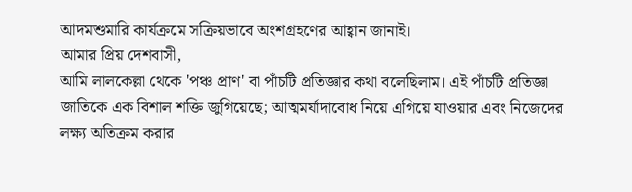আদমশুমারি কার্যক্রমে সক্রিয়ভাবে অংশগ্রহণের আহ্বান জানাই।
আমার প্রিয় দেশবাসী,
আমি লালকেল্লা থেকে 'পঞ্চ প্রাণ' বা পাঁচটি প্রতিজ্ঞার কথা বলেছিলাম। এই পাঁচটি প্রতিজ্ঞা জাতিকে এক বিশাল শক্তি জুগিয়েছে; আত্মমর্যাদাবোধ নিয়ে এগিয়ে যাওয়ার এবং নিজেদের লক্ষ্য অতিক্রম করার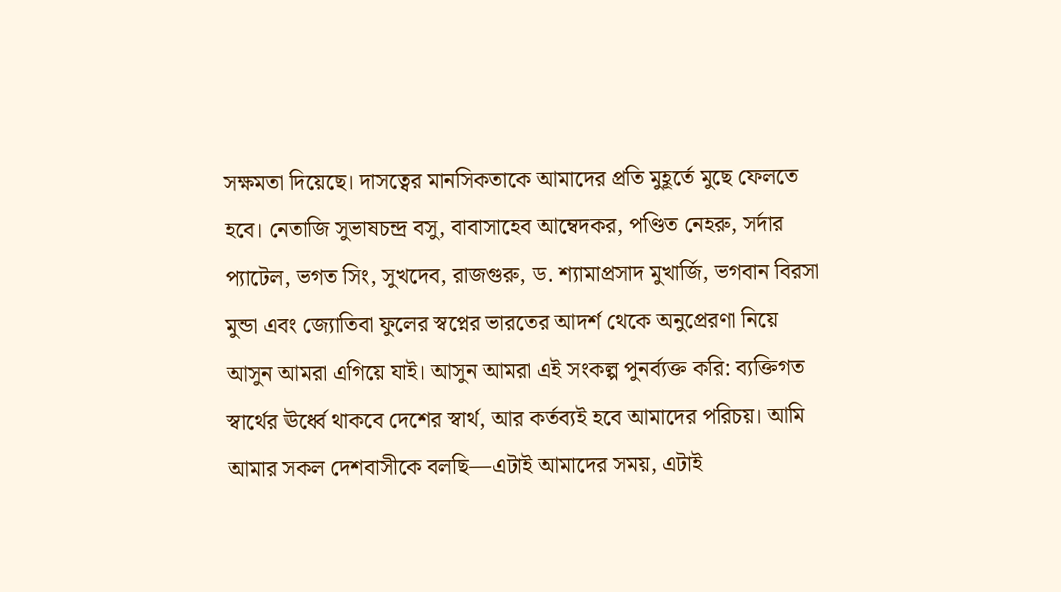সক্ষমতা দিয়েছে। দাসত্বের মানসিকতাকে আমাদের প্রতি মুহূর্তে মুছে ফেলতে হবে। নেতাজি সুভাষচন্দ্র বসু, বাবাসাহেব আম্বেদকর, পণ্ডিত নেহরু, সর্দার প্যাটেল, ভগত সিং, সুখদেব, রাজগুরু, ড. শ্যামাপ্রসাদ মুখার্জি, ভগবান বিরসা মুন্ডা এবং জ্যোতিবা ফুলের স্বপ্নের ভারতের আদর্শ থেকে অনুপ্রেরণা নিয়ে আসুন আমরা এগিয়ে যাই। আসুন আমরা এই সংকল্প পুনর্ব্যক্ত করি: ব্যক্তিগত স্বার্থের ঊর্ধ্বে থাকবে দেশের স্বার্থ, আর কর্তব্যই হবে আমাদের পরিচয়। আমি আমার সকল দেশবাসীকে বলছি—এটাই আমাদের সময়, এটাই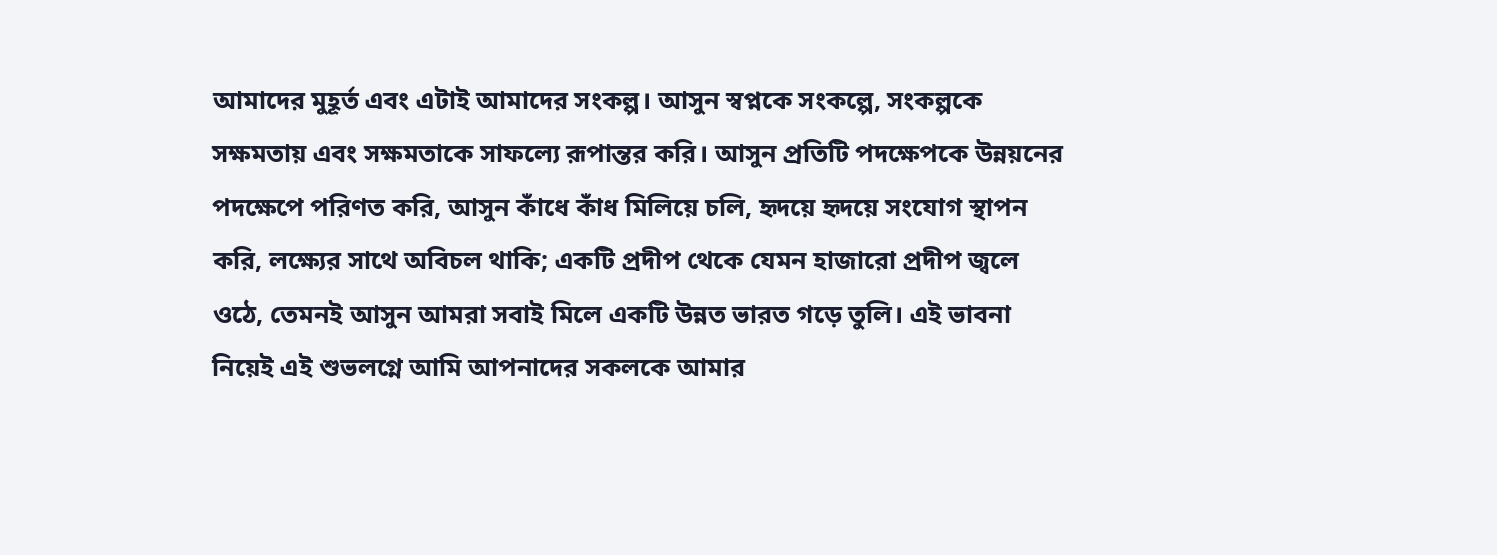আমাদের মুহূর্ত এবং এটাই আমাদের সংকল্প। আসুন স্বপ্নকে সংকল্পে, সংকল্পকে সক্ষমতায় এবং সক্ষমতাকে সাফল্যে রূপান্তর করি। আসুন প্রতিটি পদক্ষেপকে উন্নয়নের পদক্ষেপে পরিণত করি, আসুন কাঁধে কাঁধ মিলিয়ে চলি, হৃদয়ে হৃদয়ে সংযোগ স্থাপন করি, লক্ষ্যের সাথে অবিচল থাকি; একটি প্রদীপ থেকে যেমন হাজারো প্রদীপ জ্বলে ওঠে, তেমনই আসুন আমরা সবাই মিলে একটি উন্নত ভারত গড়ে তুলি। এই ভাবনা নিয়েই এই শুভলগ্নে আমি আপনাদের সকলকে আমার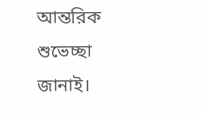আন্তরিক শুভেচ্ছা জানাই।